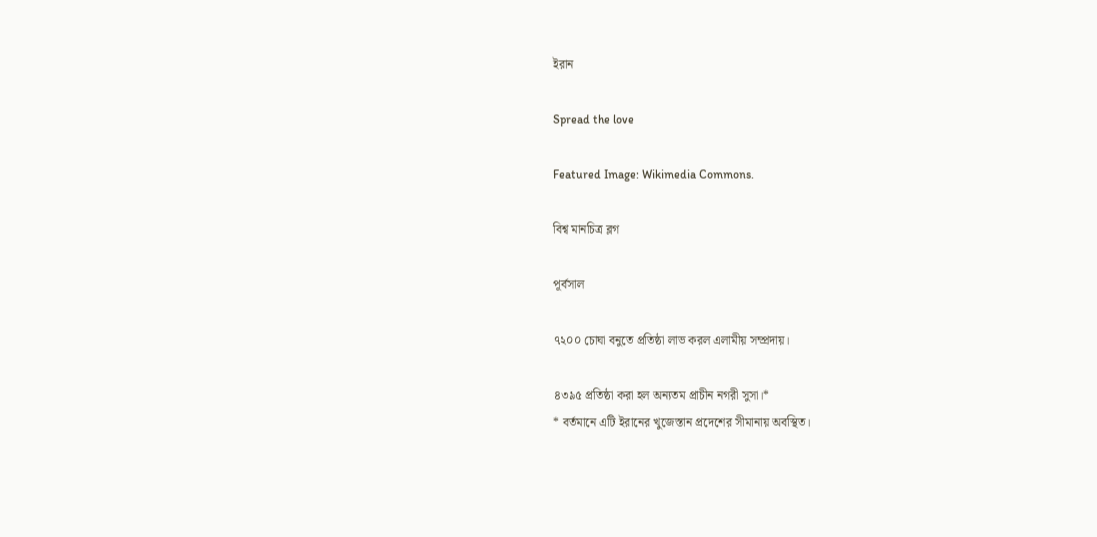ইরান

Spread the love

Featured Image: Wikimedia Commons.

বিশ্ব মানচিত্র ব্লগ

পূর্বসাল

৭২০০ চোঘা বনুতে প্রতিষ্ঠা লাভ করল এলামীয় সম্প্রদায়।

৪৩৯৫ প্রতিষ্ঠা করা হল অন্যতম প্রাচীন নগরী সুসা।*
* বর্তমানে এটি ইরানের খুজেস্তান প্রদেশের সীমানায় অবস্থিত।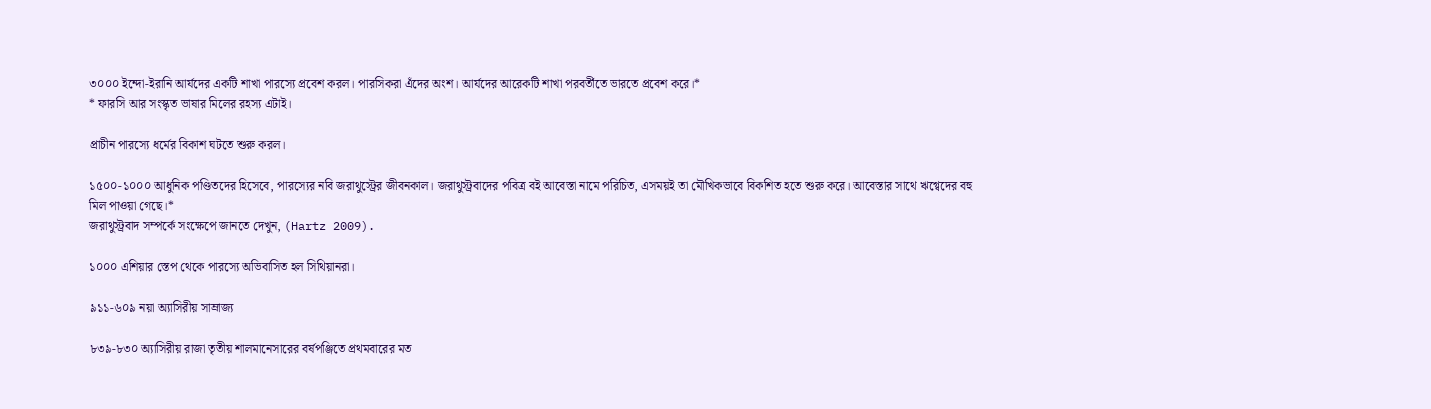৩০০০ ইন্দো-ইরানি আর্যদের একটি শাখা পারস্যে প্রবেশ করল। পারসিকরা এঁদের অংশ। আর্যদের আরেকটি শাখা পরবর্তীতে ভারতে প্রবেশ করে।*
* ফারসি আর সংস্কৃত ভাষার মিলের রহস্য এটাই।

প্রাচীন পারস্যে ধর্মের বিকাশ ঘটতে শুরু করল।

১৫০০-১০০০ আধুনিক পণ্ডিতদের হিসেবে, পারস্যের নবি জরাথুস্ট্রের জীবনকাল। জরাথুস্ট্রবাদের পবিত্র বই আবেস্তা নামে পরিচিত, এসময়ই তা মৌখিকভাবে বিকশিত হতে শুরু করে। আবেস্তার সাথে ঋগ্বেদের বহু মিল পাওয়া গেছে।*
জরাথুস্ট্রবাদ সম্পর্কে সংক্ষেপে জানতে দেখুন, (Hartz 2009).

১০০০ এশিয়ার স্তেপ থেকে পারস্যে অভিবাসিত হল সিথিয়ানরা।

৯১১-৬০৯ নয়া অ্যাসিরীয় সাম্রাজ্য

৮৩৯-৮৩০ অ্যাসিরীয় রাজা তৃতীয় শালমানেসারের বর্ষপঞ্জিতে প্রথমবারের মত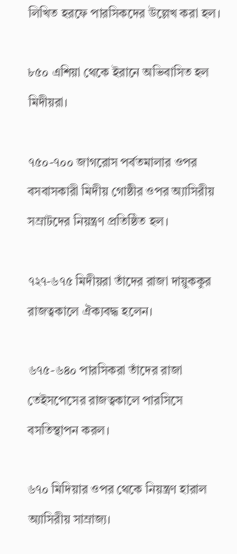লিখিত হরফে পারসিকদের উল্লেখ করা হল।

৮৫০ এশিয়া থেকে ইরানে অভিবাসিত হল মিদীয়রা।

৭৫০-৭০০ জাগরোস পর্বতমালার ওপর বসবাসকারী মিদীয় গোষ্ঠীর ওপর অ্যাসিরীয় সম্রাটদের নিয়ন্ত্রণ প্রতিষ্ঠিত হল।

৭২৭-৬৭৫ মিদীয়রা তাঁদের রাজা দায়ুককুর রাজত্বকালে ঐক্যবদ্ধ হলেন।

৬৭৫-৬৪০ পারসিকরা তাঁদের রাজা তেইসপেসের রাজত্বকালে পারসিসে বসতিস্থাপন করল।

৬৭০ মিদিয়ার ওপর থেকে নিয়ন্ত্রণ হারাল অ্যাসিরীয় সাম্রাজ্য।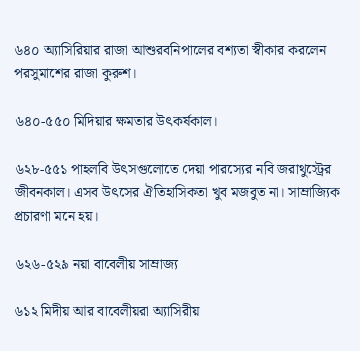৬৪০ অ্যাসিরিয়ার রাজা আশুরবনিপালের বশ্যতা স্বীকার করলেন পরসুমাশের রাজা কুরুশ।

৬৪০-৫৫০ মিদিয়ার ক্ষমতার উৎকর্ষকাল।

৬২৮-৫৫১ পাহলবি উৎসগুলোতে দেয়া পারস্যের নবি জরাথুস্ট্রের জীবনকাল। এসব উৎসের ঐতিহাসিকতা খুব মজবুত না। সাম্রাজ্যিক প্রচারণা মনে হয়।

৬২৬-৫২৯ নয়া বাবেলীয় সাম্রাজ্য

৬১২ মিদীয় আর বাবেলীয়রা অ্যাসিরীয়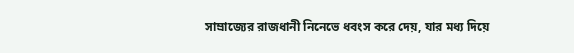সাম্রাজ্যের রাজধানী নিনেভে ধবংস করে দেয়, যার মধ্য দিয়ে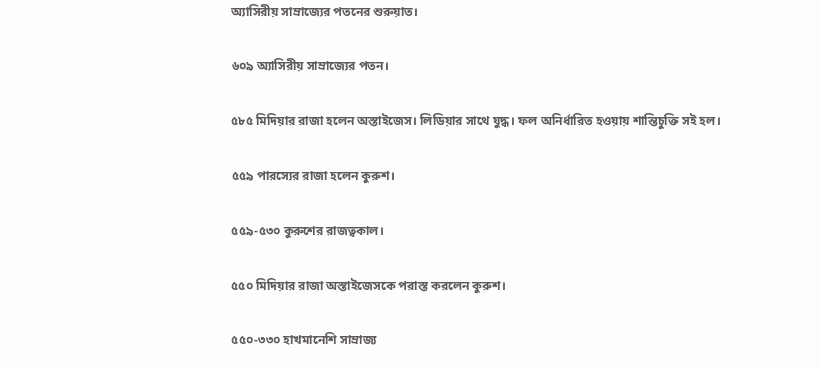অ্যাসিরীয় সাম্রাজ্যের পতনের শুরুয়াত।

৬০৯ অ্যাসিরীয় সাম্রাজ্যের পতন।

৫৮৫ মিদিয়ার রাজা হলেন অস্তাইজেস। লিডিয়ার সাথে যুদ্ধ। ফল অনির্ধারিত হওয়ায় শান্তিচুক্তি সই হল।

৫৫৯ পারস্যের রাজা হলেন কুরুশ।

৫৫৯-৫৩০ কুরুশের রাজত্বকাল।

৫৫০ মিদিয়ার রাজা অস্তাইজেসকে পরাস্ত করলেন কুরুশ।

৫৫০-৩৩০ হাখমানেশি সাম্রাজ্য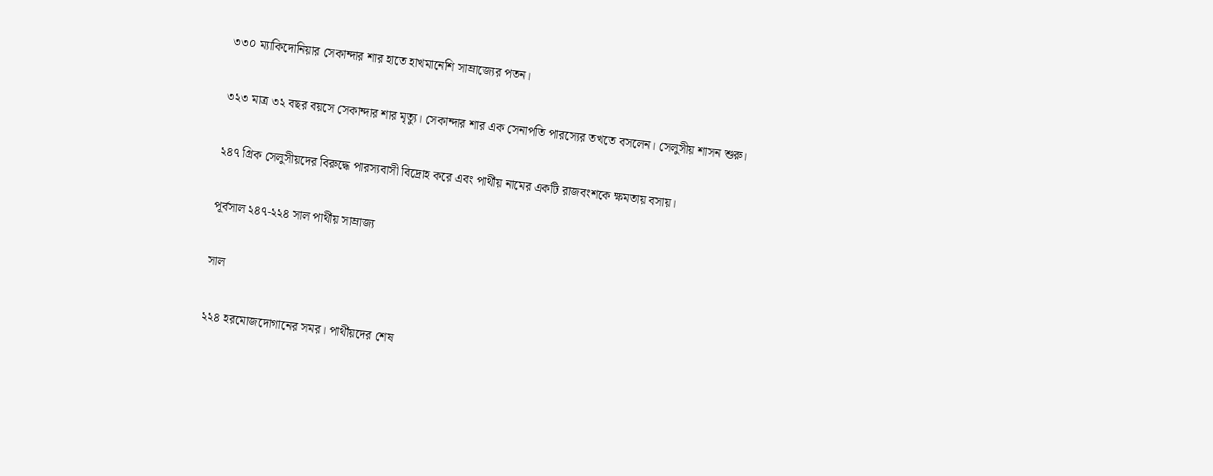৩৩০ ম্যাকিদোনিয়ার সেকান্দার শার হাতে হাখমানেশি সাম্রাজ্যের পতন।

৩২৩ মাত্র ৩২ বছর বয়সে সেকান্দার শার মৃত্যু। সেকান্দার শার এক সেনাপতি পারস্যের তখতে বসলেন। সেলুসীয় শাসন শুরু।

২৪৭ গ্রিক সেলুসীয়দের বিরুদ্ধে পারস্যবাসী বিদ্রোহ করে এবং পার্থীয় নামের একটি রাজবংশকে ক্ষমতায় বসায়।

পূর্বসাল ২৪৭-২২৪ সাল পার্থীয় সাম্রাজ্য

সাল

২২৪ হরমোজদোগানের সমর। পার্থীয়দের শেষ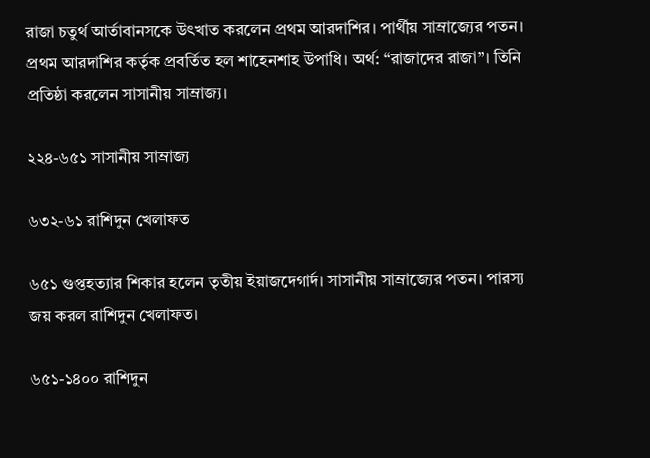রাজা চতুর্থ আর্তাবানসকে উৎখাত করলেন প্রথম আরদাশির। পার্থীয় সাম্রাজ্যের পতন। প্রথম আরদাশির কর্তৃক প্রবর্তিত হল শাহেনশাহ উপাধি। অর্থ: “রাজাদের রাজা”। তিনি প্রতিষ্ঠা করলেন সাসানীয় সাম্রাজ্য।

২২৪-৬৫১ সাসানীয় সাম্রাজ্য

৬৩২-৬১ রাশিদুন খেলাফত

৬৫১ গুপ্তহত্যার শিকার হলেন তৃতীয় ইয়াজদেগার্দ। সাসানীয় সাম্রাজ্যের পতন। পারস্য জয় করল রাশিদুন খেলাফত।

৬৫১-১৪০০ রাশিদুন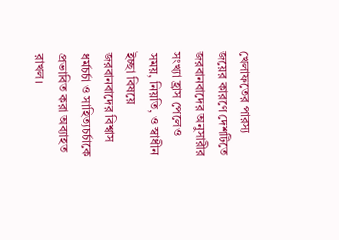খেলাফতের পারস্য জয়ের কারণে দেশটিতে জরবানবাদের অনুসারীর সংখ্যা হ্রাস পেলেও সময়, নিয়তি, ও স্বাধীন ইচ্ছা বিষয়ে জরবানবাদের বিশ্বাস ধর্মচর্চা ও সাহিত্যচর্চাকে প্রভাবিত করা অব্যাহত রাখল।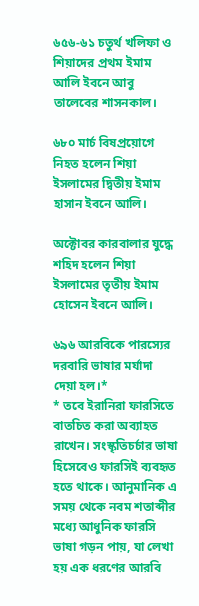৬৫৬-৬১ চতুর্থ খলিফা ও শিয়াদের প্রথম ইমাম আলি ইবনে আবু তালেবের শাসনকাল।

৬৮০ মার্চ বিষপ্রয়োগে নিহত হলেন শিয়া ইসলামের দ্বিতীয় ইমাম হাসান ইবনে আলি।

অক্টোবর কারবালার যুদ্ধে শহিদ হলেন শিয়া ইসলামের তৃতীয় ইমাম হোসেন ইবনে আলি।

৬৯৬ আরবিকে পারস্যের দরবারি ভাষার মর্যাদা দেয়া হল।*
* তবে ইরানিরা ফারসিতে বাতচিত করা অব্যাহত রাখেন। সংস্কৃতিচর্চার ভাষা হিসেবেও ফারসিই ব্যবহৃত হতে থাকে। আনুমানিক এ সময় থেকে নবম শতাব্দীর মধ্যে আধুনিক ফারসি ভাষা গড়ন পায়, যা লেখা হয় এক ধরণের আরবি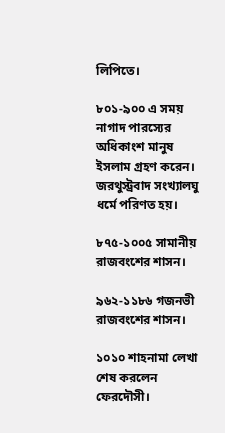লিপিতে।

৮০১-৯০০ এ সময় নাগাদ পারস্যের অধিকাংশ মানুষ ইসলাম গ্রহণ করেন। জরথুস্ট্রবাদ সংখ্যালঘু ধর্মে পরিণত হয়।

৮৭৫-১০০৫ সামানীয় রাজবংশের শাসন।

৯৬২-১১৮৬ গজনভী রাজবংশের শাসন।

১০১০ শাহনামা লেখা শেষ করলেন ফেরদৌসী।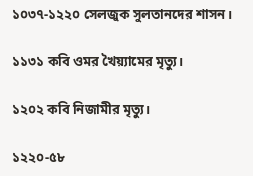১০৩৭-১২২০ সেলজুক সুলতানদের শাসন।

১১৩১ কবি ওমর খৈয়্যামের মৃত্যু।

১২০২ কবি নিজামীর মৃত্যু।

১২২০-৫৮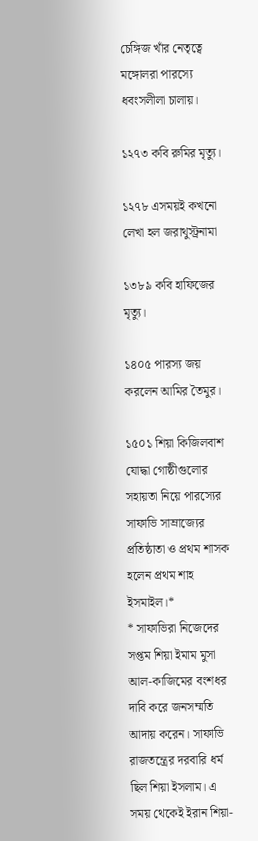চেঙ্গিজ খাঁর নেতৃত্বে মঙ্গোলরা পারস্যে ধবংসলীলা চালায়।

১২৭৩ কবি রুমির মৃত্যু।

১২৭৮ এসময়ই কখনো লেখা হল জরাথুস্ট্রনামা

১৩৮৯ কবি হাফিজের মৃত্যু।

১৪০৫ পারস্য জয় করলেন আমির তৈমুর।

১৫০১ শিয়া কিজিলবাশ যোদ্ধা গোষ্ঠীগুলোর সহায়তা নিয়ে পারস্যের সাফাভি সাম্রাজ্যের প্রতিষ্ঠাতা ও প্রথম শাসক হলেন প্রথম শাহ ইসমাইল।*
* সাফাভিরা নিজেদের সপ্তম শিয়া ইমাম মুসা আল-কাজিমের বংশধর দাবি করে জনসম্মতি আদায় করেন। সাফাভি রাজতন্ত্রের দরবারি ধর্ম ছিল শিয়া ইসলাম। এ সময় থেকেই ইরান শিয়া-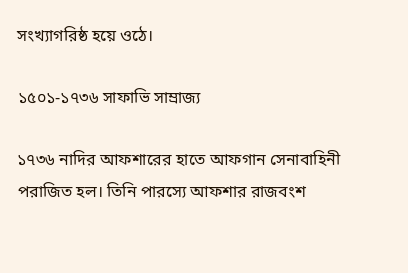সংখ্যাগরিষ্ঠ হয়ে ওঠে।

১৫০১-১৭৩৬ সাফাভি সাম্রাজ্য

১৭৩৬ নাদির আফশারের হাতে আফগান সেনাবাহিনী পরাজিত হল। তিনি পারস্যে আফশার রাজবংশ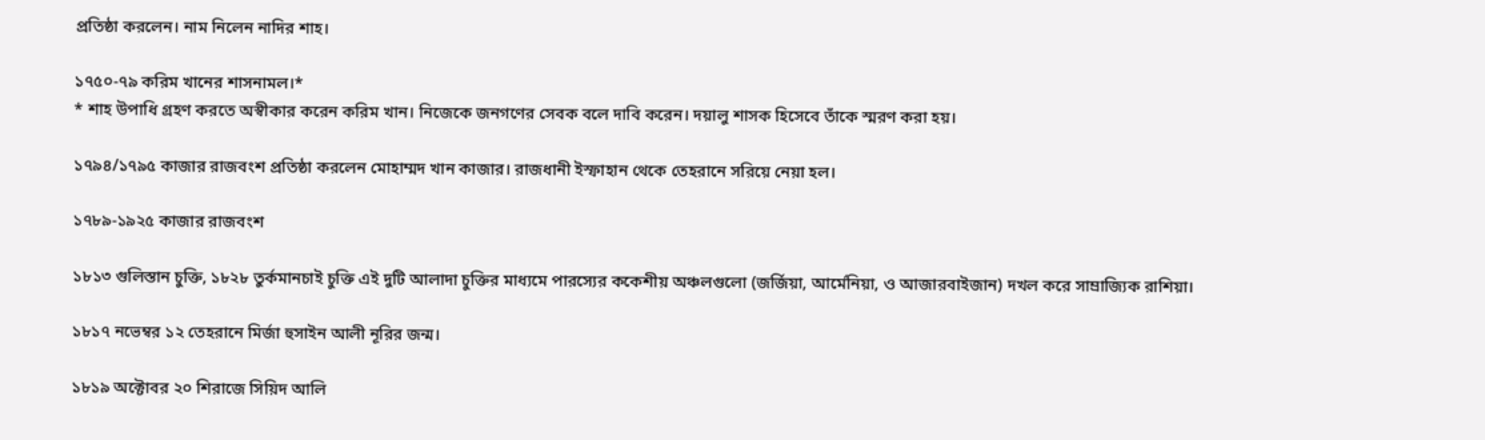প্রতিষ্ঠা করলেন। নাম নিলেন নাদির শাহ।

১৭৫০-৭৯ করিম খানের শাসনামল।*
* শাহ উপাধি গ্রহণ করতে অস্বীকার করেন করিম খান। নিজেকে জনগণের সেবক বলে দাবি করেন। দয়ালু শাসক হিসেবে তাঁকে স্মরণ করা হয়।

১৭৯৪/১৭৯৫ কাজার রাজবংশ প্রতিষ্ঠা করলেন মোহাম্মদ খান কাজার। রাজধানী ইস্ফাহান থেকে তেহরানে সরিয়ে নেয়া হল।

১৭৮৯-১৯২৫ কাজার রাজবংশ

১৮১৩ গুলিস্তান চুক্তি, ১৮২৮ তুর্কমানচাই চুক্তি এই দুটি আলাদা চুক্তির মাধ্যমে পারস্যের ককেশীয় অঞ্চলগুলো (জর্জিয়া, আর্মেনিয়া, ও আজারবাইজান) দখল করে সাম্রাজ্যিক রাশিয়া।

১৮১৭ নভেম্বর ১২ তেহরানে মির্জা হুসাইন আলী নূরির জন্ম।

১৮১৯ অক্টোবর ২০ শিরাজে সিয়িদ আলি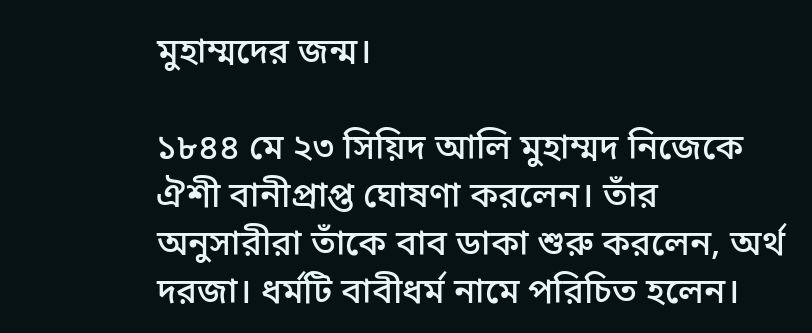মুহাম্মদের জন্ম।

১৮৪৪ মে ২৩ সিয়িদ আলি মুহাম্মদ নিজেকে ঐশী বানীপ্রাপ্ত ঘোষণা করলেন। তাঁর অনুসারীরা তাঁকে বাব ডাকা শুরু করলেন, অর্থ দরজা। ধর্মটি বাবীধর্ম নামে পরিচিত হলেন।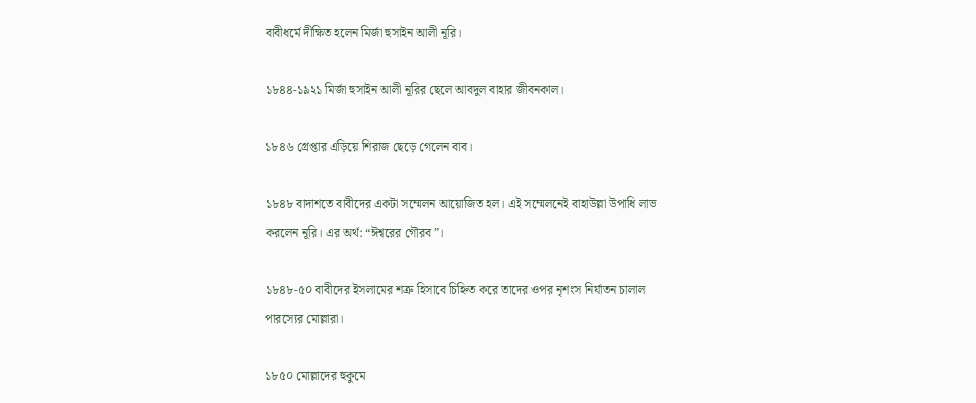বাবীধর্মে দীক্ষিত হলেন মির্জা হুসাইন আলী নূরি।

১৮৪৪-১৯২১ মির্জা হুসাইন আলী নূরির ছেলে আবদুল বাহার জীবনকাল।

১৮৪৬ গ্রেপ্তার এড়িয়ে শিরাজ ছেড়ে গেলেন বাব।

১৮৪৮ বাদাশতে বাবীদের একটা সম্মেলন আয়োজিত হল। এই সম্মেলনেই বাহাউল্লা উপাধি লাভ করলেন নূরি। এর অর্থ: “ঈশ্বরের গৌরব”।

১৮৪৮-৫০ বাবীদের ইসলামের শত্রু হিসাবে চিহ্নিত করে তাদের ওপর নৃশংস নির্যাতন চালাল পারস্যের মোল্লারা।

১৮৫০ মোল্লাদের হুকুমে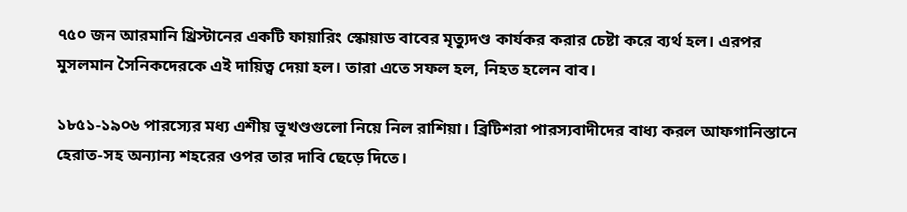৭৫০ জন আরমানি খ্রিস্টানের একটি ফায়ারিং স্কোয়াড বাবের মৃত্যুদণ্ড কার্যকর করার চেষ্টা করে ব্যর্থ হল। এরপর মুসলমান সৈনিকদেরকে এই দায়িত্ব দেয়া হল। তারা এতে সফল হল, নিহত হলেন বাব।

১৮৫১-১৯০৬ পারস্যের মধ্য এশীয় ভূখণ্ডগুলো নিয়ে নিল রাশিয়া। ব্রিটিশরা পারস্যবাদীদের বাধ্য করল আফগানিস্তানে হেরাত-সহ অন্যান্য শহরের ওপর তার দাবি ছেড়ে দিতে।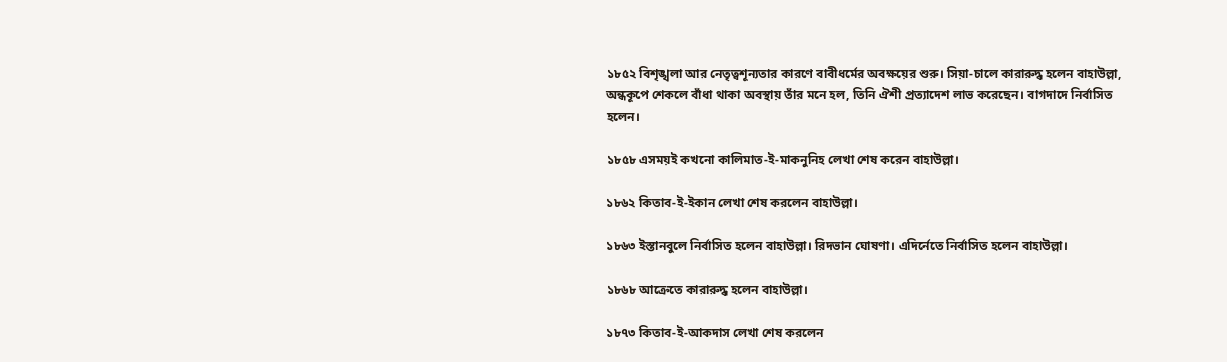১৮৫২ বিশৃঙ্খলা আর নেতৃত্বশূন্যতার কারণে বাবীধর্মের অবক্ষয়ের শুরু। সিয়া-চালে কারারুদ্ধ হলেন বাহাউল্লা, অন্ধকূপে শেকলে বাঁধা থাকা অবস্থায় তাঁর মনে হল, তিনি ঐশী প্রত্যাদেশ লাভ করেছেন। বাগদাদে নির্বাসিত হলেন।

১৮৫৮ এসময়ই কখনো কালিমাত-ই-মাকনুনিহ লেখা শেষ করেন বাহাউল্লা।

১৮৬২ কিতাব-ই-ইকান লেখা শেষ করলেন বাহাউল্লা।

১৮৬৩ ইস্তানবুলে নির্বাসিত হলেন বাহাউল্লা। রিদভান ঘোষণা। এদির্নেতে নির্বাসিত হলেন বাহাউল্লা।

১৮৬৮ আক্রেতে কারারুদ্ধ হলেন বাহাউল্লা।

১৮৭৩ কিতাব-ই-আকদাস লেখা শেষ করলেন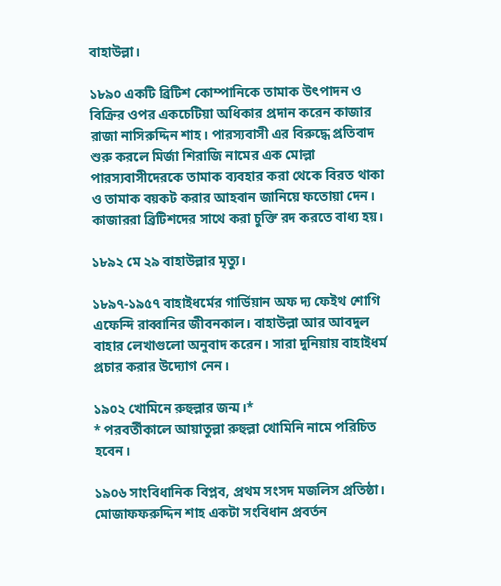বাহাউল্লা।

১৮৯০ একটি ব্রিটিশ কোম্পানিকে তামাক উৎপাদন ও বিক্রির ওপর একচেটিয়া অধিকার প্রদান করেন কাজার রাজা নাসিরুদ্দিন শাহ। পারস্যবাসী এর বিরুদ্ধে প্রতিবাদ শুরু করলে মির্জা শিরাজি নামের এক মোল্লা পারস্যবাসীদেরকে তামাক ব্যবহার করা থেকে বিরত থাকা ও তামাক বয়কট করার আহবান জানিয়ে ফতোয়া দেন। কাজাররা ব্রিটিশদের সাথে করা চুক্তি রদ করতে বাধ্য হয়।

১৮৯২ মে ২৯ বাহাউল্লার মৃত্যু।

১৮৯৭-১৯৫৭ বাহাইধর্মের গার্ডিয়ান অফ দ্য ফেইথ শোগি এফেন্দি রাব্বানির জীবনকাল। বাহাউল্লা আর আবদুল বাহার লেখাগুলো অনুবাদ করেন। সারা দুনিয়ায় বাহাইধর্ম প্রচার করার উদ্যোগ নেন।

১৯০২ খোমিনে রুহুল্লার জন্ম।*
* পরবর্তীকালে আয়াতুল্লা রুহুল্লা খোমিনি নামে পরিচিত হবেন।

১৯০৬ সাংবিধানিক বিপ্লব, প্রথম সংসদ মজলিস প্রতিষ্ঠা। মোজাফফরুদ্দিন শাহ একটা সংবিধান প্রবর্তন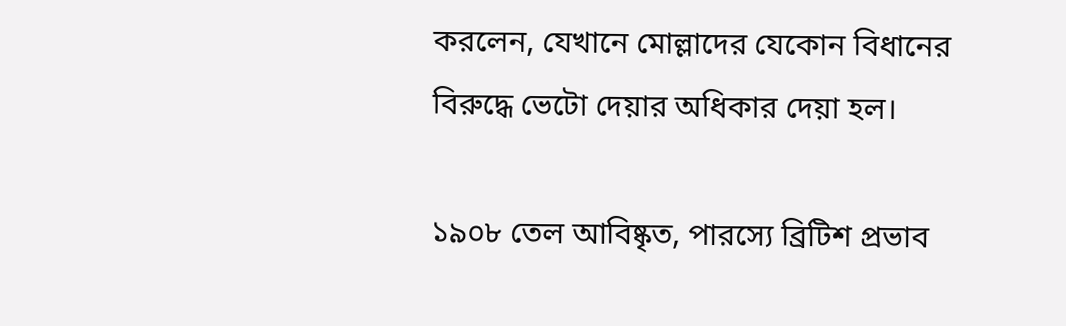করলেন, যেখানে মোল্লাদের যেকোন বিধানের বিরুদ্ধে ভেটো দেয়ার অধিকার দেয়া হল।

১৯০৮ তেল আবিষ্কৃত, পারস্যে ব্রিটিশ প্রভাব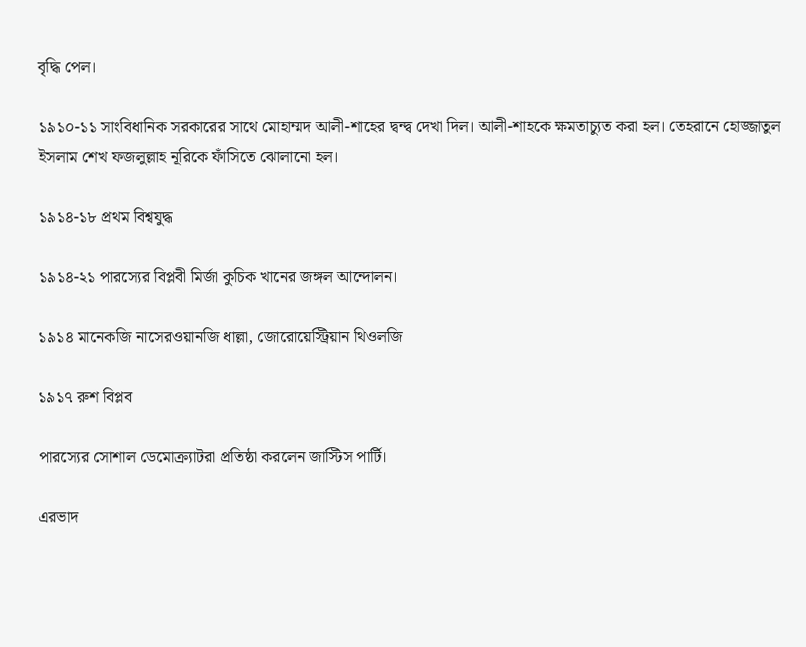বৃদ্ধি পেল।

১৯১০-১১ সাংবিধানিক সরকারের সাথে মোহাম্মদ আলী-শাহের দ্বন্দ্ব দেখা দিল। আলী-শাহকে ক্ষমতাচ্যুত করা হল। তেহরানে হোজ্জাতুল ইসলাম শেখ ফজলুল্লাহ নূরিকে ফাঁসিতে ঝোলানো হল।

১৯১৪-১৮ প্রথম বিশ্বযুদ্ধ

১৯১৪-২১ পারস্যের বিপ্লবী মির্জা কুচিক খানের জঙ্গল আন্দোলন।

১৯১৪ মানেকজি নাসেরওয়ানজি ধাল্লা, জোরোয়েস্ট্রিয়ান থিওলজি

১৯১৭ রুশ বিপ্লব

পারস্যের সোশাল ডেমোক্র্যাটরা প্রতিষ্ঠা করলেন জাস্টিস পার্টি।

এরভাদ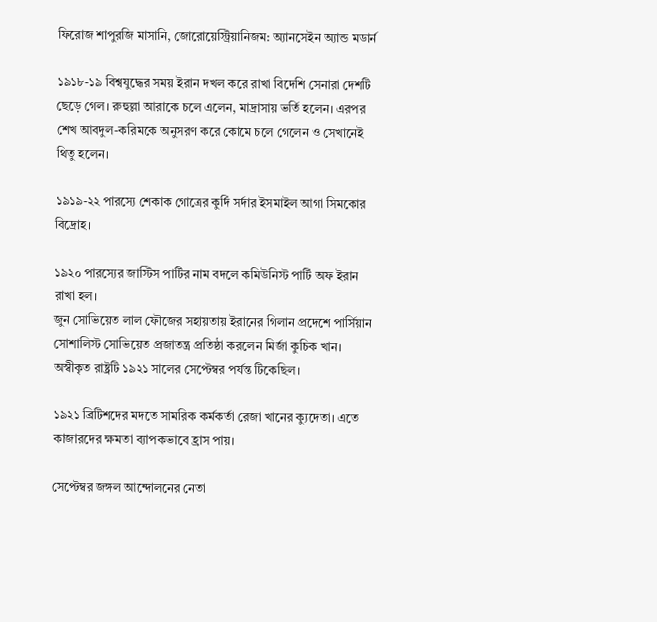ফিরোজ শাপুরজি মাসানি, জোরোয়েস্ট্রিয়ানিজম: অ্যানসেইন অ্যান্ড মডার্ন

১৯১৮-১৯ বিশ্বযুদ্ধের সময় ইরান দখল করে রাখা বিদেশি সেনারা দেশটি ছেড়ে গেল। রুহুল্লা আরাকে চলে এলেন, মাদ্রাসায় ভর্তি হলেন। এরপর শেখ আবদুল-করিমকে অনুসরণ করে কোমে চলে গেলেন ও সেখানেই থিতু হলেন।

১৯১৯-২২ পারস্যে শেকাক গোত্রের কুর্দি সর্দার ইসমাইল আগা সিমকোর বিদ্রোহ।

১৯২০ পারস্যের জাস্টিস পার্টির নাম বদলে কমিউনিস্ট পার্টি অফ ইরান রাখা হল।
জুন সোভিয়েত লাল ফৌজের সহায়তায় ইরানের গিলান প্রদেশে পার্সিয়ান সোশালিস্ট সোভিয়েত প্রজাতন্ত্র প্রতিষ্ঠা করলেন মির্জা কুচিক খান। অস্বীকৃত রাষ্ট্রটি ১৯২১ সালের সেপ্টেম্বর পর্যন্ত টিকেছিল।

১৯২১ ব্রিটিশদের মদতে সামরিক কর্মকর্তা রেজা খানের ক্যুদেতা। এতে কাজারদের ক্ষমতা ব্যাপকভাবে হ্রাস পায়।

সেপ্টেম্বর জঙ্গল আন্দোলনের নেতা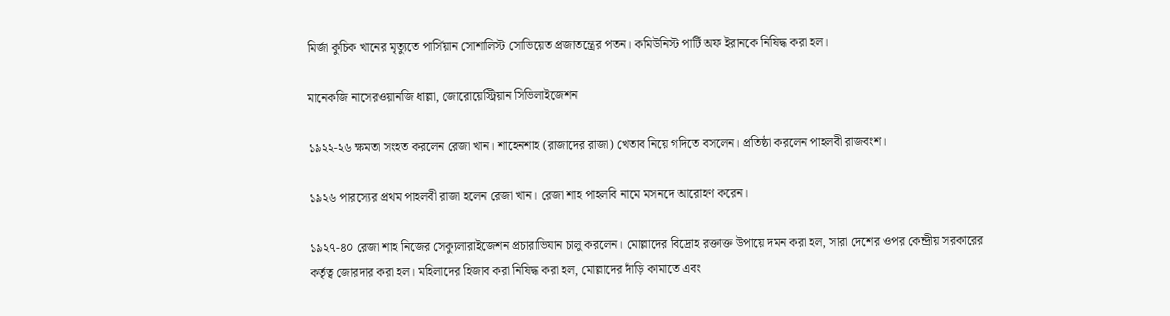মির্জা কুচিক খানের মৃত্যুতে পার্সিয়ান সোশালিস্ট সোভিয়েত প্রজাতন্ত্রের পতন। কমিউনিস্ট পার্টি অফ ইরানকে নিষিদ্ধ করা হল।

মানেকজি নাসেরওয়ানজি ধাল্লা, জোরোয়েস্ট্রিয়ান সিভিলাইজেশন

১৯২২-২৬ ক্ষমতা সংহত করলেন রেজা খান। শাহেনশাহ (রাজাদের রাজা) খেতাব নিয়ে গদিতে বসলেন। প্রতিষ্ঠা করলেন পাহলবী রাজবংশ।

১৯২৬ পারস্যের প্রথম পাহলবী রাজা হলেন রেজা খান। রেজা শাহ পাহলবি নামে মসনদে আরোহণ করেন।

১৯২৭-৪০ রেজা শাহ নিজের সেক্যুলারাইজেশন প্রচারাভিযান চালু করলেন। মোল্লাদের বিদ্রোহ রক্তাক্ত উপায়ে দমন করা হল, সারা দেশের ওপর কেন্দ্রীয় সরকারের কর্তৃত্ব জোরদার করা হল। মহিলাদের হিজাব করা নিষিদ্ধ করা হল, মোল্লাদের দাঁড়ি কামাতে এবং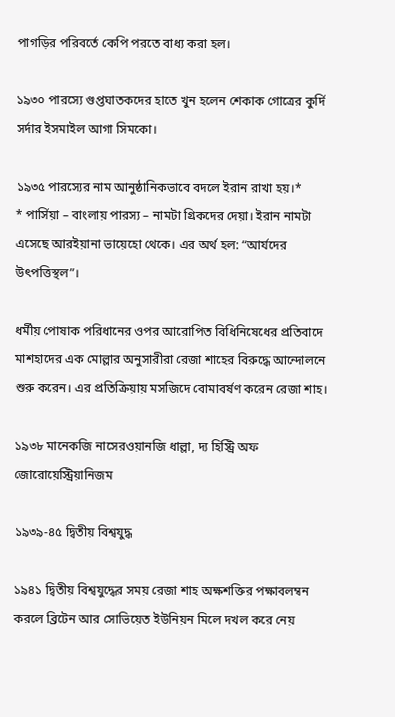পাগড়ির পরিবর্তে কেপি পরতে বাধ্য করা হল।

১৯৩০ পারস্যে গুপ্তঘাতকদের হাতে খুন হলেন শেকাক গোত্রের কুর্দি সর্দার ইসমাইল আগা সিমকো।

১৯৩৫ পারস্যের নাম আনুষ্ঠানিকভাবে বদলে ইরান রাখা হয়।*
* পার্সিয়া – বাংলায় পারস্য – নামটা গ্রিকদের দেয়া। ইরান নামটা এসেছে আরইয়ানা ভায়েহো থেকে। এর অর্থ হল: “আর্যদের উৎপত্তিস্থল”।

ধর্মীয় পোষাক পরিধানের ওপর আরোপিত বিধিনিষেধের প্রতিবাদে মাশহাদের এক মোল্লার অনুসারীরা রেজা শাহের বিরুদ্ধে আন্দোলনে শুরু করেন। এর প্রতিক্রিয়ায় মসজিদে বোমাবর্ষণ করেন রেজা শাহ।

১৯৩৮ মানেকজি নাসেরওয়ানজি ধাল্লা, দ্য হিস্ট্রি অফ জোরোয়েস্ট্রিয়ানিজম

১৯৩৯-৪৫ দ্বিতীয় বিশ্বযুদ্ধ

১৯৪১ দ্বিতীয় বিশ্বযুদ্ধের সময় রেজা শাহ অক্ষশক্তির পক্ষাবলম্বন করলে ব্রিটেন আর সোভিয়েত ইউনিয়ন মিলে দখল করে নেয়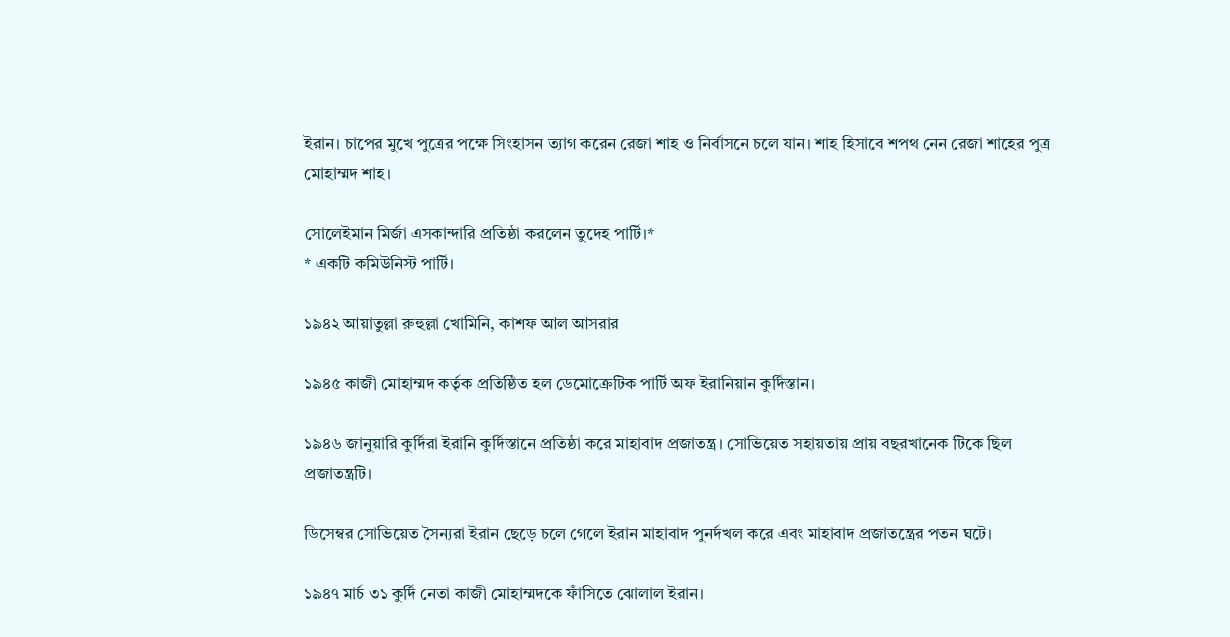ইরান। চাপের মুখে পুত্রের পক্ষে সিংহাসন ত্যাগ করেন রেজা শাহ ও নির্বাসনে চলে যান। শাহ হিসাবে শপথ নেন রেজা শাহের পুত্র মোহাম্মদ শাহ।

সোলেইমান মির্জা এসকান্দারি প্রতিষ্ঠা করলেন তুদেহ পার্টি।*
* একটি কমিউনিস্ট পার্টি।

১৯৪২ আয়াতুল্লা রুহুল্লা খোমিনি, কাশফ আল আসরার

১৯৪৫ কাজী মোহাম্মদ কর্তৃক প্রতিষ্ঠিত হল ডেমোক্রেটিক পার্টি অফ ইরানিয়ান কুর্দিস্তান।

১৯৪৬ জানুয়ারি কুর্দিরা ইরানি কুর্দিস্তানে প্রতিষ্ঠা করে মাহাবাদ প্রজাতন্ত্র। সোভিয়েত সহায়তায় প্রায় বছরখানেক টিকে ছিল প্রজাতন্ত্রটি।

ডিসেম্বর সোভিয়েত সৈন্যরা ইরান ছেড়ে চলে গেলে ইরান মাহাবাদ পুনর্দখল করে এবং মাহাবাদ প্রজাতন্ত্রের পতন ঘটে।

১৯৪৭ মার্চ ৩১ কুর্দি নেতা কাজী মোহাম্মদকে ফাঁসিতে ঝোলাল ইরান।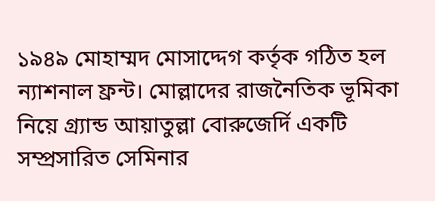১৯৪৯ মোহাম্মদ মোসাদ্দেগ কর্তৃক গঠিত হল ন্যাশনাল ফ্রন্ট। মোল্লাদের রাজনৈতিক ভূমিকা নিয়ে গ্র্যান্ড আয়াতুল্লা বোরুজের্দি একটি সম্প্রসারিত সেমিনার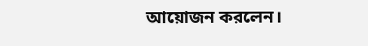আয়োজন করলেন।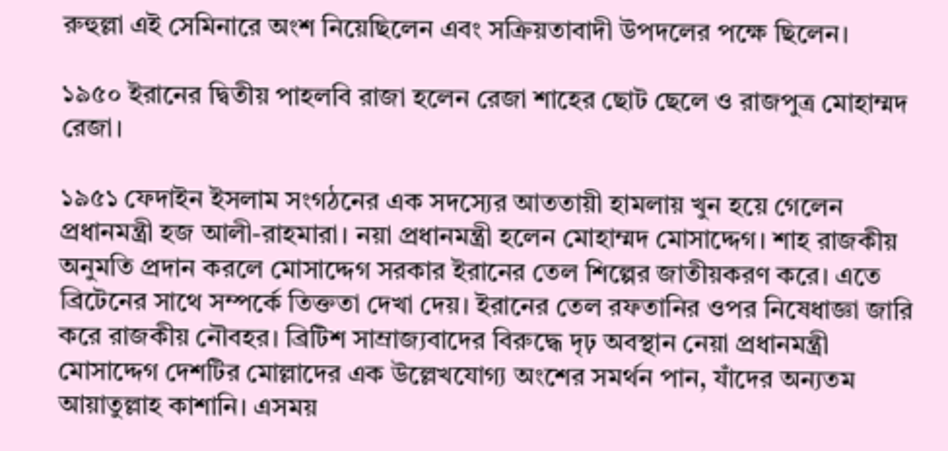রুহুল্লা এই সেমিনারে অংশ নিয়েছিলেন এবং সক্রিয়তাবাদী উপদলের পক্ষে ছিলেন।

১৯৫০ ইরানের দ্বিতীয় পাহলবি রাজা হলেন রেজা শাহের ছোট ছেলে ও রাজপুত্র মোহাম্মদ রেজা।

১৯৫১ ফেদাইন ইসলাম সংগঠনের এক সদস্যের আততায়ী হামলায় খুন হয়ে গেলেন প্রধানমন্ত্রী হজ আলী-রাহমারা। নয়া প্রধানমন্ত্রী হলেন মোহাম্মদ মোসাদ্দেগ। শাহ রাজকীয় অনুমতি প্রদান করলে মোসাদ্দেগ সরকার ইরানের তেল শিল্পের জাতীয়করণ করে। এতে ব্রিটেনের সাথে সম্পর্কে তিক্ততা দেখা দেয়। ইরানের তেল রফতানির ওপর নিষেধাজ্ঞা জারি করে রাজকীয় নৌবহর। ব্রিটিশ সাম্রাজ্যবাদের বিরুদ্ধে দৃঢ় অবস্থান নেয়া প্রধানমন্ত্রী মোসাদ্দেগ দেশটির মোল্লাদের এক উল্লেখযোগ্য অংশের সমর্থন পান, যাঁদের অন্যতম আয়াতুল্লাহ কাশানি। এসময়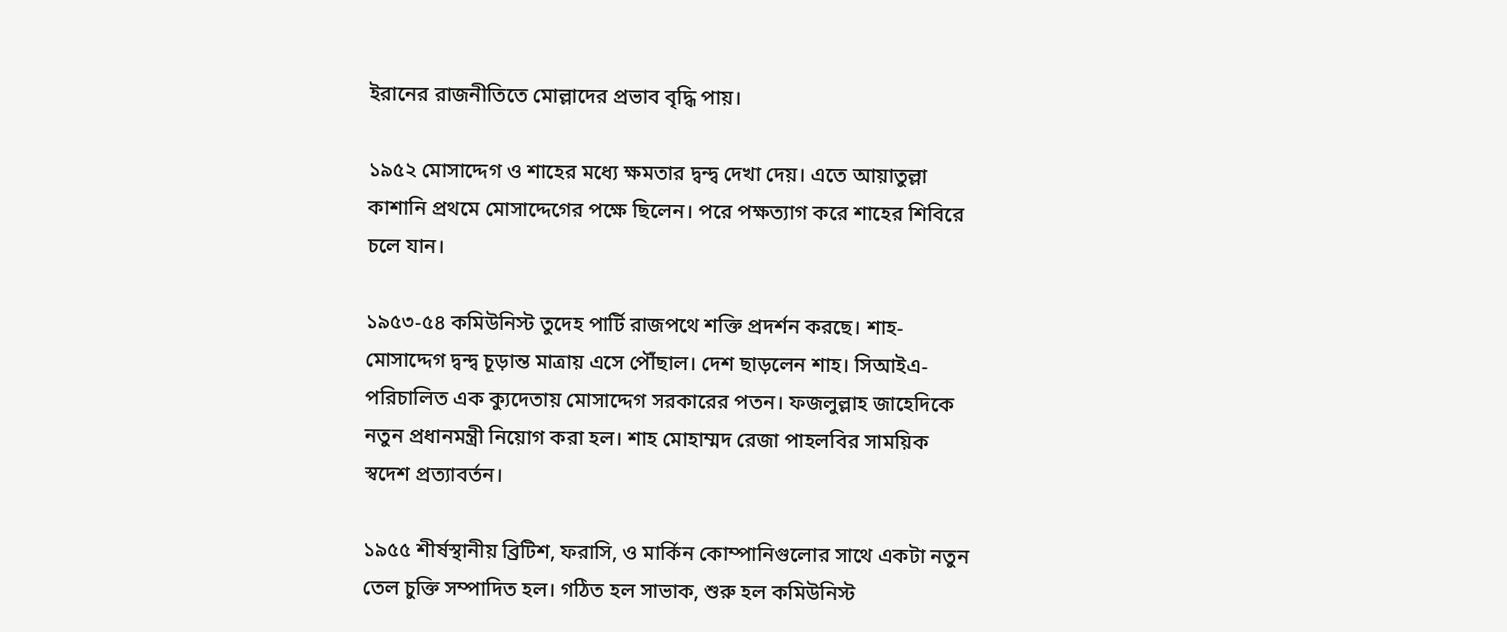ইরানের রাজনীতিতে মোল্লাদের প্রভাব বৃদ্ধি পায়।

১৯৫২ মোসাদ্দেগ ও শাহের মধ্যে ক্ষমতার দ্বন্দ্ব দেখা দেয়। এতে আয়াতুল্লা কাশানি প্রথমে মোসাদ্দেগের পক্ষে ছিলেন। পরে পক্ষত্যাগ করে শাহের শিবিরে চলে যান।

১৯৫৩-৫৪ কমিউনিস্ট তুদেহ পার্টি রাজপথে শক্তি প্রদর্শন করছে। শাহ-মোসাদ্দেগ দ্বন্দ্ব চূড়ান্ত মাত্রায় এসে পৌঁছাল। দেশ ছাড়লেন শাহ। সিআইএ-পরিচালিত এক ক্যুদেতায় মোসাদ্দেগ সরকারের পতন। ফজলুল্লাহ জাহেদিকে নতুন প্রধানমন্ত্রী নিয়োগ করা হল। শাহ মোহাম্মদ রেজা পাহলবির সাময়িক স্বদেশ প্রত্যাবর্তন।

১৯৫৫ শীর্ষস্থানীয় ব্রিটিশ, ফরাসি, ও মার্কিন কোম্পানিগুলোর সাথে একটা নতুন তেল চুক্তি সম্পাদিত হল। গঠিত হল সাভাক, শুরু হল কমিউনিস্ট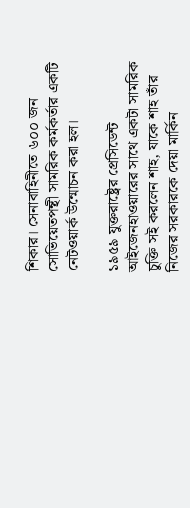শিকার। সেনাবাহিনীতে ৬০০ জন সোভিয়েতপন্থী সামরিক কর্মকর্তার একটি নেটওয়ার্ক উন্মোচন করা হল।

১৯৫৯ যুক্তরাষ্ট্রের প্রেসিডেন্ট আইজেনহাওয়ারের সাথে একটা সামরিক চুক্তি সই করলেন শাহ, যাকে শাহ তাঁর নিজের সরকারকে দেয়া মার্কিন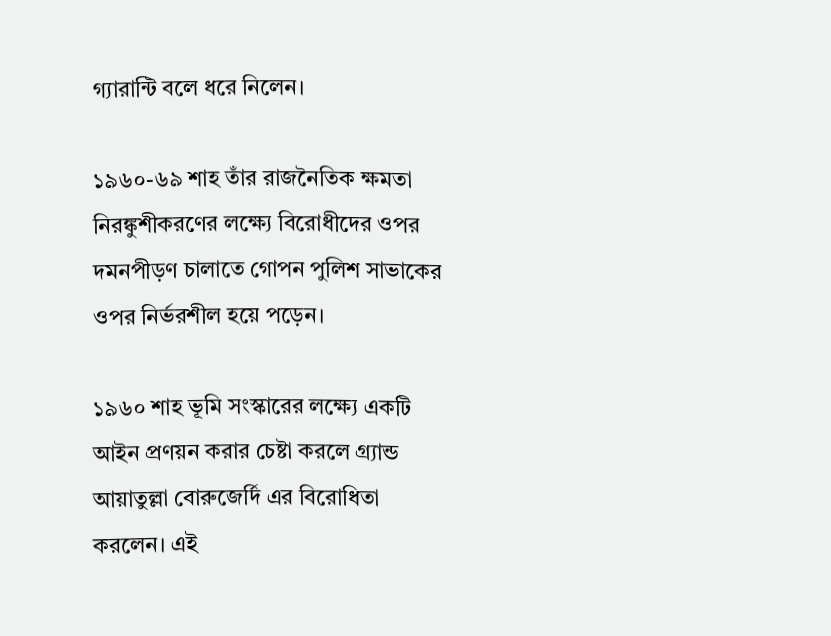গ্যারান্টি বলে ধরে নিলেন।

১৯৬০-৬৯ শাহ তাঁর রাজনৈতিক ক্ষমতা নিরঙ্কুশীকরণের লক্ষ্যে বিরোধীদের ওপর দমনপীড়ণ চালাতে গোপন পুলিশ সাভাকের ওপর নির্ভরশীল হয়ে পড়েন।

১৯৬০ শাহ ভূমি সংস্কারের লক্ষ্যে একটি আইন প্রণয়ন করার চেষ্টা করলে গ্র্যান্ড আয়াতুল্লা বোরুজের্দি এর বিরোধিতা করলেন। এই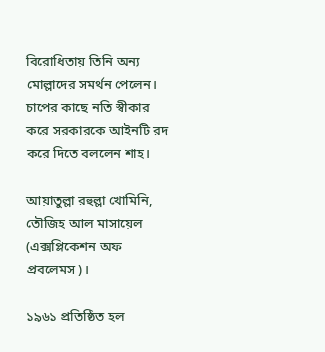বিরোধিতায় তিনি অন্য মোল্লাদের সমর্থন পেলেন। চাপের কাছে নতি স্বীকার করে সরকারকে আইনটি রদ করে দিতে বললেন শাহ।

আয়াতুল্লা রহুল্লা খোমিনি, তৌজিহ আল মাসায়েল (এক্সপ্লিকেশন অফ প্রবলেমস)।

১৯৬১ প্রতিষ্ঠিত হল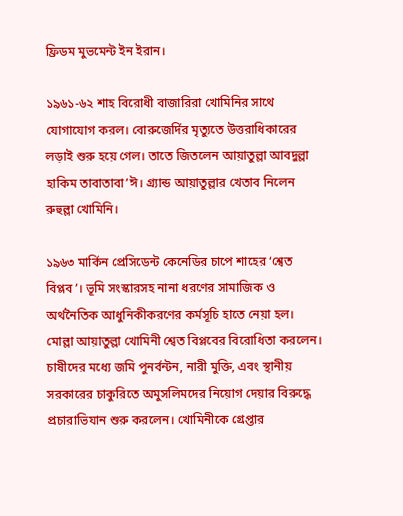ফ্রিডম মুভমেন্ট ইন ইরান।

১৯৬১-৬২ শাহ বিরোধী বাজারিরা খোমিনির সাথে যোগাযোগ করল। বোরুজের্দির মৃত্যুতে উত্তরাধিকারের লড়াই শুরু হয়ে গেল। তাতে জিতলেন আয়াতুল্লা আবদুল্লা হাকিম তাবাতাবা’ঈ। গ্র্যান্ড আয়াতুল্লার খেতাব নিলেন রুহুল্লা খোমিনি।

১৯৬৩ মার্কিন প্রেসিডেন্ট কেনেডির চাপে শাহের ‘শ্বেত বিপ্লব’। ভূমি সংস্কারসহ নানা ধরণের সামাজিক ও অর্থনৈতিক আধুনিকীকরণের কর্মসূচি হাতে নেয়া হল। মোল্লা আয়াতুল্লা খোমিনী শ্বেত বিপ্লবের বিরোধিতা করলেন। চাষীদের মধ্যে জমি পুনর্বন্টন, নারী মুক্তি, এবং স্থানীয় সরকারের চাকুরিতে অমুসলিমদের নিয়োগ দেয়ার বিরুদ্ধে প্রচারাভিযান শুরু করলেন। খোমিনীকে গ্রেপ্তার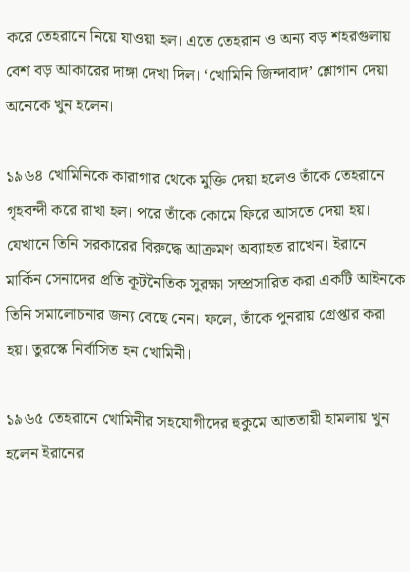করে তেহরানে নিয়ে যাওয়া হল। এতে তেহরান ও অন্য বড় শহরগুলায় বেশ বড় আকারের দাঙ্গা দেখা দিল। ‘খোমিনি জিন্দাবাদ’ শ্লোগান দেয়া অনেকে খুন হলেন।

১৯৬৪ খোমিনিকে কারাগার থেকে মুক্তি দেয়া হলেও তাঁকে তেহরানে গৃহবন্দী করে রাখা হল। পরে তাঁকে কোমে ফিরে আসতে দেয়া হয়। যেখানে তিনি সরকারের বিরুদ্ধে আক্রমণ অব্যাহত রাখেন। ইরানে মার্কিন সেনাদের প্রতি কূটনৈতিক সুরক্ষা সম্প্রসারিত করা একটি আইনকে তিনি সমালোচনার জন্য বেছে নেন। ফলে, তাঁকে পুনরায় গ্রেপ্তার করা হয়। তুরস্কে নির্বাসিত হন খোমিনী।

১৯৬৫ তেহরানে খোমিনীর সহযোগীদের হুকুমে আততায়ী হামলায় খুন হলেন ইরানের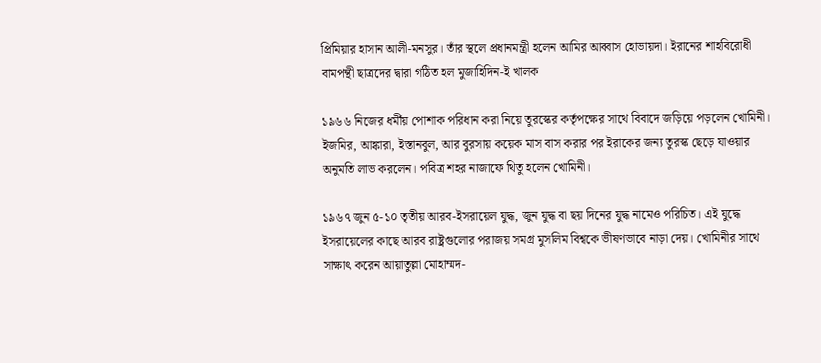প্রিমিয়ার হাসান আলী-মনসুর। তাঁর স্থলে প্রধানমন্ত্রী হলেন আমির আব্বাস হোভায়দা। ইরানের শাহবিরোধী বামপন্থী ছাত্রদের দ্বারা গঠিত হল মুজাহিদিন-ই খালক

১৯৬৬ নিজের ধর্মীয় পোশাক পরিধান করা নিয়ে তুরস্কের কর্তৃপক্ষের সাথে বিবাদে জড়িয়ে পড়লেন খোমিনী। ইজমির, আঙ্কারা, ইস্তানবুল, আর বুরসায় কয়েক মাস বাস করার পর ইরাকের জন্য তুরস্ক ছেড়ে যাওয়ার অনুমতি লাভ করলেন। পবিত্র শহর নাজাফে থিতু হলেন খোমিনী।

১৯৬৭ জুন ৫-১০ তৃতীয় আরব-ইসরায়েল যুদ্ধ, জুন যুদ্ধ বা ছয় দিনের যুদ্ধ নামেও পরিচিত। এই যুদ্ধে ইসরায়েলের কাছে আরব রাষ্ট্রগুলোর পরাজয় সমগ্র মুসলিম বিশ্বকে ভীষণভাবে নাড়া দেয়। খোমিনীর সাথে সাক্ষাৎ করেন আয়াতুল্লা মোহাম্মদ-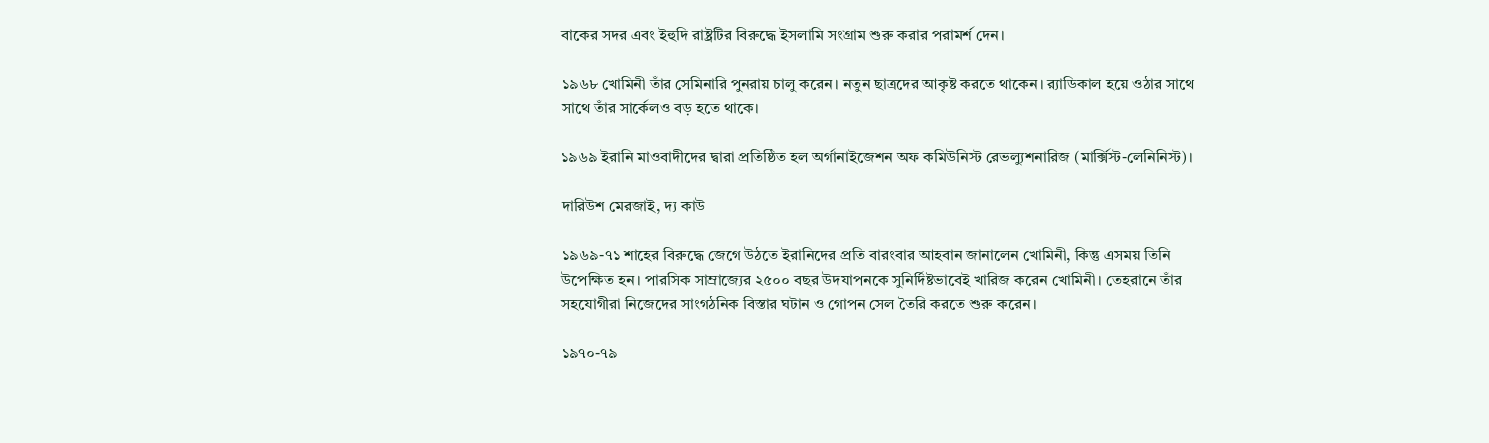বাকের সদর এবং ইহুদি রাষ্ট্রটির বিরুদ্ধে ইসলামি সংগ্রাম শুরু করার পরামর্শ দেন।

১৯৬৮ খোমিনী তাঁর সেমিনারি পুনরায় চালু করেন। নতুন ছাত্রদের আকৃষ্ট করতে থাকেন। র‍্যাডিকাল হয়ে ওঠার সাথে সাথে তাঁর সার্কেলও বড় হতে থাকে।

১৯৬৯ ইরানি মাওবাদীদের দ্বারা প্রতিষ্ঠিত হল অর্গানাইজেশন অফ কমিউনিস্ট রেভল্যুশনারিজ (মার্ক্সিস্ট-লেনিনিস্ট)।

দারিউশ মেরজাই, দ্য কাউ

১৯৬৯-৭১ শাহের বিরুদ্ধে জেগে উঠতে ইরানিদের প্রতি বারংবার আহবান জানালেন খোমিনী, কিন্তু এসময় তিনি উপেক্ষিত হন। পারসিক সাম্রাজ্যের ২৫০০ বছর উদযাপনকে সুনির্দিষ্টভাবেই খারিজ করেন খোমিনী। তেহরানে তাঁর সহযোগীরা নিজেদের সাংগঠনিক বিস্তার ঘটান ও গোপন সেল তৈরি করতে শুরু করেন।

১৯৭০-৭৯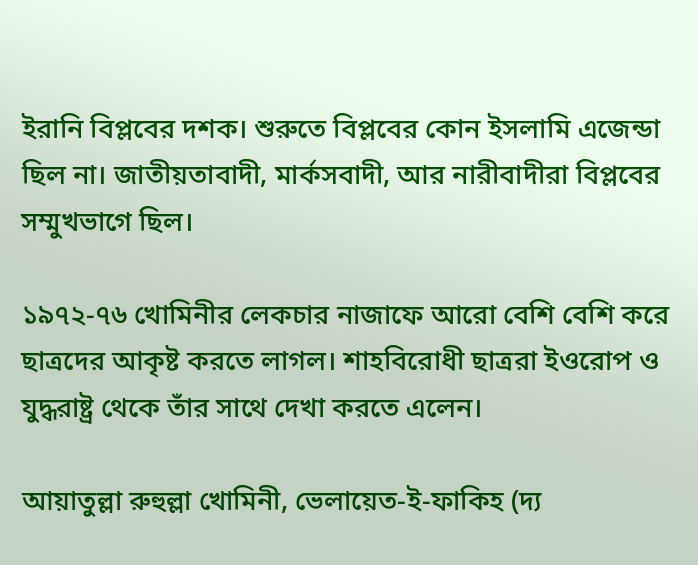ইরানি বিপ্লবের দশক। শুরুতে বিপ্লবের কোন ইসলামি এজেন্ডা ছিল না। জাতীয়তাবাদী, মার্কসবাদী, আর নারীবাদীরা বিপ্লবের সম্মুখভাগে ছিল।

১৯৭২-৭৬ খোমিনীর লেকচার নাজাফে আরো বেশি বেশি করে ছাত্রদের আকৃষ্ট করতে লাগল। শাহবিরোধী ছাত্ররা ইওরোপ ও যুদ্ধরাষ্ট্র থেকে তাঁর সাথে দেখা করতে এলেন।

আয়াতুল্লা রুহুল্লা খোমিনী, ভেলায়েত-ই-ফাকিহ (দ্য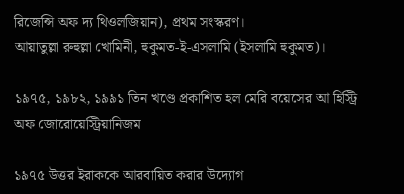রিজেন্সি অফ দ্য থিওলজিয়ান), প্রথম সংস্করণ।
আয়াতুল্লা রুহুল্লা খোমিনী, হুকুমত-ই-এসলামি (ইসলামি হুকুমত)।

১৯৭৫, ১৯৮২, ১৯৯১ তিন খণ্ডে প্রকাশিত হল মেরি বয়েসের আ হিস্ট্রি অফ জোরোয়েস্ট্রিয়ানিজম

১৯৭৫ উত্তর ইরাককে আরবায়িত করার উদ্যোগ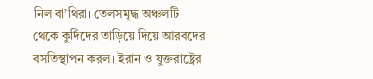নিল বা’থিরা। তেলসমৃদ্ধ অঞ্চলটি থেকে কুর্দিদের তাড়িয়ে দিয়ে আরবদের বসতিস্থাপন করল। ইরান ও যুক্তরাষ্ট্রের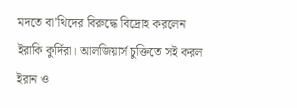মদতে বা’থিদের বিরুদ্ধে বিদ্রোহ করলেন ইরাকি কুর্দিরা। আলজিয়ার্স চুক্তিতে সই করল ইরান ও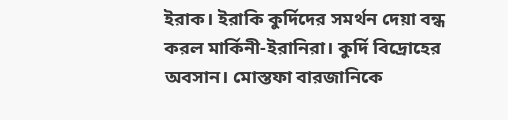ইরাক। ইরাকি কুর্দিদের সমর্থন দেয়া বন্ধ করল মার্কিনী-ইরানিরা। কুর্দি বিদ্রোহের অবসান। মোস্তফা বারজানিকে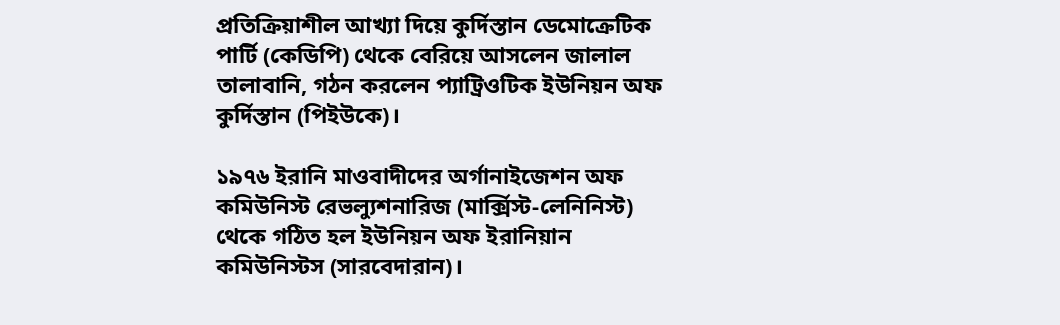প্রতিক্রিয়াশীল আখ্যা দিয়ে কুর্দিস্তান ডেমোক্রেটিক পার্টি (কেডিপি) থেকে বেরিয়ে আসলেন জালাল তালাবানি, গঠন করলেন প্যাট্রিওটিক ইউনিয়ন অফ কুর্দিস্তান (পিইউকে)।

১৯৭৬ ইরানি মাওবাদীদের অর্গানাইজেশন অফ কমিউনিস্ট রেভল্যুশনারিজ (মার্ক্সিস্ট-লেনিনিস্ট) থেকে গঠিত হল ইউনিয়ন অফ ইরানিয়ান কমিউনিস্টস (সারবেদারান)।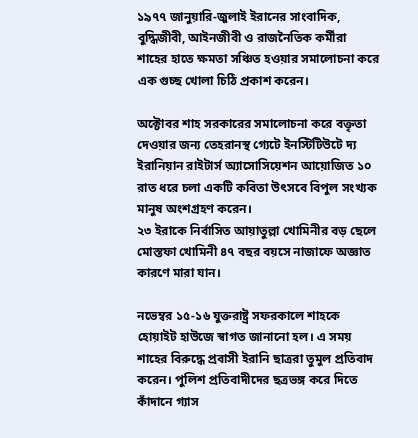১৯৭৭ জানুয়ারি-জুলাই ইরানের সাংবাদিক, বুদ্ধিজীবী, আইনজীবী ও রাজনৈতিক কর্মীরা শাহের হাতে ক্ষমতা সঞ্চিত হওয়ার সমালোচনা করে এক গুচ্ছ খোলা চিঠি প্রকাশ করেন।

অক্টোবর শাহ সরকারের সমালোচনা করে বক্তৃতা দেওয়ার জন্য তেহরানস্থ গ্যেটে ইনস্টিটিউটে দ্য ইরানিয়ান রাইটার্স অ্যাসোসিয়েশন আয়োজিত ১০ রাত ধরে চলা একটি কবিতা উৎসবে বিপুল সংখ্যক মানুষ অংশগ্রহণ করেন।
২৩ ইরাকে নির্বাসিত আয়াতুল্লা খোমিনীর বড় ছেলে মোস্তফা খোমিনী ৪৭ বছর বয়সে নাজাফে অজ্ঞাত কারণে মারা যান।

নভেম্বর ১৫-১৬ যুক্তরাষ্ট্র সফরকালে শাহকে হোয়াইট হাউজে স্বাগত জানানো হল। এ সময় শাহের বিরুদ্ধে প্রবাসী ইরানি ছাত্ররা তুমুল প্রতিবাদ করেন। পুলিশ প্রতিবাদীদের ছত্রভঙ্গ করে দিতে কাঁদানে গ্যাস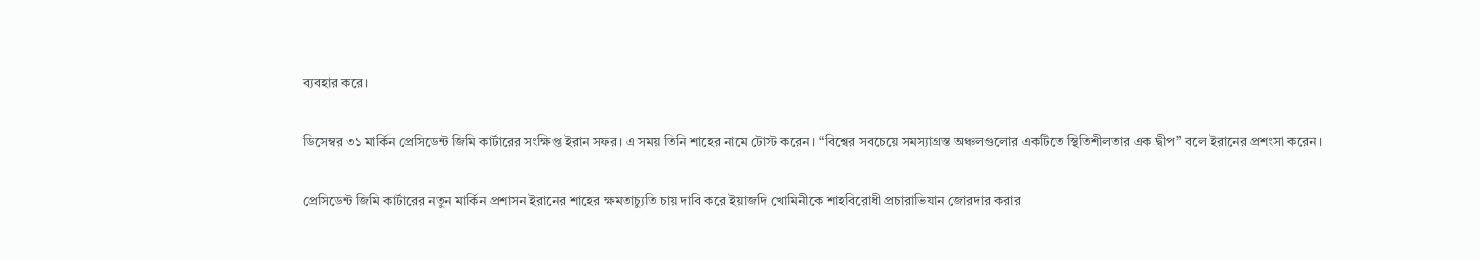ব্যবহার করে।

ডিসেম্বর ৩১ মার্কিন প্রেসিডেন্ট জিমি কার্টারের সংক্ষিপ্ত ইরান সফর। এ সময় তিনি শাহের নামে টোস্ট করেন। “বিশ্বের সবচেয়ে সমস্যাগ্রস্ত অঞ্চলগুলোর একটিতে স্থিতিশীলতার এক দ্বীপ” বলে ইরানের প্রশংসা করেন।

প্রেসিডেন্ট জিমি কার্টারের নতুন মার্কিন প্রশাসন ইরানের শাহের ক্ষমতাচ্যুতি চায় দাবি করে ইয়াজদি খোমিনীকে শাহবিরোধী প্রচারাভিযান জোরদার করার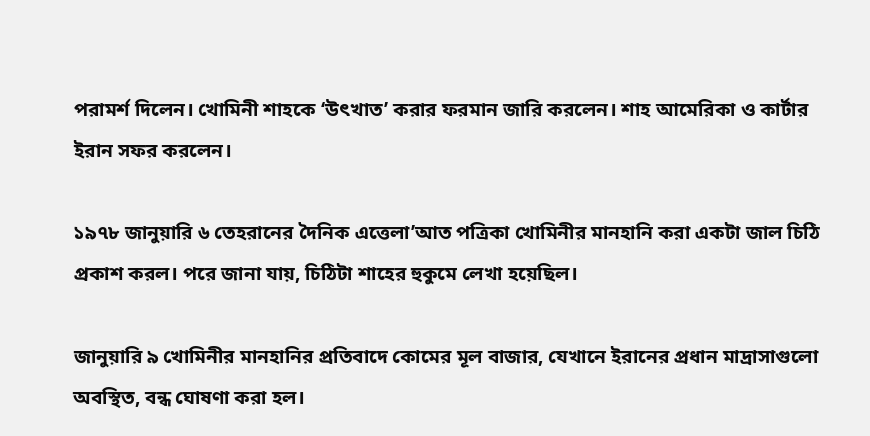পরামর্শ দিলেন। খোমিনী শাহকে ‘উৎখাত’ করার ফরমান জারি করলেন। শাহ আমেরিকা ও কার্টার ইরান সফর করলেন।

১৯৭৮ জানুয়ারি ৬ তেহরানের দৈনিক এত্তেলা’আত পত্রিকা খোমিনীর মানহানি করা একটা জাল চিঠি প্রকাশ করল। পরে জানা যায়, চিঠিটা শাহের হুকুমে লেখা হয়েছিল।

জানুয়ারি ৯ খোমিনীর মানহানির প্রতিবাদে কোমের মূল বাজার, যেখানে ইরানের প্রধান মাদ্রাসাগুলো অবস্থিত, বন্ধ ঘোষণা করা হল।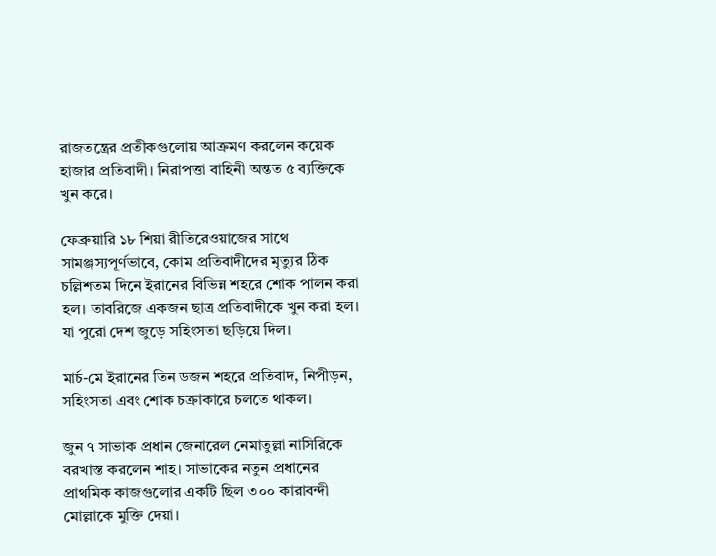রাজতন্ত্রের প্রতীকগুলোয় আক্রমণ করলেন কয়েক হাজার প্রতিবাদী। নিরাপত্তা বাহিনী অন্তত ৫ ব্যক্তিকে খুন করে।

ফেব্রুয়ারি ১৮ শিয়া রীতিরেওয়াজের সাথে সামঞ্জস্যপূর্ণভাবে, কোম প্রতিবাদীদের মৃত্যুর ঠিক চল্লিশতম দিনে ইরানের বিভিন্ন শহরে শোক পালন করা হল। তাবরিজে একজন ছাত্র প্রতিবাদীকে খুন করা হল। যা পুরো দেশ জুড়ে সহিংসতা ছড়িয়ে দিল।

মার্চ-মে ইরানের তিন ডজন শহরে প্রতিবাদ, নিপীড়ন, সহিংসতা এবং শোক চক্রাকারে চলতে থাকল।

জুন ৭ সাভাক প্রধান জেনারেল নেমাতুল্লা নাসিরিকে বরখাস্ত করলেন শাহ। সাভাকের নতুন প্রধানের প্রাথমিক কাজগুলোর একটি ছিল ৩০০ কারাবন্দী মোল্লাকে মুক্তি দেয়া।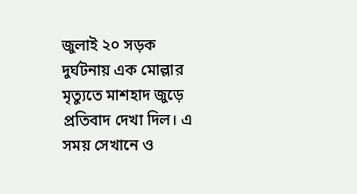জুলাই ২০ সড়ক দুর্ঘটনায় এক মোল্লার মৃত্যুতে মাশহাদ জুড়ে প্রতিবাদ দেখা দিল। এ সময় সেখানে ও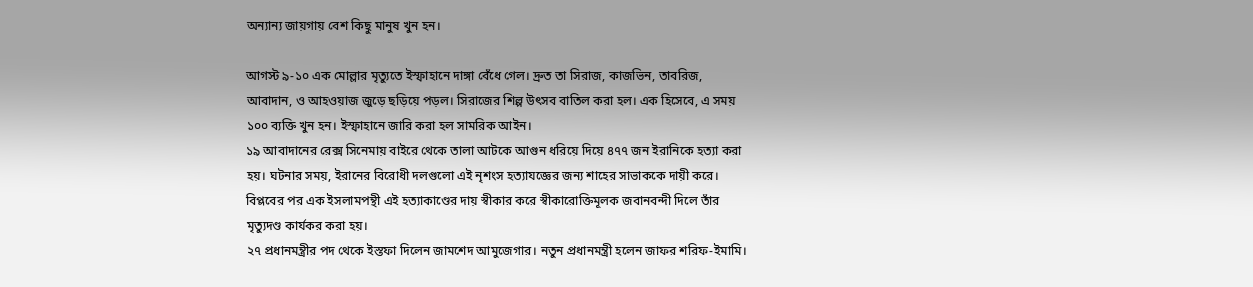অন্যান্য জায়গায় বেশ কিছু মানুষ খুন হন।

আগস্ট ৯-১০ এক মোল্লার মৃত্যুতে ইস্ফাহানে দাঙ্গা বেঁধে গেল। দ্রুত তা সিরাজ, কাজভিন, তাবরিজ, আবাদান, ও আহওয়াজ জুড়ে ছড়িয়ে পড়ল। সিরাজের শিল্প উৎসব বাতিল করা হল। এক হিসেবে, এ সময় ১০০ ব্যক্তি খুন হন। ইস্ফাহানে জারি করা হল সামরিক আইন।
১৯ আবাদানের রেক্স সিনেমায় বাইরে থেকে তালা আটকে আগুন ধরিয়ে দিয়ে ৪৭৭ জন ইরানিকে হত্যা করা হয়। ঘটনার সময়, ইরানের বিরোধী দলগুলো এই নৃশংস হত্যাযজ্ঞের জন্য শাহের সাভাককে দায়ী করে। বিপ্লবের পর এক ইসলামপন্থী এই হত্যাকাণ্ডের দায় স্বীকার করে স্বীকারোক্তিমূলক জবানবন্দী দিলে তাঁর মৃত্যুদণ্ড কার্যকর করা হয়।
২৭ প্রধানমন্ত্রীর পদ থেকে ইস্তফা দিলেন জামশেদ আমুজেগার। নতুন প্রধানমন্ত্রী হলেন জাফর শরিফ-ইমামি।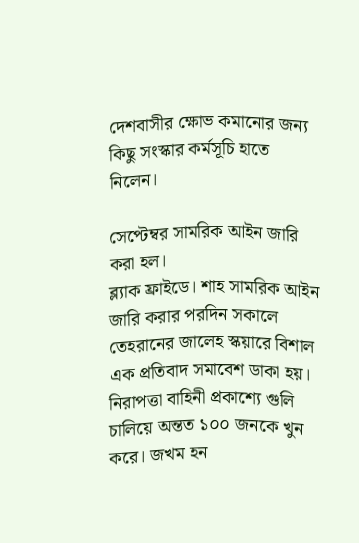দেশবাসীর ক্ষোভ কমানোর জন্য কিছু সংস্কার কর্মসূচি হাতে নিলেন।

সেপ্টেম্বর সামরিক আইন জারি করা হল।
ব্ল্যাক ফ্রাইডে। শাহ সামরিক আইন জারি করার পরদিন সকালে তেহরানের জালেহ স্কয়ারে বিশাল এক প্রতিবাদ সমাবেশ ডাকা হয়। নিরাপত্তা বাহিনী প্রকাশ্যে গুলি চালিয়ে অন্তত ১০০ জনকে খুন করে। জখম হন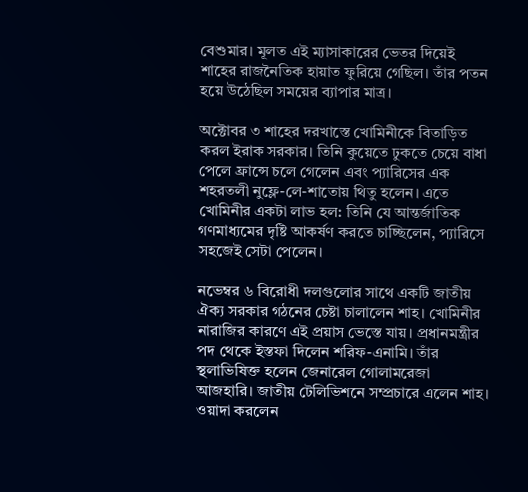বেশুমার। মূলত এই ম্যাসাকারের ভেতর দিয়েই শাহের রাজনৈতিক হায়াত ফুরিয়ে গেছিল। তাঁর পতন হয়ে উঠেছিল সময়ের ব্যাপার মাত্র।

অক্টোবর ৩ শাহের দরখাস্তে খোমিনীকে বিতাড়িত করল ইরাক সরকার। তিনি কুয়েতে ঢুকতে চেয়ে বাধা পেলে ফ্রান্সে চলে গেলেন এবং প্যারিসের এক শহরতলী নুফ্লে-লে-শাতোয় থিতু হলেন। এতে খোমিনীর একটা লাভ হল: তিনি যে আন্তর্জাতিক গণমাধ্যমের দৃষ্টি আকর্ষণ করতে চাচ্ছিলেন, প্যারিসে সহজেই সেটা পেলেন।

নভেম্বর ৬ বিরোধী দলগুলোর সাথে একটি জাতীয় ঐক্য সরকার গঠনের চেষ্টা চালালেন শাহ। খোমিনীর নারাজির কারণে এই প্রয়াস ভেস্তে যায়। প্রধানমন্ত্রীর পদ থেকে ইস্তফা দিলেন শরিফ-এনামি। তাঁর স্থলাভিষিক্ত হলেন জেনারেল গোলামরেজা আজহারি। জাতীয় টেলিভিশনে সম্প্রচারে এলেন শাহ। ওয়াদা করলেন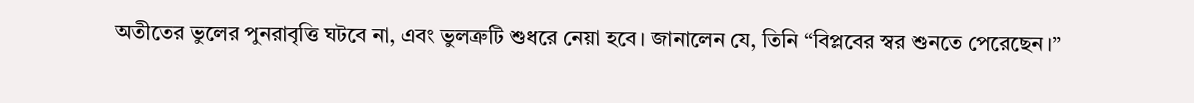অতীতের ভুলের পুনরাবৃত্তি ঘটবে না, এবং ভুলত্রুটি শুধরে নেয়া হবে। জানালেন যে, তিনি “বিপ্লবের স্বর শুনতে পেরেছেন।”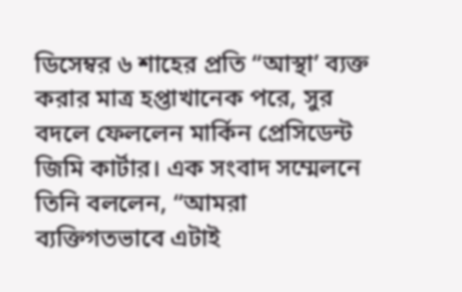ডিসেম্বর ৬ শাহের প্রতি “আস্থা’ ব্যক্ত করার মাত্র হপ্তাখানেক পরে, সুর বদলে ফেললেন মার্কিন প্রেসিডেন্ট জিমি কার্টার। এক সংবাদ সম্মেলনে তিনি বললেন, “আমরা ব্যক্তিগতভাবে এটাই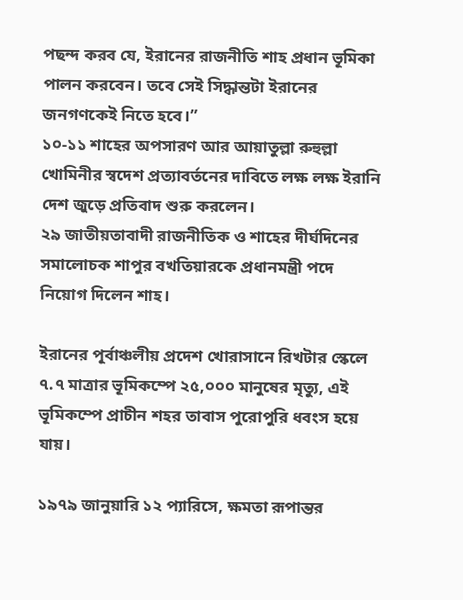পছন্দ করব যে, ইরানের রাজনীতি শাহ প্রধান ভূমিকা পালন করবেন। তবে সেই সিদ্ধান্তটা ইরানের জনগণকেই নিতে হবে।”
১০-১১ শাহের অপসারণ আর আয়াতুল্লা রুহুল্লা খোমিনীর স্বদেশ প্রত্যাবর্তনের দাবিতে লক্ষ লক্ষ ইরানি দেশ জুড়ে প্রতিবাদ শুরু করলেন।
২৯ জাতীয়তাবাদী রাজনীতিক ও শাহের দীর্ঘদিনের সমালোচক শাপুর বখতিয়ারকে প্রধানমন্ত্রী পদে নিয়োগ দিলেন শাহ।

ইরানের পূর্বাঞ্চলীয় প্রদেশ খোরাসানে রিখটার স্কেলে ৭.৭ মাত্রার ভূমিকম্পে ২৫,০০০ মানুষের মৃত্যু, এই ভূমিকম্পে প্রাচীন শহর তাবাস পুরোপুরি ধবংস হয়ে যায়।

১৯৭৯ জানুয়ারি ১২ প্যারিসে, ক্ষমতা রূপান্তর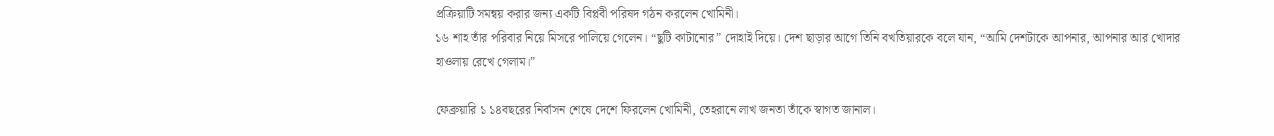প্রক্রিয়াটি সমন্বয় করার জন্য একটি বিপ্লবী পরিষদ গঠন করলেন খোমিনী।
১৬ শাহ তাঁর পরিবার নিয়ে মিসরে পালিয়ে গেলেন। “ছুটি কাটানোর” দোহাই দিয়ে। দেশ ছাড়ার আগে তিনি বখতিয়ারকে বলে যান, “আমি দেশটাকে আপনার, আপনার আর খোদার হাওলায় রেখে গেলাম।”

ফেব্রুয়ারি ১ ১৪বছরের নির্বাসন শেষে দেশে ফিরলেন খোমিনী, তেহরানে লাখ জনতা তাঁকে স্বাগত জানাল।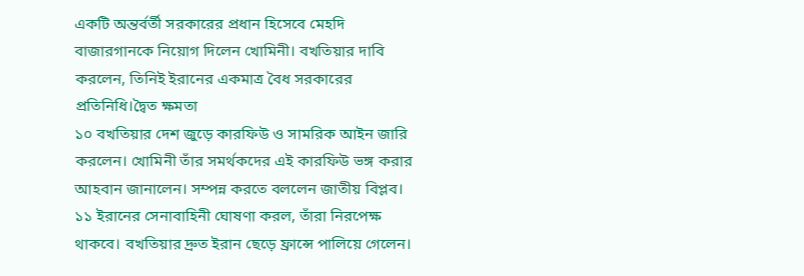একটি অন্তর্বর্তী সরকারের প্রধান হিসেবে মেহদি বাজারগানকে নিয়োগ দিলেন খোমিনী। বখতিয়ার দাবি করলেন, তিনিই ইরানের একমাত্র বৈধ সরকারের প্রতিনিধি।দ্বৈত ক্ষমতা
১০ বখতিয়ার দেশ জুড়ে কারফিউ ও সামরিক আইন জারি করলেন। খোমিনী তাঁর সমর্থকদের এই কারফিউ ভঙ্গ করার আহবান জানালেন। সম্পন্ন করতে বললেন জাতীয় বিপ্লব।
১১ ইরানের সেনাবাহিনী ঘোষণা করল, তাঁরা নিরপেক্ষ থাকবে। বখতিয়ার দ্রুত ইরান ছেড়ে ফ্রান্সে পালিয়ে গেলেন।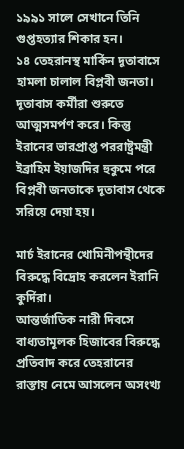১৯৯১ সালে সেখানে তিনি গুপ্তহত্যার শিকার হন।
১৪ তেহরানস্থ মার্কিন দূতাবাসে হামলা চালাল বিপ্লবী জনতা। দূতাবাস কর্মীরা শুরুতে আত্মসমর্পণ করে। কিন্তু ইরানের ভারপ্রাপ্ত পররাষ্ট্রমন্ত্রী ইব্রাহিম ইয়াজদির হুকুমে পরে বিপ্লবী জনতাকে দূতাবাস থেকে সরিয়ে দেয়া হয়।

মার্চ ইরানের খোমিনীপন্থীদের বিরুদ্ধে বিদ্রোহ করলেন ইরানি কুর্দিরা।
আন্তর্জাতিক নারী দিবসে বাধ্যতামূলক হিজাবের বিরুদ্ধে প্রতিবাদ করে তেহরানের রাস্তায় নেমে আসলেন অসংখ্য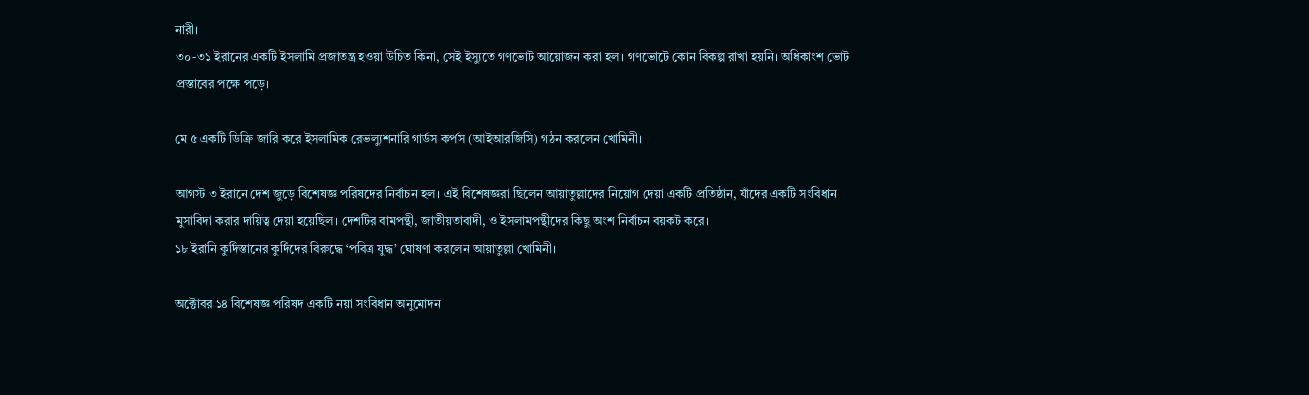নারী।
৩০-৩১ ইরানের একটি ইসলামি প্রজাতন্ত্র হওয়া উচিত কিনা, সেই ইস্যুতে গণভোট আয়োজন করা হল। গণভোটে কোন বিকল্প রাখা হয়নি। অধিকাংশ ভোট প্রস্তাবের পক্ষে পড়ে।

মে ৫ একটি ডিক্রি জারি করে ইসলামিক রেভল্যুশনারি গার্ডস কর্পস (আইআরজিসি) গঠন করলেন খোমিনী।

আগস্ট ৩ ইরানে দেশ জুড়ে বিশেষজ্ঞ পরিষদের নির্বাচন হল। এই বিশেষজ্ঞরা ছিলেন আয়াতুল্লাদের নিয়োগ দেয়া একটি প্রতিষ্ঠান, যাঁদের একটি সংবিধান মুসাবিদা করার দায়িত্ব দেয়া হয়েছিল। দেশটির বামপন্থী, জাতীয়তাবাদী, ও ইসলামপন্থীদের কিছু অংশ নির্বাচন বয়কট করে।
১৮ ইরানি কুর্দিস্তানের কুর্দিদের বিরুদ্ধে ‘পবিত্র যুদ্ধ’ ঘোষণা করলেন আয়াতুল্লা খোমিনী।

অক্টোবর ১৪ বিশেষজ্ঞ পরিষদ একটি নয়া সংবিধান অনুমোদন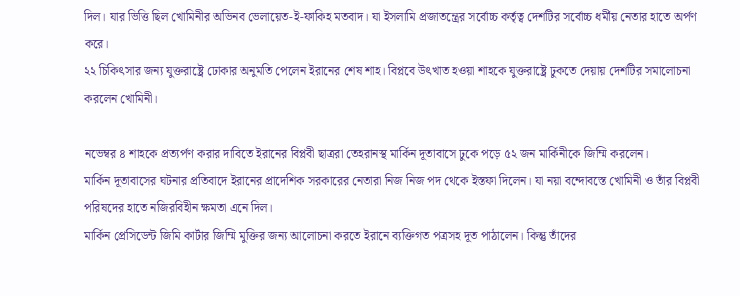দিল। যার ভিত্তি ছিল খোমিনীর অভিনব ভেলায়েত-ই-ফাকিহ মতবাদ। যা ইসলামি প্রজাতন্ত্রের সর্বোচ্চ কর্তৃত্ব দেশটির সর্বোচ্চ ধর্মীয় নেতার হাতে অর্পণ করে।
২২ চিকিৎসার জন্য যুক্তরাষ্ট্রে ঢোকার অনুমতি পেলেন ইরানের শেষ শাহ। বিপ্লবে উৎখাত হওয়া শাহকে যুক্তরাষ্ট্রে ঢুকতে দেয়ায় দেশটির সমালোচনা করলেন খোমিনী।

নভেম্বর ৪ শাহকে প্রত্যর্পণ করার দাবিতে ইরানের বিপ্লবী ছাত্ররা তেহরানস্থ মার্কিন দূতাবাসে ঢুকে পড়ে ৫২ জন মার্কিনীকে জিম্মি করলেন।
মার্কিন দূতাবাসের ঘটনার প্রতিবাদে ইরানের প্রাদেশিক সরকারের নেতারা নিজ নিজ পদ থেকে ইস্তফা দিলেন। যা নয়া বন্দোবস্তে খোমিনী ও তাঁর বিপ্লবী পরিষদের হাতে নজিরবিহীন ক্ষমতা এনে দিল।
মার্কিন প্রেসিডেন্ট জিমি কার্টার জিম্মি মুক্তির জন্য আলোচনা করতে ইরানে ব্যক্তিগত পত্রসহ দূত পাঠালেন। কিন্তু তাঁদের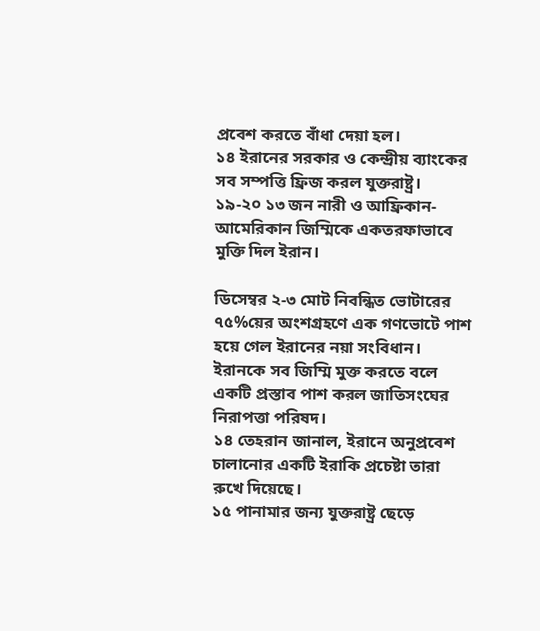প্রবেশ করতে বাঁধা দেয়া হল।
১৪ ইরানের সরকার ও কেন্দ্রীয় ব্যাংকের সব সম্পত্তি ফ্রিজ করল যুক্তরাষ্ট্র।
১৯-২০ ১৩ জন নারী ও আফ্রিকান-আমেরিকান জিম্মিকে একতরফাভাবে মুক্তি দিল ইরান।

ডিসেম্বর ২-৩ মোট নিবন্ধিত ভোটারের ৭৫%য়ের অংশগ্রহণে এক গণভোটে পাশ হয়ে গেল ইরানের নয়া সংবিধান।
ইরানকে সব জিম্মি মুক্ত করতে বলে একটি প্রস্তাব পাশ করল জাতিসংঘের নিরাপত্তা পরিষদ।
১৪ তেহরান জানাল, ইরানে অনুপ্রবেশ চালানোর একটি ইরাকি প্রচেষ্টা তারা রুখে দিয়েছে।
১৫ পানামার জন্য যুক্তরাষ্ট্র ছেড়ে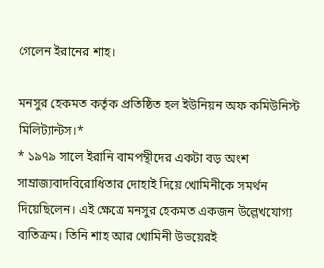গেলেন ইরানের শাহ।

মনসুর হেকমত কর্তৃক প্রতিষ্ঠিত হল ইউনিয়ন অফ কমিউনিস্ট মিলিট্যান্টস।*
* ১৯৭৯ সালে ইরানি বামপন্থীদের একটা বড় অংশ সাম্রাজ্যবাদবিরোধিতার দোহাই দিয়ে খোমিনীকে সমর্থন দিয়েছিলেন। এই ক্ষেত্রে মনসুর হেকমত একজন উল্লেখযোগ্য ব্যতিক্রম। তিনি শাহ আর খোমিনী উভয়েরই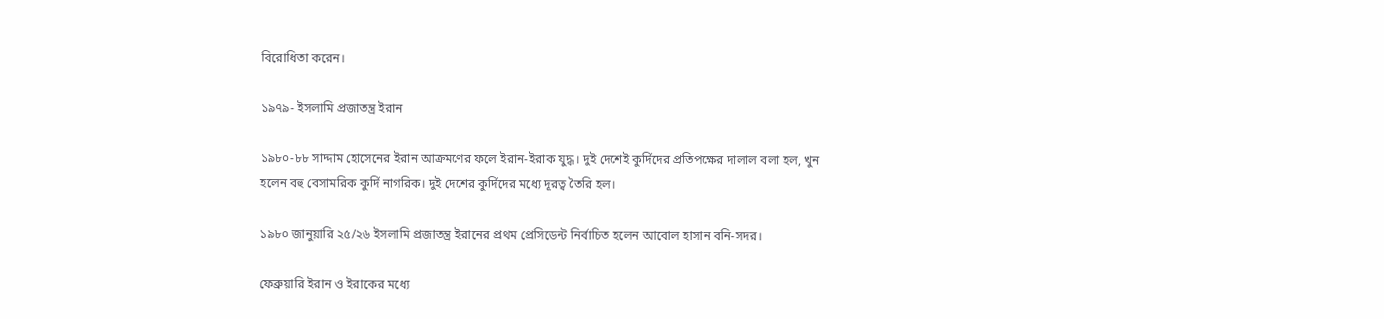বিরোধিতা করেন।

১৯৭৯- ইসলামি প্রজাতন্ত্র ইরান

১৯৮০-৮৮ সাদ্দাম হোসেনের ইরান আক্রমণের ফলে ইরান-ইরাক যুদ্ধ। দুই দেশেই কুর্দিদের প্রতিপক্ষের দালাল বলা হল, খুন হলেন বহু বেসামরিক কুর্দি নাগরিক। দুই দেশের কুর্দিদের মধ্যে দূরত্ব তৈরি হল।

১৯৮০ জানুয়ারি ২৫/২৬ ইসলামি প্রজাতন্ত্র ইরানের প্রথম প্রেসিডেন্ট নির্বাচিত হলেন আবোল হাসান বনি-সদর।

ফেব্রুয়ারি ইরান ও ইরাকের মধ্যে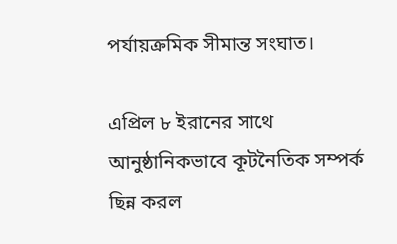পর্যায়ক্রমিক সীমান্ত সংঘাত।

এপ্রিল ৮ ইরানের সাথে আনুষ্ঠানিকভাবে কূটনৈতিক সম্পর্ক ছিন্ন করল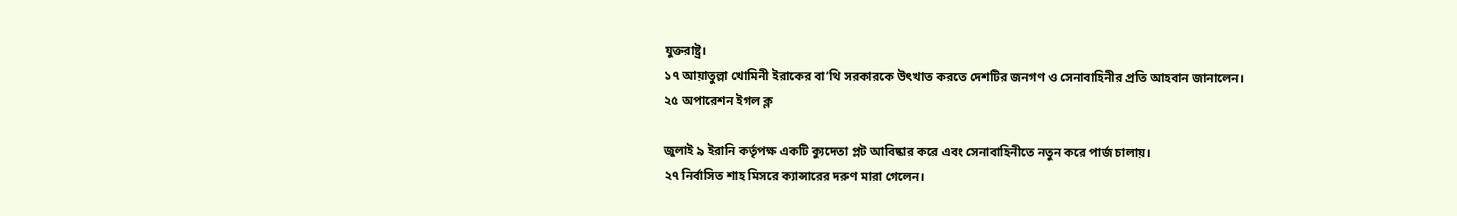যুক্তরাষ্ট্র।
১৭ আয়াতুল্লা খোমিনী ইরাকের বা’থি সরকারকে উৎখাত করতে দেশটির জনগণ ও সেনাবাহিনীর প্রতি আহবান জানালেন।
২৫ অপারেশন ইগল ক্ল

জুলাই ৯ ইরানি কর্তৃপক্ষ একটি ক্যুদেতা প্লট আবিষ্কার করে এবং সেনাবাহিনীতে নতুন করে পার্জ চালায়।
২৭ নির্বাসিত শাহ মিসরে ক্যান্সারের দরুণ মারা গেলেন।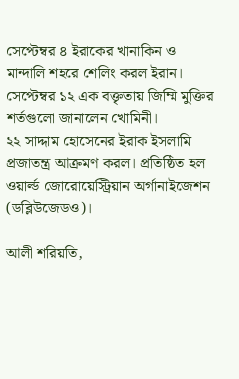সেপ্টেম্বর ৪ ইরাকের খানাকিন ও মান্দালি শহরে শেলিং করল ইরান।
সেপ্টেম্বর ১২ এক বক্তৃতায় জিম্মি মুক্তির শর্তগুলো জানালেন খোমিনী।
২২ সাদ্দাম হোসেনের ইরাক ইসলামি প্রজাতন্ত্র আক্রমণ করল। প্রতিষ্ঠিত হল ওয়ার্ল্ড জোরোয়েস্ট্রিয়ান অর্গানাইজেশন (ডব্লিউজেডও)।

আলী শরিয়তি,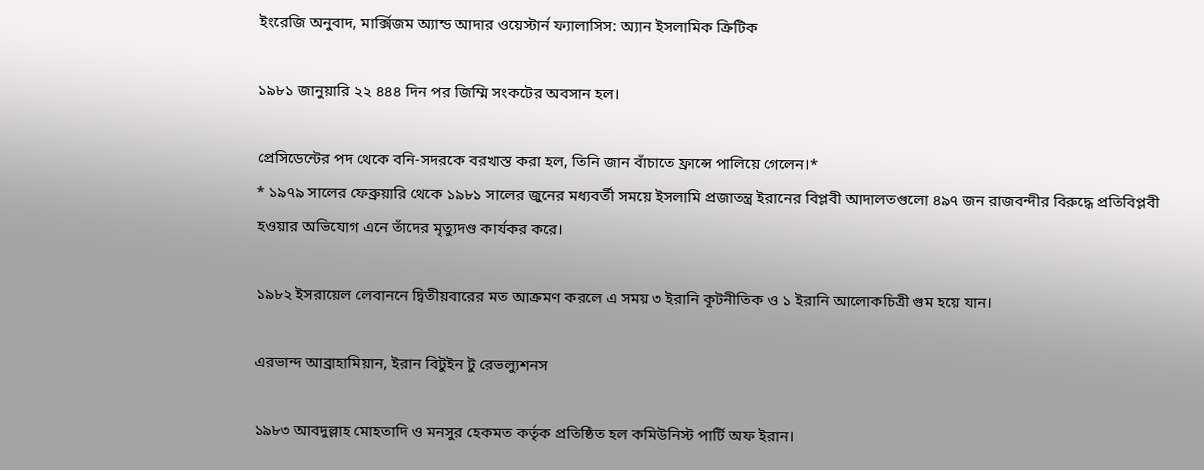ইংরেজি অনুবাদ, মার্ক্সিজম অ্যান্ড আদার ওয়েস্টার্ন ফ্যালাসিস: অ্যান ইসলামিক ক্রিটিক

১৯৮১ জানুয়ারি ২২ ৪৪৪ দিন পর জিম্মি সংকটের অবসান হল।

প্রেসিডেন্টের পদ থেকে বনি-সদরকে বরখাস্ত করা হল, তিনি জান বাঁচাতে ফ্রান্সে পালিয়ে গেলেন।*
* ১৯৭৯ সালের ফেব্রুয়ারি থেকে ১৯৮১ সালের জুনের মধ্যবর্তী সময়ে ইসলামি প্রজাতন্ত্র ইরানের বিপ্লবী আদালতগুলো ৪৯৭ জন রাজবন্দীর বিরুদ্ধে প্রতিবিপ্লবী হওয়ার অভিযোগ এনে তাঁদের মৃত্যুদণ্ড কার্যকর করে।

১৯৮২ ইসরায়েল লেবাননে দ্বিতীয়বারের মত আক্রমণ করলে এ সময় ৩ ইরানি কূটনীতিক ও ১ ইরানি আলোকচিত্রী গুম হয়ে যান।

এরভান্দ আব্রাহামিয়ান, ইরান বিটুইন টু রেভল্যুশনস

১৯৮৩ আবদুল্লাহ মোহতাদি ও মনসুর হেকমত কর্তৃক প্রতিষ্ঠিত হল কমিউনিস্ট পার্টি অফ ইরান।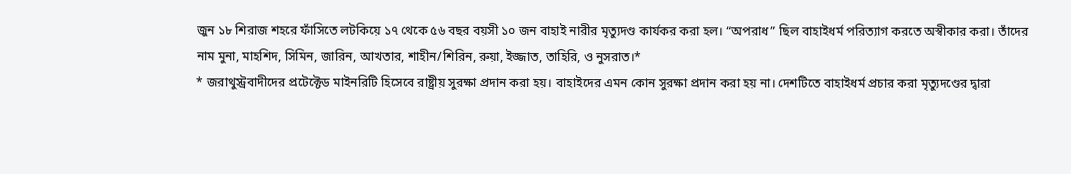জুন ১৮ শিরাজ শহরে ফাঁসিতে লটকিয়ে ১৭ থেকে ৫৬ বছর বয়সী ১০ জন বাহাই নারীর মৃত্যুদণ্ড কার্যকর করা হল। “অপরাধ” ছিল বাহাইধর্ম পরিত্যাগ করতে অস্বীকার করা। তাঁদের নাম মুনা, মাহশিদ, সিমিন, জারিন, আখতার, শাহীন/শিরিন, রুয়া, ইজ্জাত, তাহিরি, ও নুসরাত।*
* জরাথুস্ট্রবাদীদের প্রটেক্টেড মাইনরিটি হিসেবে রাষ্ট্রীয় সুরক্ষা প্রদান করা হয়। বাহাইদের এমন কোন সুরক্ষা প্রদান করা হয় না। দেশটিতে বাহাইধর্ম প্রচার করা মৃত্যুদণ্ডের দ্বারা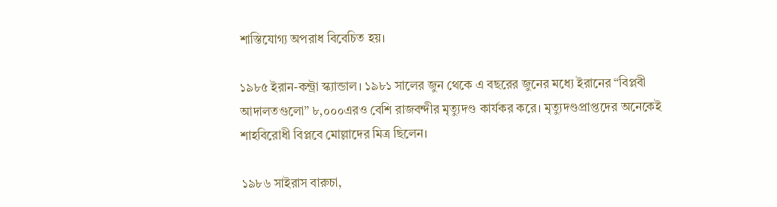শাস্তিযোগ্য অপরাধ বিবেচিত হয়।

১৯৮৫ ইরান-কন্ট্রা স্ক্যান্ডাল। ১৯৮১ সালের জুন থেকে এ বছরের জুনের মধ্যে ইরানের “বিপ্লবী আদালতগুলো” ৮,০০০এরও বেশি রাজবন্দীর মৃত্যুদণ্ড কার্যকর করে। মৃত্যুদণ্ডপ্রাপ্তদের অনেকেই শাহবিরোধী বিপ্লবে মোল্লাদের মিত্র ছিলেন।

১৯৮৬ সাইরাস বারুচা,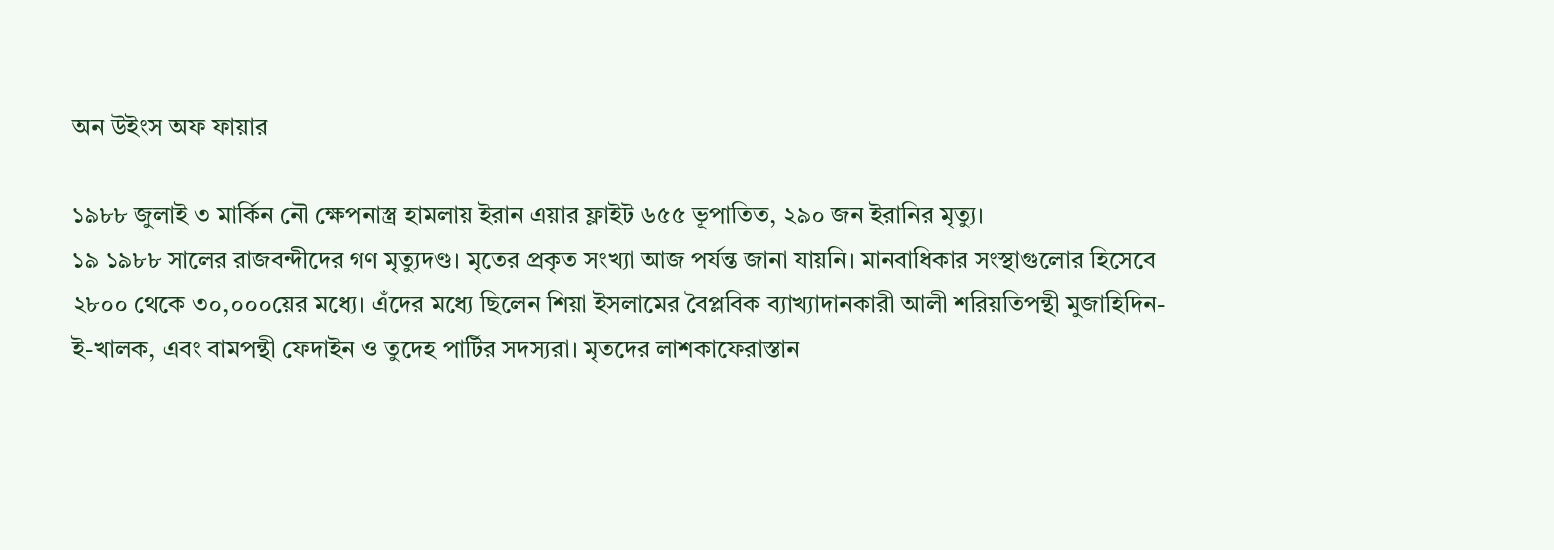অন উইংস অফ ফায়ার

১৯৮৮ জুলাই ৩ মার্কিন নৌ ক্ষেপনাস্ত্র হামলায় ইরান এয়ার ফ্লাইট ৬৫৫ ভূপাতিত, ২৯০ জন ইরানির মৃত্যু।
১৯ ১৯৮৮ সালের রাজবন্দীদের গণ মৃত্যুদণ্ড। মৃতের প্রকৃত সংখ্যা আজ পর্যন্ত জানা যায়নি। মানবাধিকার সংস্থাগুলোর হিসেবে ২৮০০ থেকে ৩০,০০০য়ের মধ্যে। এঁদের মধ্যে ছিলেন শিয়া ইসলামের বৈপ্লবিক ব্যাখ্যাদানকারী আলী শরিয়তিপন্থী মুজাহিদিন-ই-খালক, এবং বামপন্থী ফেদাইন ও তুদেহ পার্টির সদস্যরা। মৃতদের লাশকাফেরাস্তান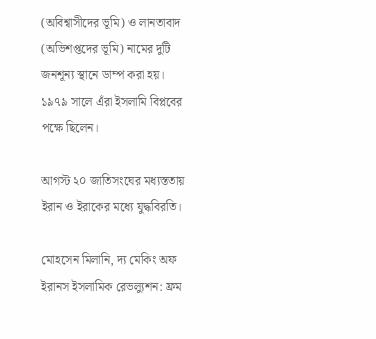(অবিশ্বাসীদের ভূমি) ও লানতাবাদ (অভিশপ্তদের ভূমি) নামের দুটি জনশূন্য স্থানে ডাম্প করা হয়। ১৯৭৯ সালে এঁরা ইসলামি বিপ্লবের পক্ষে ছিলেন।

আগস্ট ২০ জাতিসংঘের মধ্যস্ততায় ইরান ও ইরাকের মধ্যে যুদ্ধবিরতি।

মোহসেন মিলানি, দ্য মেকিং অফ ইরানস ইসলামিক রেভল্যুশন: ফ্রম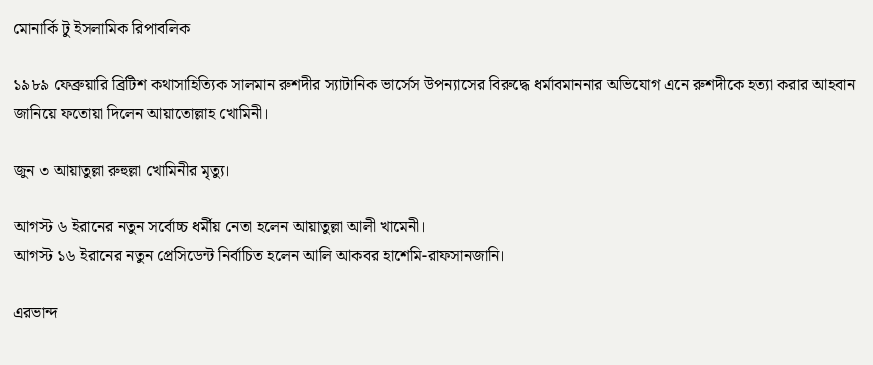মোনার্কি টু ইসলামিক রিপাবলিক

১৯৮৯ ফেব্রুয়ারি ব্রিটিশ কথাসাহিত্যিক সালমান রুশদীর স্যাটানিক ভার্সেস উপন্যাসের বিরুদ্ধে ধর্মাবমাননার অভিযোগ এনে রুশদীকে হত্যা করার আহবান জানিয়ে ফতোয়া দিলেন আয়াতোল্লাহ খোমিনী।

জুন ৩ আয়াতুল্লা রুহুল্লা খোমিনীর মৃত্যু।

আগস্ট ৬ ইরানের নতুন সর্বোচ্চ ধর্মীয় নেতা হলেন আয়াতুল্লা আলী খামেনী।
আগস্ট ১৬ ইরানের নতুন প্রেসিডেন্ট নির্বাচিত হলেন আলি আকবর হাশেমি-রাফসানজানি।

এরভান্দ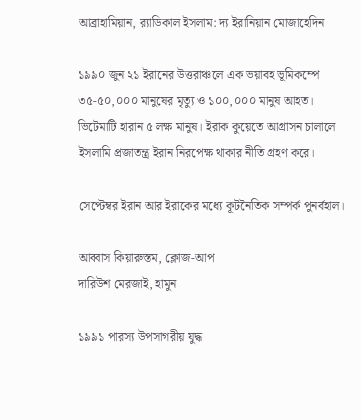আব্রাহামিয়ান, র‍্যাডিকাল ইসলাম: দ্য ইরানিয়ান মোজাহেদিন

১৯৯০ জুন ২১ ইরানের উত্তরাঞ্চলে এক ভয়াবহ ভূমিকম্পে ৩৫-৫০,০০০ মানুষের মৃত্যু ও ১০০,০০০ মানুষ আহত। ভিটেমাটি হারান ৫ লক্ষ মানুষ। ইরাক কুয়েতে আগ্রাসন চালালে ইসলামি প্রজাতন্ত্র ইরান নিরপেক্ষ থাকার নীতি গ্রহণ করে।

সেপ্টেম্বর ইরান আর ইরাকের মধ্যে কূটনৈতিক সম্পর্ক পুনর্বহাল।

আব্বাস কিয়ারুস্তম, ক্লোজ-আপ
দারিউশ মেরজাই, হামুন

১৯৯১ পারস্য উপসাগরীয় যুদ্ধ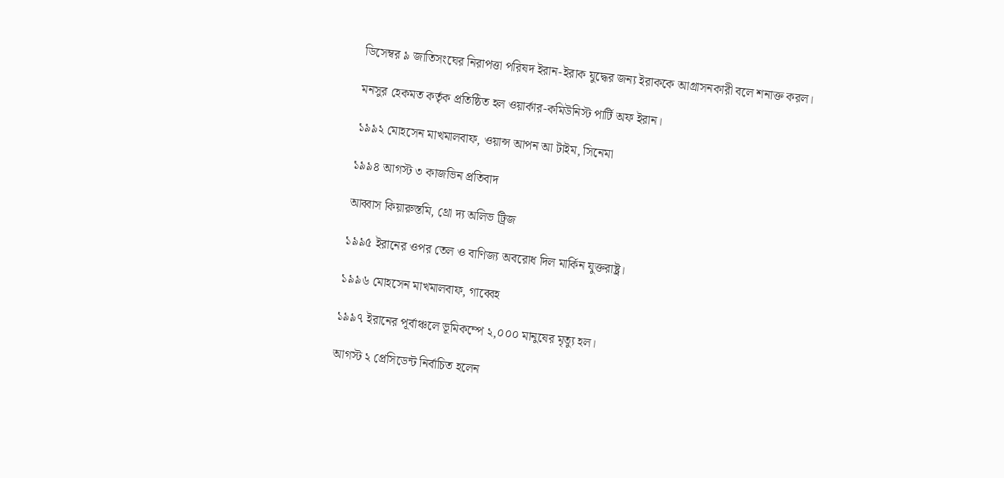ডিসেম্বর ৯ জাতিসংঘের নিরাপত্তা পরিষদ ইরান-ইরাক যুদ্ধের জন্য ইরাককে আগ্রাসনকারী বলে শনাক্ত করল।

মনসুর হেকমত কর্তৃক প্রতিষ্ঠিত হল ওয়ার্কার-কমিউনিস্ট পার্টি অফ ইরান।

১৯৯২ মোহসেন মাখমালবাফ, ওয়ান্স আপন আ টাইম, সিনেমা

১৯৯৪ আগস্ট ৩ কাজভিন প্রতিবাদ

আব্বাস কিয়ারুস্তমি, থ্রো দ্য অলিভ ট্রিজ

১৯৯৫ ইরানের ওপর তেল ও বাণিজ্য অবরোধ দিল মার্কিন যুক্তরাষ্ট্র।

১৯৯৬ মোহসেন মাখমালবাফ, গাব্বেহ

১৯৯৭ ইরানের পূর্বাঞ্চলে ভূমিকম্পে ২,০০০ মানুষের মৃত্যু হল।

আগস্ট ২ প্রেসিডেন্ট নির্বাচিত হলেন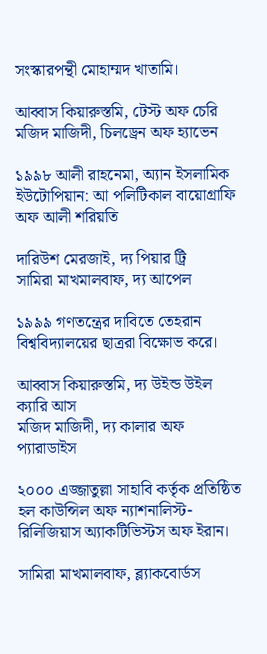সংস্কারপন্থী মোহাম্মদ খাতামি।

আব্বাস কিয়ারুস্তমি, টেস্ট অফ চেরি
মজিদ মাজিদী, চিলড্রেন অফ হ্যাভেন

১৯৯৮ আলী রাহনেমা, অ্যান ইসলামিক ইউটোপিয়ান: আ পলিটিকাল বায়োগ্রাফি অফ আলী শরিয়তি

দারিউশ মেরজাই, দ্য পিয়ার ট্রি
সামিরা মাখমালবাফ, দ্য আপেল

১৯৯৯ গণতন্ত্রের দাবিতে তেহরান বিশ্ববিদ্যালয়ের ছাত্ররা বিক্ষোভ করে।

আব্বাস কিয়ারুস্তমি, দ্য উইন্ড উইল ক্যারি আস
মজিদ মাজিদী, দ্য কালার অফ প্যারাডাইস

২০০০ এজ্জাতুল্লা সাহাবি কর্তৃক প্রতিষ্ঠিত হল কাউন্সিল অফ ন্যাশনালিস্ট-রিলিজিয়াস অ্যাকটিভিস্টস অফ ইরান।

সামিরা মাখমালবাফ, ব্ল্যাকবোর্ডস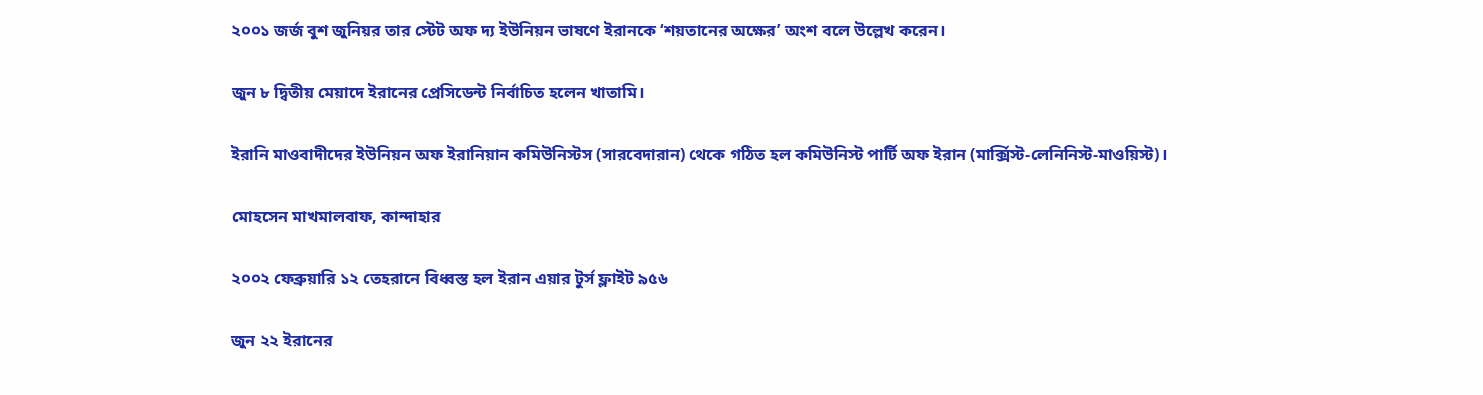২০০১ জর্জ বুশ জুনিয়র তার স্টেট অফ দ্য ইউনিয়ন ভাষণে ইরানকে ‘শয়তানের অক্ষের’ অংশ বলে উল্লেখ করেন।

জুন ৮ দ্বিতীয় মেয়াদে ইরানের প্রেসিডেন্ট নির্বাচিত হলেন খাতামি।

ইরানি মাওবাদীদের ইউনিয়ন অফ ইরানিয়ান কমিউনিস্টস (সারবেদারান) থেকে গঠিত হল কমিউনিস্ট পার্টি অফ ইরান (মার্ক্সিস্ট-লেনিনিস্ট-মাওয়িস্ট)।

মোহসেন মাখমালবাফ, কান্দাহার

২০০২ ফেব্রুয়ারি ১২ তেহরানে বিধ্বস্ত হল ইরান এয়ার টুর্স ফ্লাইট ৯৫৬

জুন ২২ ইরানের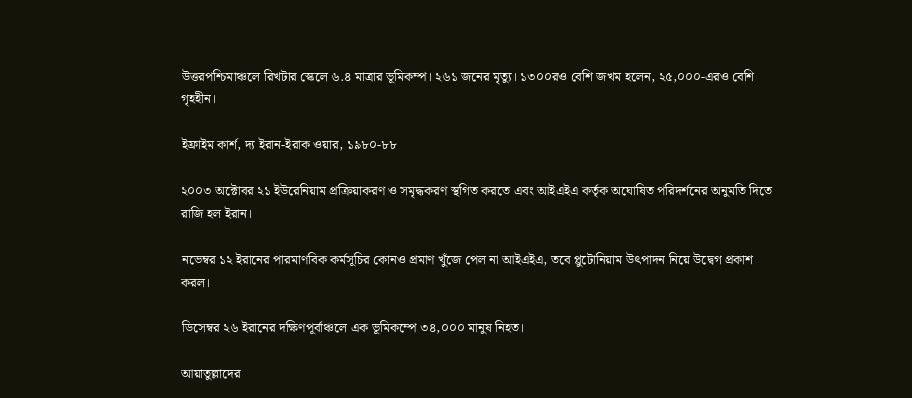উত্তরপশ্চিমাঞ্চলে রিখটার স্কেলে ৬.৪ মাত্রার ভূমিকম্প। ২৬১ জনের মৃত্যু। ১৩০০রও বেশি জখম হলেন, ২৫,০০০-এরও বেশি গৃহহীন।

ইফ্রাইম কার্শ, দ্য ইরান-ইরাক ওয়ার, ১৯৮০-৮৮

২০০৩ অক্টোবর ২১ ইউরেনিয়াম প্রক্রিয়াকরণ ও সমৃদ্ধকরণ স্থগিত করতে এবং আইএইএ কর্তৃক অঘোষিত পরিদর্শনের অনুমতি দিতে রাজি হল ইরান।

নভেম্বর ১২ ইরানের পারমাণবিক কর্মসূচির কোনও প্রমাণ খুঁজে পেল না আইএইএ, তবে প্লুটোনিয়াম উৎপাদন নিয়ে উদ্বেগ প্রকাশ করল।

ডিসেম্বর ২৬ ইরানের দক্ষিণপূর্বাঞ্চলে এক ভূমিকম্পে ৩৪,০০০ মানুষ নিহত।

আয়াতুল্লাদের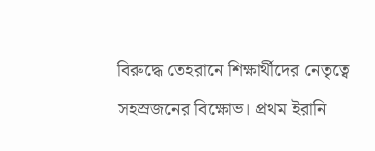বিরুদ্ধে তেহরানে শিক্ষার্থীদের নেতৃত্বে সহস্রজনের বিক্ষোভ। প্রথম ইরানি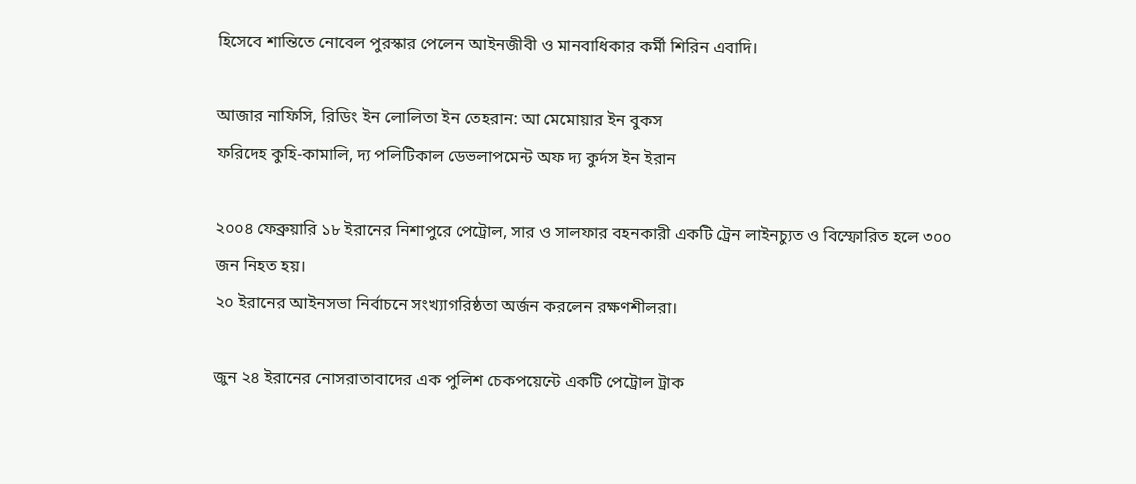হিসেবে শান্তিতে নোবেল পুরস্কার পেলেন আইনজীবী ও মানবাধিকার কর্মী শিরিন এবাদি।

আজার নাফিসি, রিডিং ইন লোলিতা ইন তেহরান: আ মেমোয়ার ইন বুকস
ফরিদেহ কুহি-কামালি, দ্য পলিটিকাল ডেভলাপমেন্ট অফ দ্য কুর্দস ইন ইরান

২০০৪ ফেব্রুয়ারি ১৮ ইরানের নিশাপুরে পেট্রোল, সার ও সালফার বহনকারী একটি ট্রেন লাইনচ্যুত ও বিস্ফোরিত হলে ৩০০ জন নিহত হয়।
২০ ইরানের আইনসভা নির্বাচনে সংখ্যাগরিষ্ঠতা অর্জন করলেন রক্ষণশীলরা।

জুন ২৪ ইরানের নোসরাতাবাদের এক পুলিশ চেকপয়েন্টে একটি পেট্রোল ট্রাক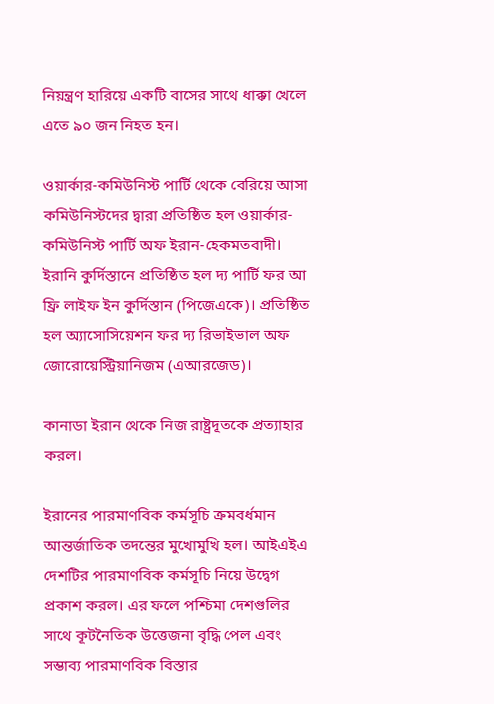নিয়ন্ত্রণ হারিয়ে একটি বাসের সাথে ধাক্কা খেলে এতে ৯০ জন নিহত হন।

ওয়ার্কার-কমিউনিস্ট পার্টি থেকে বেরিয়ে আসা কমিউনিস্টদের দ্বারা প্রতিষ্ঠিত হল ওয়ার্কার-কমিউনিস্ট পার্টি অফ ইরান-হেকমতবাদী। ইরানি কুর্দিস্তানে প্রতিষ্ঠিত হল দ্য পার্টি ফর আ ফ্রি লাইফ ইন কুর্দিস্তান (পিজেএকে)। প্রতিষ্ঠিত হল অ্যাসোসিয়েশন ফর দ্য রিভাইভাল অফ জোরোয়েস্ট্রিয়ানিজম (এআরজেড)।

কানাডা ইরান থেকে নিজ রাষ্ট্রদূতকে প্রত্যাহার করল।

ইরানের পারমাণবিক কর্মসূচি ক্রমবর্ধমান আন্তর্জাতিক তদন্তের মুখোমুখি হল। আইএইএ দেশটির পারমাণবিক কর্মসূচি নিয়ে উদ্বেগ প্রকাশ করল। এর ফলে পশ্চিমা দেশগুলির সাথে কূটনৈতিক উত্তেজনা বৃদ্ধি পেল এবং সম্ভাব্য পারমাণবিক বিস্তার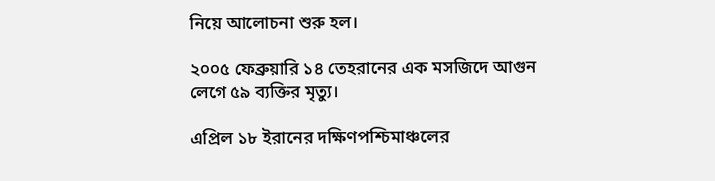নিয়ে আলোচনা শুরু হল।

২০০৫ ফেব্রুয়ারি ১৪ তেহরানের এক মসজিদে আগুন লেগে ৫৯ ব্যক্তির মৃত্যু।

এপ্রিল ১৮ ইরানের দক্ষিণপশ্চিমাঞ্চলের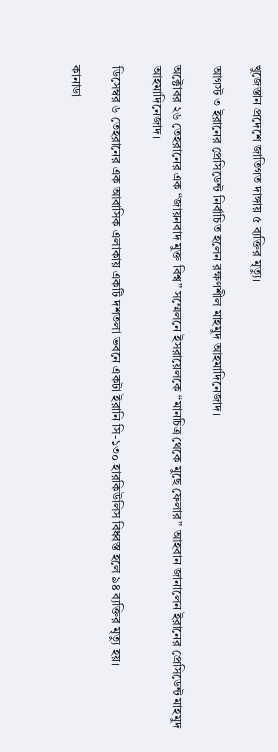খুজেস্তান প্রদেশে জাতিগত দাঙ্গায় ৫ ব্যক্তির মৃত্যু।

আগস্ট ৩ ইরানের প্রেসিডেন্ট নির্বাচিত হলেন রক্ষণশীল মাহমুদ আহমাদিনেজাদ।

অক্টোবর ২৬ তেহরানের এক “জায়নবাদ মুক্ত বিশ্ব” সম্মেলনে ইসরায়েলকে “মানচিত্র থেকে মুছে ফেলার” আহবান জানালেন ইরানের প্রেসিডেন্ট মাহমুদ আহমাদিনেজাদ।

ডিসেম্বর ৬ তেহরানের এক আবাসিক এলাকায় একটি দশতলা ভবনে একটা ইরানি সি-১৩০ হারকিউলিস বিধ্বস্ত হলে ৯৪ ব্যক্তির মৃত্যু হয়।

কানাডা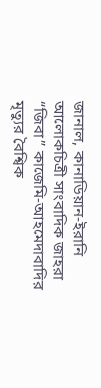জানাল, কানাডিয়ান-ইরানি আলোকচিত্রী সাংবাদিক জাহরা “জিবা” কাজেমি-আহমেদাবাদির মৃত্যুর বৈশ্বিক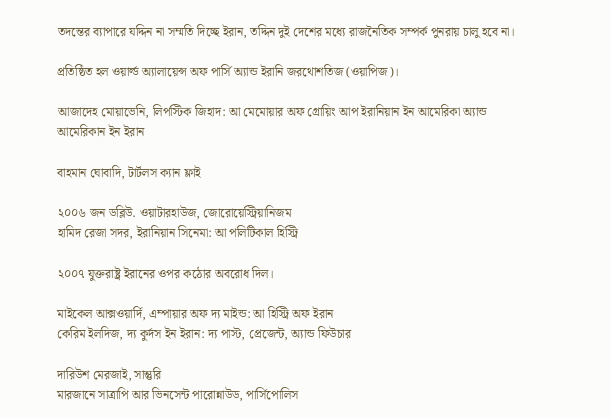তদন্তের ব্যাপারে যদ্দিন না সম্মতি দিচ্ছে ইরান, তদ্দিন দুই দেশের মধ্যে রাজনৈতিক সম্পর্ক পুনরায় চালু হবে না।

প্রতিষ্ঠিত হল ওয়ার্ল্ড অ্যালায়েন্স অফ পার্সি অ্যান্ড ইরানি জরথোশতিজ (ওয়াপিজ)।

আজাদেহ মোয়াভেনি, লিপস্টিক জিহাদ: আ মেমোয়ার অফ গ্রোয়িং আপ ইরানিয়ান ইন আমেরিকা অ্যান্ড আমেরিকান ইন ইরান

বাহমান ঘোবাদি, টার্টলস ক্যান ফ্লাই

২০০৬ জন ডব্লিউ. ওয়াটারহাউজ, জোরোয়েস্ট্রিয়ানিজম
হামিদ রেজা সদর, ইরানিয়ান সিনেমা: আ পলিটিকাল হিস্ট্রি

২০০৭ যুক্তরাষ্ট্র ইরানের ওপর কঠোর অবরোধ দিল।

মাইকেল আক্সওয়ার্দি, এম্পায়ার অফ দ্য মাইন্ড: আ হিস্ট্রি অফ ইরান
কেরিম ইলদিজ, দ্য কুর্দস ইন ইরান: দ্য পাস্ট, প্রেজেন্ট, অ্যান্ড ফিউচার

দারিউশ মেরজাই, সান্তুরি
মারজানে সাত্রাপি আর ভিনসেন্ট পারোন্নাউড, পার্সিপোলিস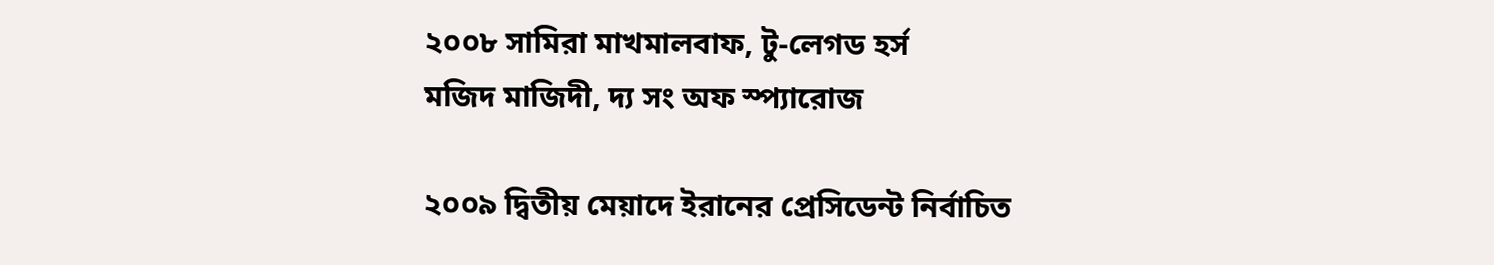২০০৮ সামিরা মাখমালবাফ, টু-লেগড হর্স
মজিদ মাজিদী, দ্য সং অফ স্প্যারোজ

২০০৯ দ্বিতীয় মেয়াদে ইরানের প্রেসিডেন্ট নির্বাচিত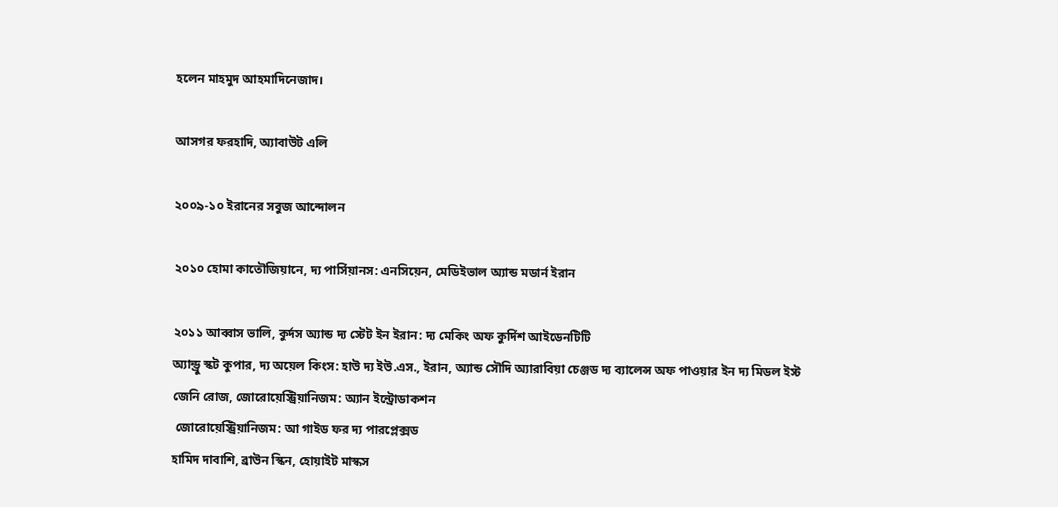হলেন মাহমুদ আহমাদিনেজাদ।

আসগর ফরহাদি, অ্যাবাউট এলি

২০০৯-১০ ইরানের সবুজ আন্দোলন

২০১০ হোমা কাতৌজিয়ানে, দ্য পার্সিয়ানস: এনসিয়েন, মেডিইভাল অ্যান্ড মডার্ন ইরান

২০১১ আব্বাস ভালি, কুর্দস অ্যান্ড দ্য স্টেট ইন ইরান: দ্য মেকিং অফ কুর্দিশ আইডেনটিটি
অ্যান্ড্রু স্কট কুপার, দ্য অয়েল কিংস: হাউ দ্য ইউ.এস., ইরান, অ্যান্ড সৌদি অ্যারাবিয়া চেঞ্জড দ্য ব্যালেন্স অফ পাওয়ার ইন দ্য মিডল ইস্ট
জেনি রোজ, জোরোয়েস্ট্রিয়ানিজম: অ্যান ইন্ট্রোডাকশন
 জোরোয়েস্ট্রিয়ানিজম: আ গাইড ফর দ্য পারপ্লেক্সড
হামিদ দাবাশি, ব্রাউন স্কিন, হোয়াইট মাস্কস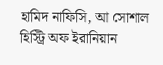হামিদ নাফিসি, আ সোশাল হিস্ট্রি অফ ইরানিয়ান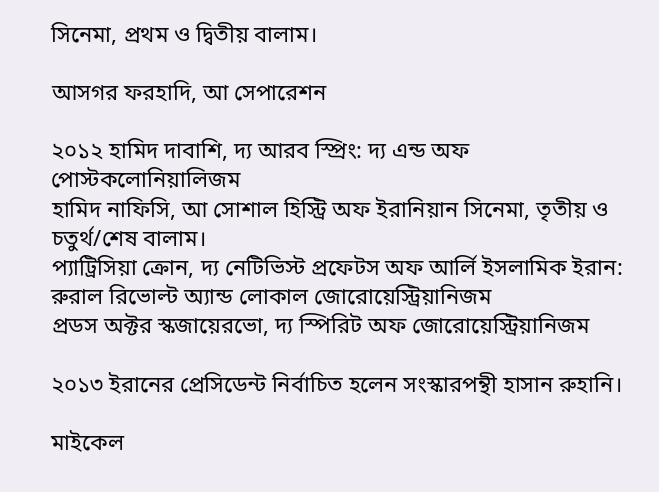সিনেমা, প্রথম ও দ্বিতীয় বালাম।

আসগর ফরহাদি, আ সেপারেশন

২০১২ হামিদ দাবাশি, দ্য আরব স্প্রিং: দ্য এন্ড অফ পোস্টকলোনিয়ালিজম
হামিদ নাফিসি, আ সোশাল হিস্ট্রি অফ ইরানিয়ান সিনেমা, তৃতীয় ও চতুর্থ/শেষ বালাম।
প্যাট্রিসিয়া ক্রোন, দ্য নেটিভিস্ট প্রফেটস অফ আর্লি ইসলামিক ইরান: রুরাল রিভোল্ট অ্যান্ড লোকাল জোরোয়েস্ট্রিয়ানিজম
প্রডস অক্টর স্কজায়েরভো, দ্য স্পিরিট অফ জোরোয়েস্ট্রিয়ানিজম

২০১৩ ইরানের প্রেসিডেন্ট নির্বাচিত হলেন সংস্কারপন্থী হাসান রুহানি।

মাইকেল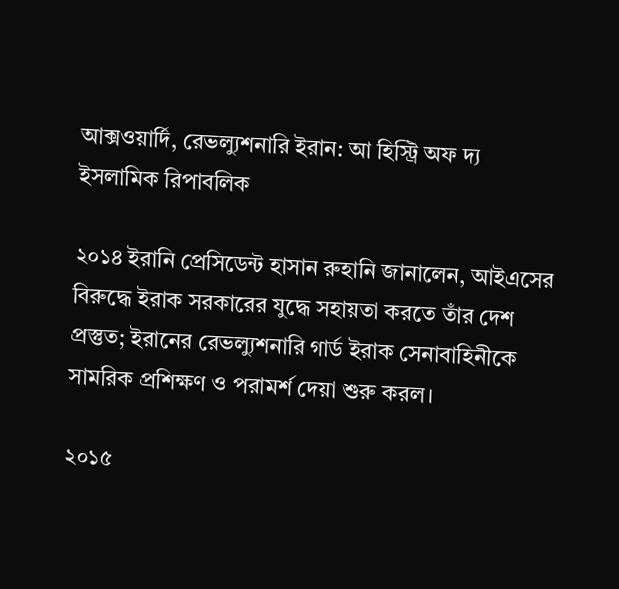আক্সওয়ার্দি, রেভল্যুশনারি ইরান: আ হিস্ট্রি অফ দ্য ইসলামিক রিপাবলিক

২০১৪ ইরানি প্রেসিডেন্ট হাসান রুহানি জানালেন, আইএসের বিরুদ্ধে ইরাক সরকারের যুদ্ধে সহায়তা করতে তাঁর দেশ প্রস্তুত; ইরানের রেভল্যুশনারি গার্ড ইরাক সেনাবাহিনীকে সামরিক প্রশিক্ষণ ও পরামর্শ দেয়া শুরু করল।

২০১৫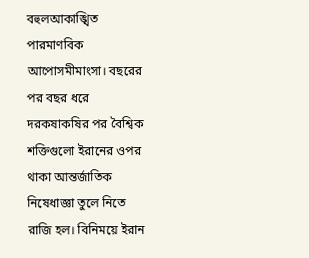বহুলআকাঙ্খিত পারমাণবিক আপোসমীমাংসা। বছরের পর বছর ধরে দরকষাকষির পর বৈশ্বিক শক্তিগুলো ইরানের ওপর থাকা আন্তর্জাতিক নিষেধাজ্ঞা তুলে নিতে রাজি হল। বিনিময়ে ইরান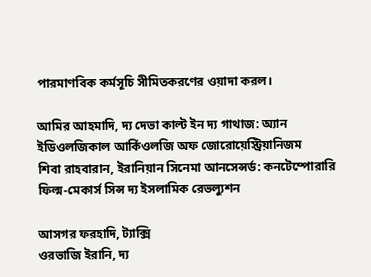পারমাণবিক কর্মসূচি সীমিতকরণের ওয়াদা করল।

আমির আহমাদি, দ্য দেভা কাল্ট ইন দ্য গাথাজ: অ্যান ইডিওলজিকাল আর্কিওলজি অফ জোরোয়েস্ট্রিয়ানিজম
শিবা রাহবারান, ইরানিয়ান সিনেমা আনসেন্সর্ড: কনটেম্পোরারি ফিল্ম-মেকার্স সিন্স দ্য ইসলামিক রেভল্যুশন

আসগর ফরহাদি, ট্যাক্সি
ওরভাজি ইরানি, দ্য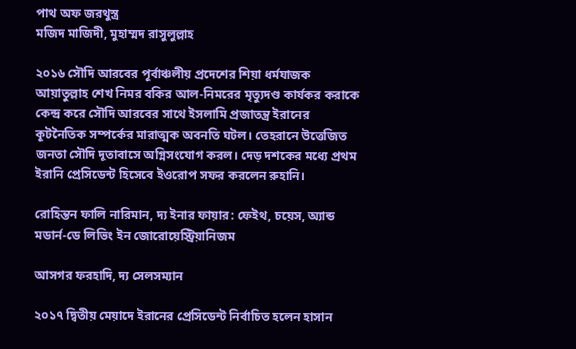পাথ অফ জরথুস্ত্র
মজিদ মাজিদী, মুহাম্মদ রাসুলুল্লাহ

২০১৬ সৌদি আরবের পূর্বাঞ্চলীয় প্রদেশের শিয়া ধর্মযাজক আয়াতুল্লাহ শেখ নিমর বকির আল-নিমরের মৃত্যুদণ্ড কার্যকর করাকে কেন্দ্র করে সৌদি আরবের সাথে ইসলামি প্রজাতন্ত্র ইরানের কূটনৈতিক সম্পর্কের মারাত্মক অবনতি ঘটল। তেহরানে উত্তেজিত জনতা সৌদি দূতাবাসে অগ্নিসংযোগ করল। দেড় দশকের মধ্যে প্রথম ইরানি প্রেসিডেন্ট হিসেবে ইওরোপ সফর করলেন রুহানি।

রোহিন্তন ফালি নারিমান, দ্য ইনার ফায়ার: ফেইথ, চয়েস, অ্যান্ড মডার্ন-ডে লিভিং ইন জোরোয়েস্ট্রিয়ানিজম

আসগর ফরহাদি, দ্য সেলসম্যান

২০১৭ দ্বিতীয় মেয়াদে ইরানের প্রেসিডেন্ট নির্বাচিত হলেন হাসান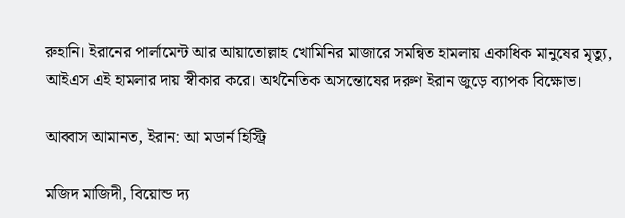রুহানি। ইরানের পার্লামেন্ট আর আয়াতোল্লাহ খোমিনির মাজারে সমন্বিত হামলায় একাধিক মানুষের মৃত্যু, আইএস এই হামলার দায় স্বীকার করে। অর্থনৈতিক অসন্তোষের দরুণ ইরান জুড়ে ব্যাপক বিক্ষোভ।

আব্বাস আমানত, ইরান: আ মডার্ন হিস্ট্রি

মজিদ মাজিদী, বিয়োন্ড দ্য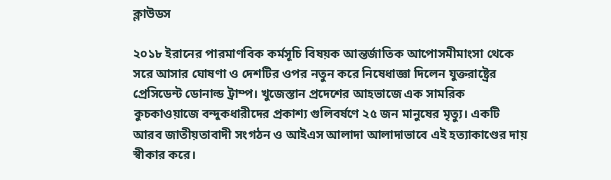ক্লাউডস

২০১৮ ইরানের পারমাণবিক কর্মসূচি বিষয়ক আন্তর্জাতিক আপোসমীমাংসা থেকে সরে আসার ঘোষণা ও দেশটির ওপর নতুন করে নিষেধাজ্ঞা দিলেন যুক্তরাষ্ট্রের প্রেসিডেন্ট ডোনাল্ড ট্রাম্প। খুজেস্তান প্রদেশের আহভাজে এক সামরিক কুচকাওয়াজে বন্দুকধারীদের প্রকাশ্য গুলিবর্ষণে ২৫ জন মানুষের মৃত্যু। একটি আরব জাতীয়তাবাদী সংগঠন ও আইএস আলাদা আলাদাভাবে এই হত্যাকাণ্ডের দায় স্বীকার করে।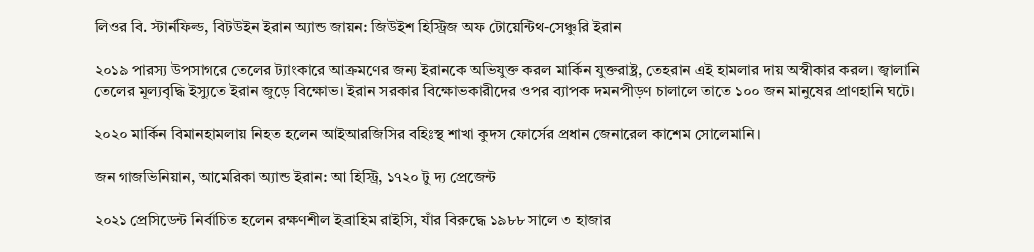লিওর বি. স্টার্নফিল্ড, বিটউইন ইরান অ্যান্ড জায়ন: জিউইশ হিস্ট্রিজ অফ টোয়েন্টিথ-সেঞ্চুরি ইরান

২০১৯ পারস্য উপসাগরে তেলের ট্যাংকারে আক্রমণের জন্য ইরানকে অভিযুক্ত করল মার্কিন যুক্তরাষ্ট্র, তেহরান এই হামলার দায় অস্বীকার করল। জ্বালানি তেলের মূল্যবৃদ্ধি ইস্যুতে ইরান জুড়ে বিক্ষোভ। ইরান সরকার বিক্ষোভকারীদের ওপর ব্যাপক দমনপীড়ণ চালালে তাতে ১০০ জন মানুষের প্রাণহানি ঘটে।

২০২০ মার্কিন বিমানহামলায় নিহত হলেন আইআরজিসির বহিঃস্থ শাখা কুদস ফোর্সের প্রধান জেনারেল কাশেম সোলেমানি।

জন গাজভিনিয়ান, আমেরিকা অ্যান্ড ইরান: আ হিস্ট্রি, ১৭২০ টু দ্য প্রেজেন্ট

২০২১ প্রেসিডেন্ট নির্বাচিত হলেন রক্ষণশীল ইব্রাহিম রাইসি, যাঁর বিরুদ্ধে ১৯৮৮ সালে ৩ হাজার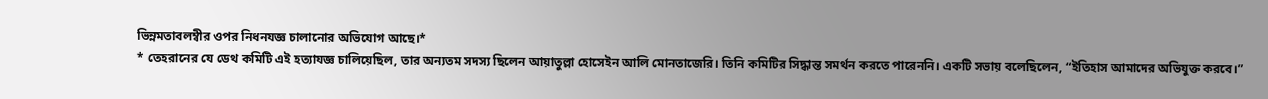ভিন্নমতাবলম্বীর ওপর নিধনযজ্ঞ চালানোর অভিযোগ আছে।*
* তেহরানের যে ডেথ কমিটি এই হত্যাযজ্ঞ চালিয়েছিল, তার অন্যতম সদস্য ছিলেন আয়াতুল্লা হোসেইন আলি মোনতাজেরি। তিনি কমিটির সিদ্ধান্ত সমর্থন করতে পারেননি। একটি সভায় বলেছিলেন, “ইতিহাস আমাদের অভিযুক্ত করবে।”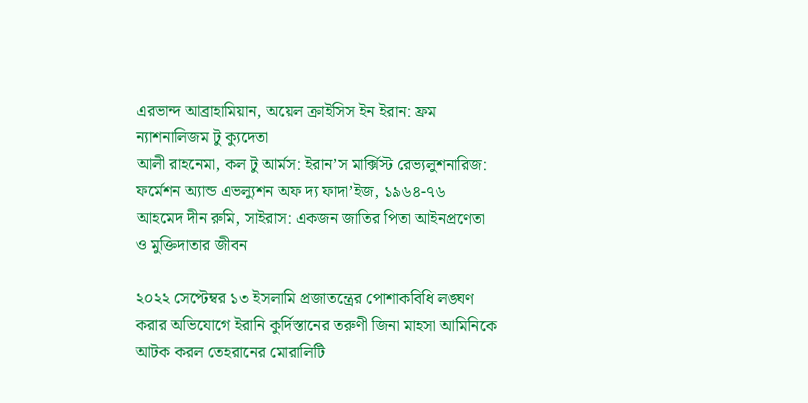এরভান্দ আব্রাহামিয়ান, অয়েল ক্রাইসিস ইন ইরান: ফ্রম ন্যাশনালিজম টু ক্যুদেতা
আলী রাহনেমা, কল টু আর্মস: ইরান’স মার্ক্সিস্ট রেভ্যলুশনারিজ: ফর্মেশন অ্যান্ড এভল্যুশন অফ দ্য ফাদা’ইজ, ১৯৬৪-৭৬
আহমেদ দীন রুমি, সাইরাস: একজন জাতির পিতা আইনপ্রণেতা ও মুক্তিদাতার জীবন

২০২২ সেপ্টেম্বর ১৩ ইসলামি প্রজাতন্ত্রের পোশাকবিধি লঙ্ঘণ করার অভিযোগে ইরানি কুর্দিস্তানের তরুণী জিনা মাহসা আমিনিকে আটক করল তেহরানের মোরালিটি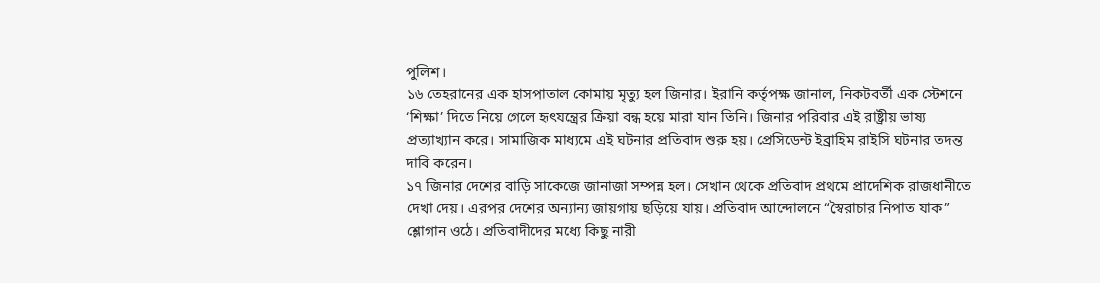পুলিশ।
১৬ তেহরানের এক হাসপাতাল কোমায় মৃত্যু হল জিনার। ইরানি কর্তৃপক্ষ জানাল, নিকটবর্তী এক স্টেশনে ‘শিক্ষা’ দিতে নিয়ে গেলে হৃৎযন্ত্রের ক্রিয়া বন্ধ হয়ে মারা যান তিনি। জিনার পরিবার এই রাষ্ট্রীয় ভাষ্য প্রত্যাখ্যান করে। সামাজিক মাধ্যমে এই ঘটনার প্রতিবাদ শুরু হয়। প্রেসিডেন্ট ইব্রাহিম রাইসি ঘটনার তদন্ত দাবি করেন।
১৭ জিনার দেশের বাড়ি সাকেজে জানাজা সম্পন্ন হল। সেখান থেকে প্রতিবাদ প্রথমে প্রাদেশিক রাজধানীতে দেখা দেয়। এরপর দেশের অন্যান্য জায়গায় ছড়িয়ে যায়। প্রতিবাদ আন্দোলনে “স্বৈরাচার নিপাত যাক” শ্লোগান ওঠে। প্রতিবাদীদের মধ্যে কিছু নারী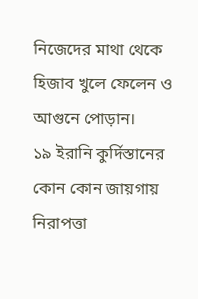নিজেদের মাথা থেকে হিজাব খুলে ফেলেন ও আগুনে পোড়ান।
১৯ ইরানি কুর্দিস্তানের কোন কোন জায়গায় নিরাপত্তা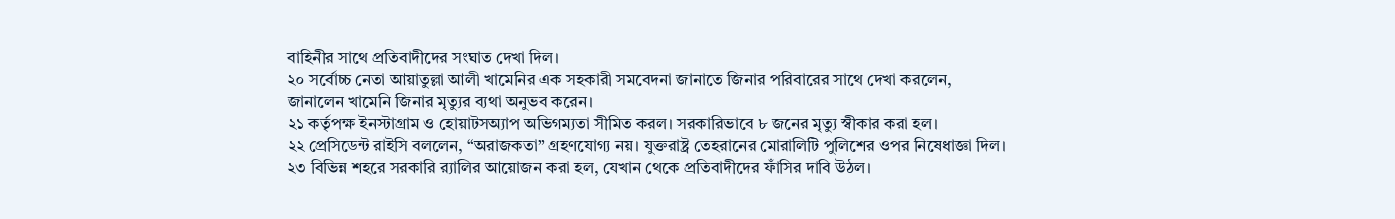বাহিনীর সাথে প্রতিবাদীদের সংঘাত দেখা দিল।
২০ সর্বোচ্চ নেতা আয়াতুল্লা আলী খামেনির এক সহকারী সমবেদনা জানাতে জিনার পরিবারের সাথে দেখা করলেন, জানালেন খামেনি জিনার মৃত্যুর ব্যথা অনুভব করেন।
২১ কর্তৃপক্ষ ইনস্টাগ্রাম ও হোয়াটসঅ্যাপ অভিগম্যতা সীমিত করল। সরকারিভাবে ৮ জনের মৃত্যু স্বীকার করা হল।
২২ প্রেসিডেন্ট রাইসি বললেন, “অরাজকতা” গ্রহণযোগ্য নয়। যুক্তরাষ্ট্র তেহরানের মোরালিটি পুলিশের ওপর নিষেধাজ্ঞা দিল।
২৩ বিভিন্ন শহরে সরকারি র‍্যালির আয়োজন করা হল, যেখান থেকে প্রতিবাদীদের ফাঁসির দাবি উঠল।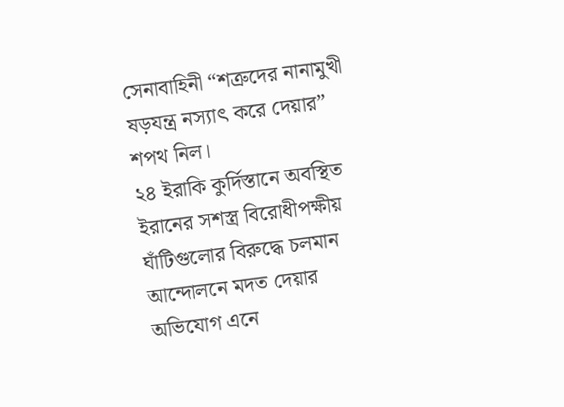সেনাবাহিনী “শত্রুদের নানামুখী ষড়যন্ত্র নস্যাৎ করে দেয়ার” শপথ নিল।
২৪ ইরাকি কুর্দিস্তানে অবস্থিত ইরানের সশস্ত্র বিরোধীপক্ষীয় ঘাঁটিগুলোর বিরুদ্ধে চলমান আন্দোলনে মদত দেয়ার অভিযোগ এনে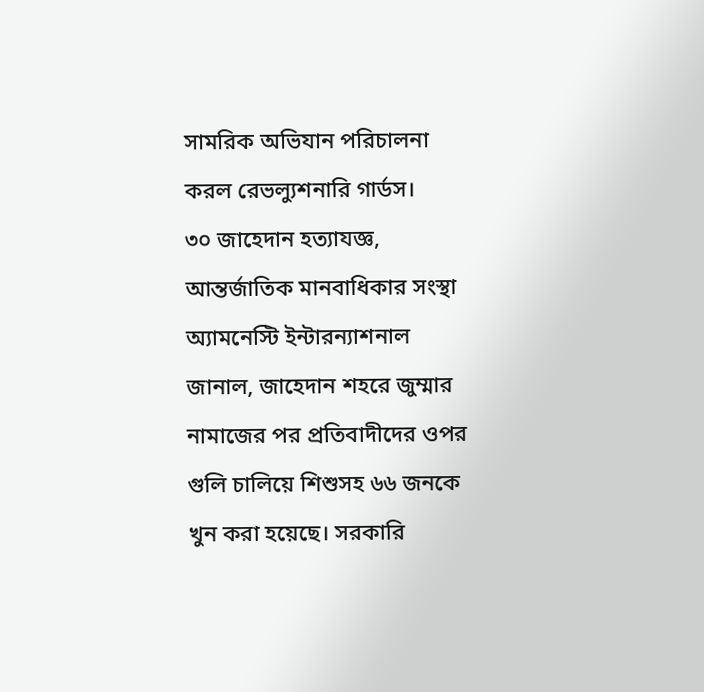সামরিক অভিযান পরিচালনা করল রেভল্যুশনারি গার্ডস।
৩০ জাহেদান হত্যাযজ্ঞ, আন্তর্জাতিক মানবাধিকার সংস্থা অ্যামনেস্টি ইন্টারন্যাশনাল জানাল, জাহেদান শহরে জুম্মার নামাজের পর প্রতিবাদীদের ওপর গুলি চালিয়ে শিশুসহ ৬৬ জনকে খুন করা হয়েছে। সরকারি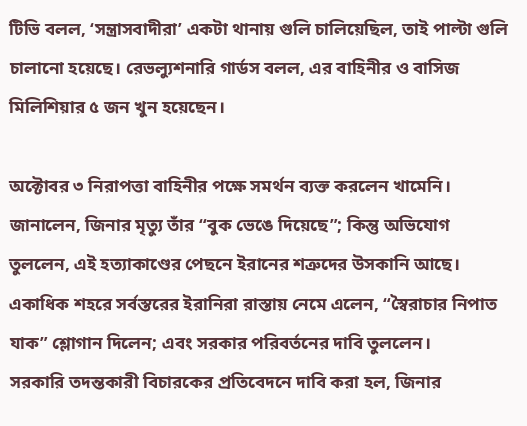টিভি বলল, ‘সন্ত্রাসবাদীরা’ একটা থানায় গুলি চালিয়েছিল, তাই পাল্টা গুলি চালানো হয়েছে। রেভল্যুশনারি গার্ডস বলল, এর বাহিনীর ও বাসিজ মিলিশিয়ার ৫ জন খুন হয়েছেন।

অক্টোবর ৩ নিরাপত্তা বাহিনীর পক্ষে সমর্থন ব্যক্ত করলেন খামেনি। জানালেন, জিনার মৃত্যু তাঁর “বুক ভেঙে দিয়েছে”; কিন্তু অভিযোগ তুললেন, এই হত্যাকাণ্ডের পেছনে ইরানের শত্রুদের উসকানি আছে। একাধিক শহরে সর্বস্তরের ইরানিরা রাস্তায় নেমে এলেন, “স্বৈরাচার নিপাত যাক” শ্লোগান দিলেন; এবং সরকার পরিবর্তনের দাবি তুললেন।
সরকারি তদন্তকারী বিচারকের প্রতিবেদনে দাবি করা হল, জিনার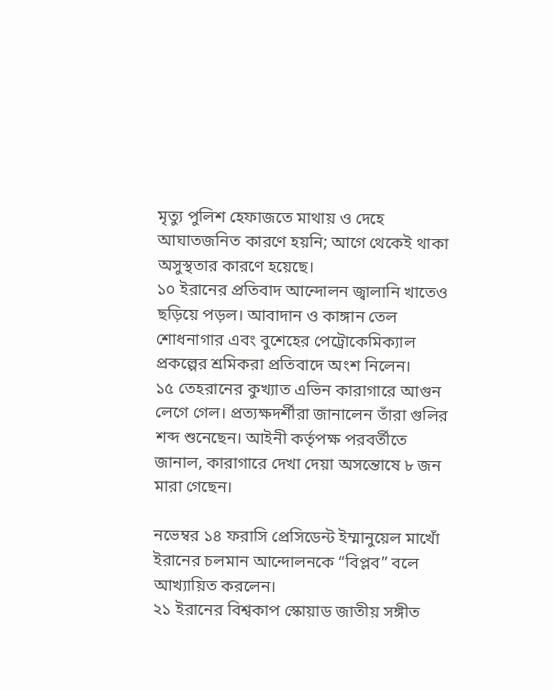মৃত্যু পুলিশ হেফাজতে মাথায় ও দেহে আঘাতজনিত কারণে হয়নি; আগে থেকেই থাকা অসুস্থতার কারণে হয়েছে।
১০ ইরানের প্রতিবাদ আন্দোলন জ্বালানি খাতেও ছড়িয়ে পড়ল। আবাদান ও কাঙ্গান তেল শোধনাগার এবং বুশেহের পেট্রোকেমিক্যাল প্রকল্পের শ্রমিকরা প্রতিবাদে অংশ নিলেন।
১৫ তেহরানের কুখ্যাত এভিন কারাগারে আগুন লেগে গেল। প্রত্যক্ষদর্শীরা জানালেন তাঁরা গুলির শব্দ শুনেছেন। আইনী কর্তৃপক্ষ পরবর্তীতে জানাল, কারাগারে দেখা দেয়া অসন্তোষে ৮ জন মারা গেছেন।

নভেম্বর ১৪ ফরাসি প্রেসিডেন্ট ইম্মানুয়েল মাখোঁ ইরানের চলমান আন্দোলনকে “বিপ্লব” বলে আখ্যায়িত করলেন।
২১ ইরানের বিশ্বকাপ স্কোয়াড জাতীয় সঙ্গীত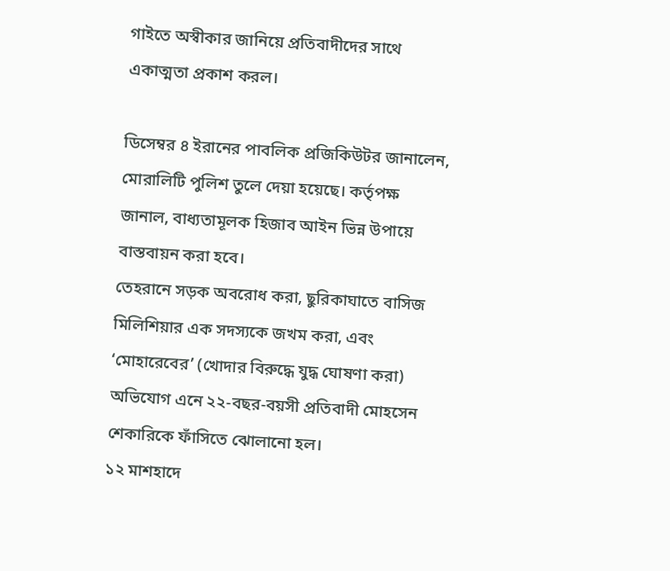গাইতে অস্বীকার জানিয়ে প্রতিবাদীদের সাথে একাত্মতা প্রকাশ করল।

ডিসেম্বর ৪ ইরানের পাবলিক প্রজিকিউটর জানালেন, মোরালিটি পুলিশ তুলে দেয়া হয়েছে। কর্তৃপক্ষ জানাল, বাধ্যতামূলক হিজাব আইন ভিন্ন উপায়ে বাস্তবায়ন করা হবে।
তেহরানে সড়ক অবরোধ করা, ছুরিকাঘাতে বাসিজ মিলিশিয়ার এক সদস্যকে জখম করা, এবং ‘মোহারেবের’ (খোদার বিরুদ্ধে যুদ্ধ ঘোষণা করা) অভিযোগ এনে ২২-বছর-বয়সী প্রতিবাদী মোহসেন শেকারিকে ফাঁসিতে ঝোলানো হল।
১২ মাশহাদে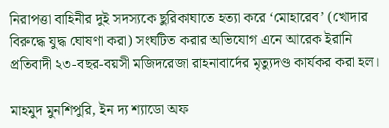নিরাপত্তা বাহিনীর দুই সদস্যকে ছুরিকাঘাতে হত্যা করে ‘মোহারেব’ (খোদার বিরুদ্ধে যুদ্ধ ঘোষণা করা) সংঘটিত করার অভিযোগ এনে আরেক ইরানি প্রতিবাদী ২৩-বছর-বয়সী মজিদরেজা রাহনাবার্দের মৃত্যুদণ্ড কার্যকর করা হল।

মাহমুদ মুনশিপুরি, ইন দ্য শ্যাডো অফ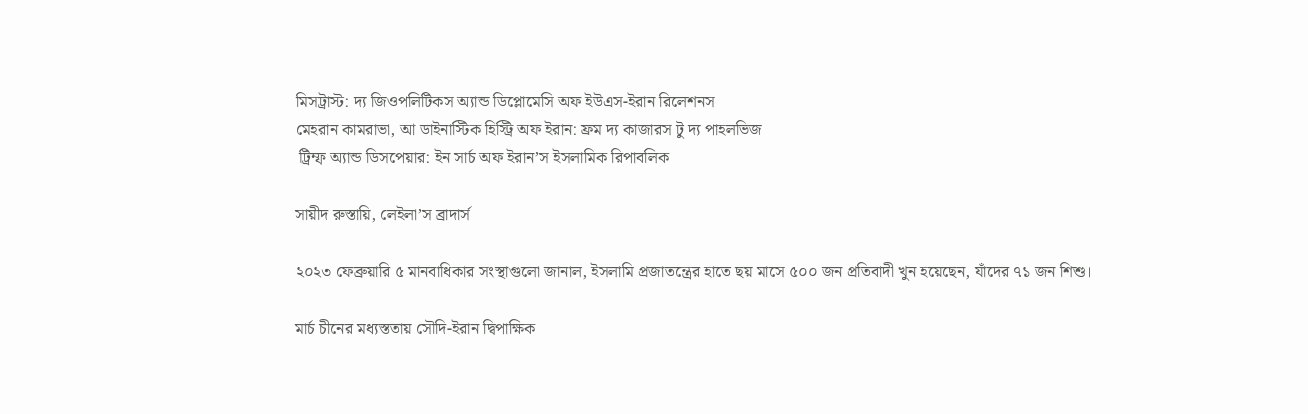মিসট্রাস্ট: দ্য জিওপলিটিকস অ্যান্ড ডিপ্লোমেসি অফ ইউএস-ইরান রিলেশনস
মেহরান কামরাভা, আ ডাইনাস্টিক হিস্ট্রি অফ ইরান: ফ্রম দ্য কাজারস টু দ্য পাহলভিজ
 ট্রিম্ফ অ্যান্ড ডিসপেয়ার: ইন সার্চ অফ ইরান’স ইসলামিক রিপাবলিক

সায়ীদ রুস্তায়ি, লেইলা’স ব্রাদার্স

২০২৩ ফেব্রুয়ারি ৫ মানবাধিকার সংস্থাগুলো জানাল, ইসলামি প্রজাতন্ত্রের হাতে ছয় মাসে ৫০০ জন প্রতিবাদী খুন হয়েছেন, যাঁদের ৭১ জন শিশু।

মার্চ চীনের মধ্যস্ততায় সৌদি-ইরান দ্বিপাক্ষিক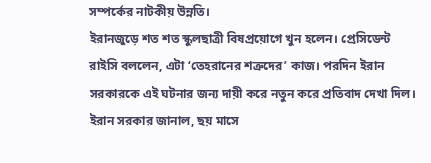সম্পর্কের নাটকীয় উন্নতি।
ইরানজুড়ে শত শত স্কুলছাত্রী বিষপ্রয়োগে খুন হলেন। প্রেসিডেন্ট রাইসি বললেন, এটা ‘তেহরানের শত্রুদের’ কাজ। পরদিন ইরান সরকারকে এই ঘটনার জন্য দায়ী করে নতুন করে প্রতিবাদ দেখা দিল।
ইরান সরকার জানাল, ছয় মাসে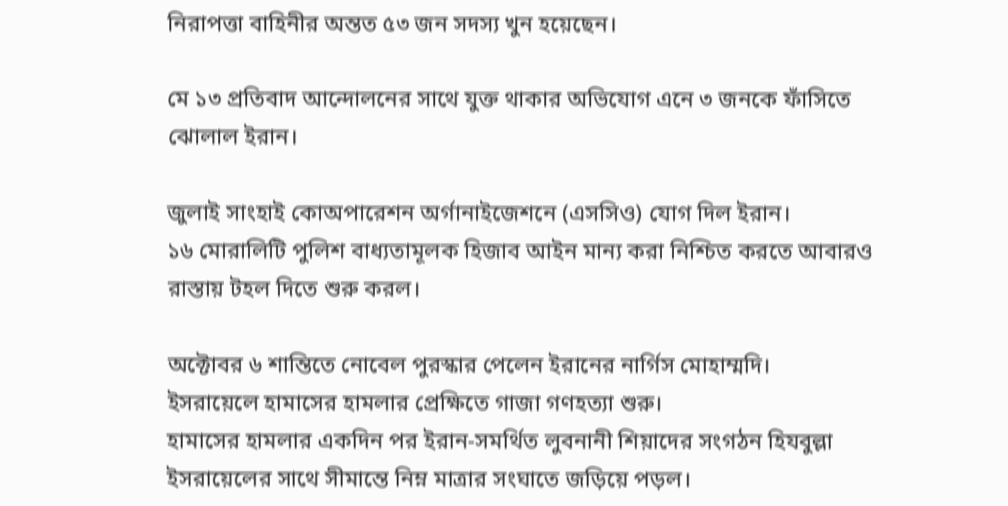নিরাপত্তা বাহিনীর অন্তত ৫৩ জন সদস্য খুন হয়েছেন।

মে ১৩ প্রতিবাদ আন্দোলনের সাথে যুক্ত থাকার অভিযোগ এনে ৩ জনকে ফাঁসিতে ঝোলাল ইরান।

জুলাই সাংহাই কোঅপারেশন অর্গানাইজেশনে (এসসিও) যোগ দিল ইরান।
১৬ মোরালিটি পুলিশ বাধ্যতামূলক হিজাব আইন মান্য করা নিশ্চিত করতে আবারও রাস্তায় টহল দিতে শুরু করল।

অক্টোবর ৬ শান্তিতে নোবেল পুরস্কার পেলেন ইরানের নার্গিস মোহাম্মদি।
ইসরায়েলে হামাসের হামলার প্রেক্ষিতে গাজা গণহত্যা শুরু।
হামাসের হামলার একদিন পর ইরান-সমর্থিত লুবনানী শিয়াদের সংগঠন হিযবুল্লা ইসরায়েলের সাথে সীমান্তে নিম্ন মাত্রার সংঘাতে জড়িয়ে পড়ল।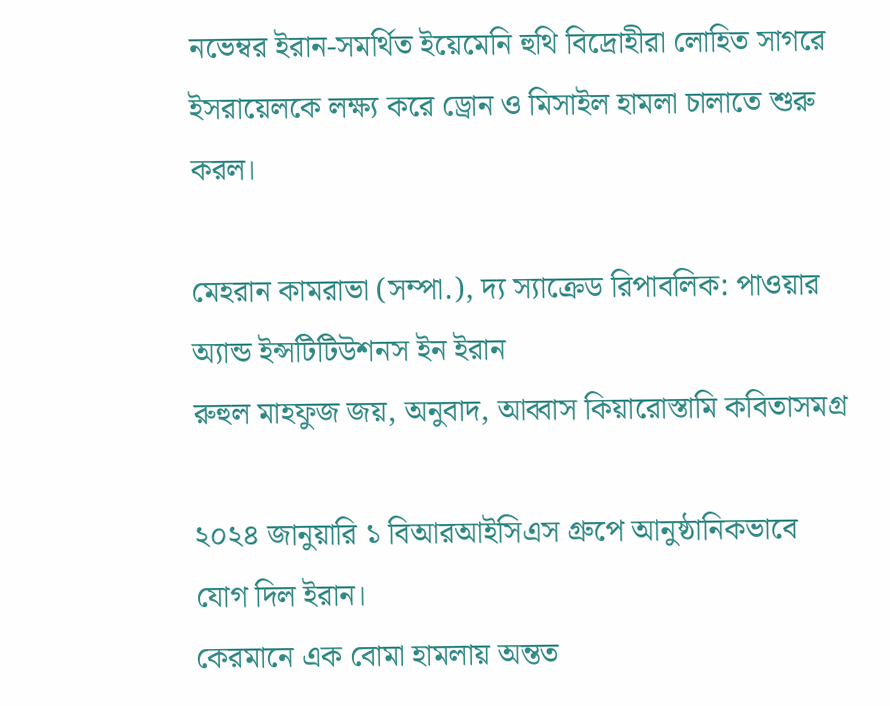নভেম্বর ইরান-সমর্থিত ইয়েমেনি হুথি বিদ্রোহীরা লোহিত সাগরে ইসরায়েলকে লক্ষ্য করে ড্রোন ও মিসাইল হামলা চালাতে শুরু করল।

মেহরান কামরাভা (সম্পা.), দ্য স্যাক্রেড রিপাবলিক: পাওয়ার অ্যান্ড ইন্সটিটিউশনস ইন ইরান
রুহুল মাহফুজ জয়, অনুবাদ, আব্বাস কিয়ারোস্তামি কবিতাসমগ্র

২০২৪ জানুয়ারি ১ বিআরআইসিএস গ্রুপে আনুষ্ঠানিকভাবে যোগ দিল ইরান।
কেরমানে এক বোমা হামলায় অন্তত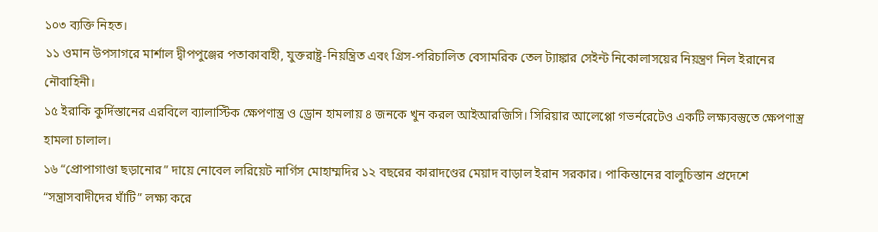১০৩ ব্যক্তি নিহত।
১১ ওমান উপসাগরে মার্শাল দ্বীপপুঞ্জের পতাকাবাহী, যুক্তরাষ্ট্র-নিয়ন্ত্রিত এবং গ্রিস-পরিচালিত বেসামরিক তেল ট্যাঙ্কার সেইন্ট নিকোলাসয়ের নিয়ন্ত্রণ নিল ইরানের নৌবাহিনী।
১৫ ইরাকি কুর্দিস্তানের এরবিলে ব্যালাস্টিক ক্ষেপণাস্ত্র ও ড্রোন হামলায় ৪ জনকে খুন করল আইআরজিসি। সিরিয়ার আলেপ্পো গভর্নরেটেও একটি লক্ষ্যবস্তুতে ক্ষেপণাস্ত্র হামলা চালাল।
১৬ “প্রোপাগাণ্ডা ছড়ানোর” দায়ে নোবেল লরিয়েট নার্গিস মোহাম্মদির ১২ বছরের কারাদণ্ডের মেয়াদ বাড়াল ইরান সরকার। পাকিস্তানের বালুচিস্তান প্রদেশে “সন্ত্রাসবাদীদের ঘাঁটি” লক্ষ্য করে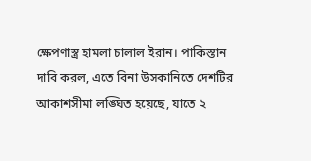ক্ষেপণাস্ত্র হামলা চালাল ইরান। পাকিস্তান দাবি করল, এতে বিনা উসকানিতে দেশটির আকাশসীমা লঙ্ঘিত হয়েছে, যাতে ২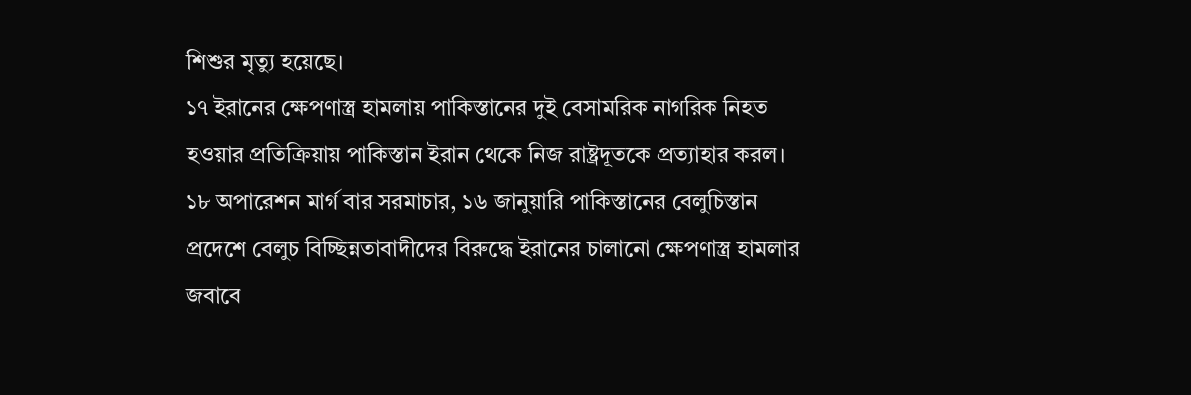শিশুর মৃত্যু হয়েছে।
১৭ ইরানের ক্ষেপণাস্ত্র হামলায় পাকিস্তানের দুই বেসামরিক নাগরিক নিহত হওয়ার প্রতিক্রিয়ায় পাকিস্তান ইরান থেকে নিজ রাষ্ট্রদূতকে প্রত্যাহার করল।
১৮ অপারেশন মার্গ বার সরমাচার, ১৬ জানুয়ারি পাকিস্তানের বেলুচিস্তান প্রদেশে বেলুচ বিচ্ছিন্নতাবাদীদের বিরুদ্ধে ইরানের চালানো ক্ষেপণাস্ত্র হামলার জবাবে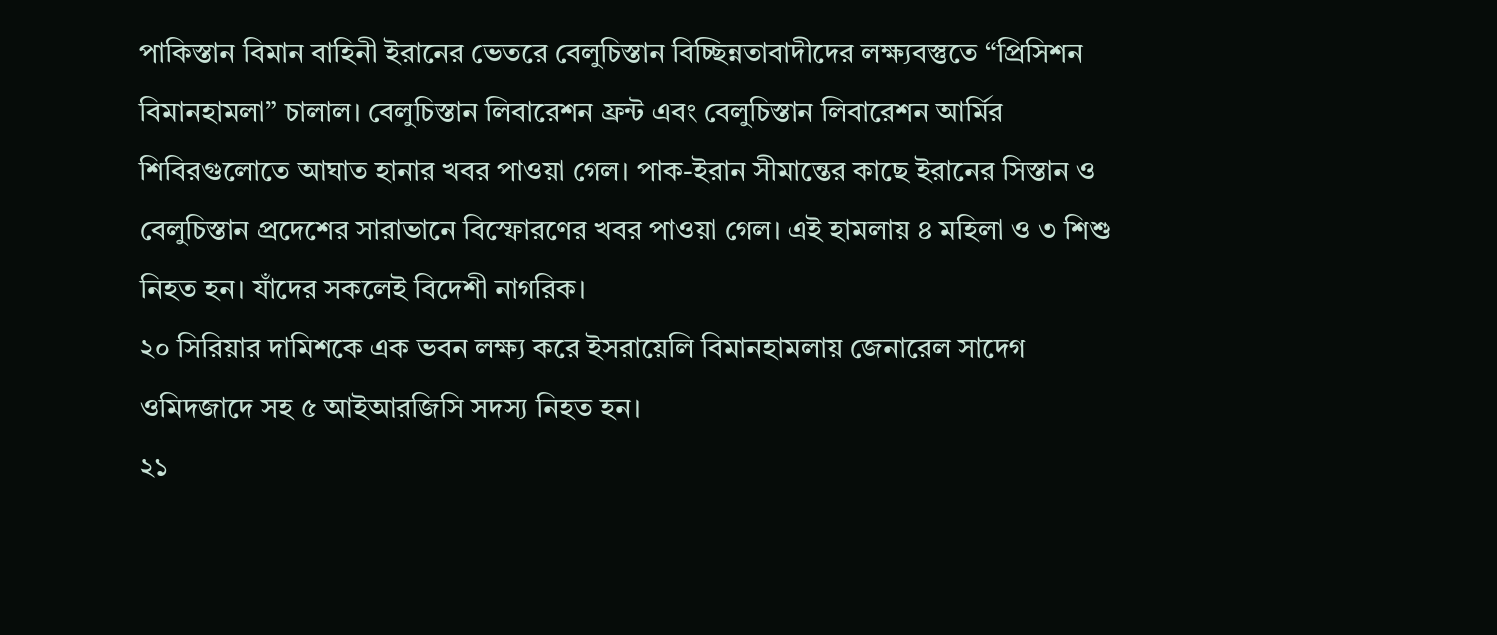পাকিস্তান বিমান বাহিনী ইরানের ভেতরে বেলুচিস্তান বিচ্ছিন্নতাবাদীদের লক্ষ্যবস্তুতে “প্রিসিশন বিমানহামলা” চালাল। বেলুচিস্তান লিবারেশন ফ্রন্ট এবং বেলুচিস্তান লিবারেশন আর্মির শিবিরগুলোতে আঘাত হানার খবর পাওয়া গেল। পাক-ইরান সীমান্তের কাছে ইরানের সিস্তান ও বেলুচিস্তান প্রদেশের সারাভানে বিস্ফোরণের খবর পাওয়া গেল। এই হামলায় ৪ মহিলা ও ৩ শিশু নিহত হন। যাঁদের সকলেই বিদেশী নাগরিক।
২০ সিরিয়ার দামিশকে এক ভবন লক্ষ্য করে ইসরায়েলি বিমানহামলায় জেনারেল সাদেগ ওমিদজাদে সহ ৫ আইআরজিসি সদস্য নিহত হন।
২১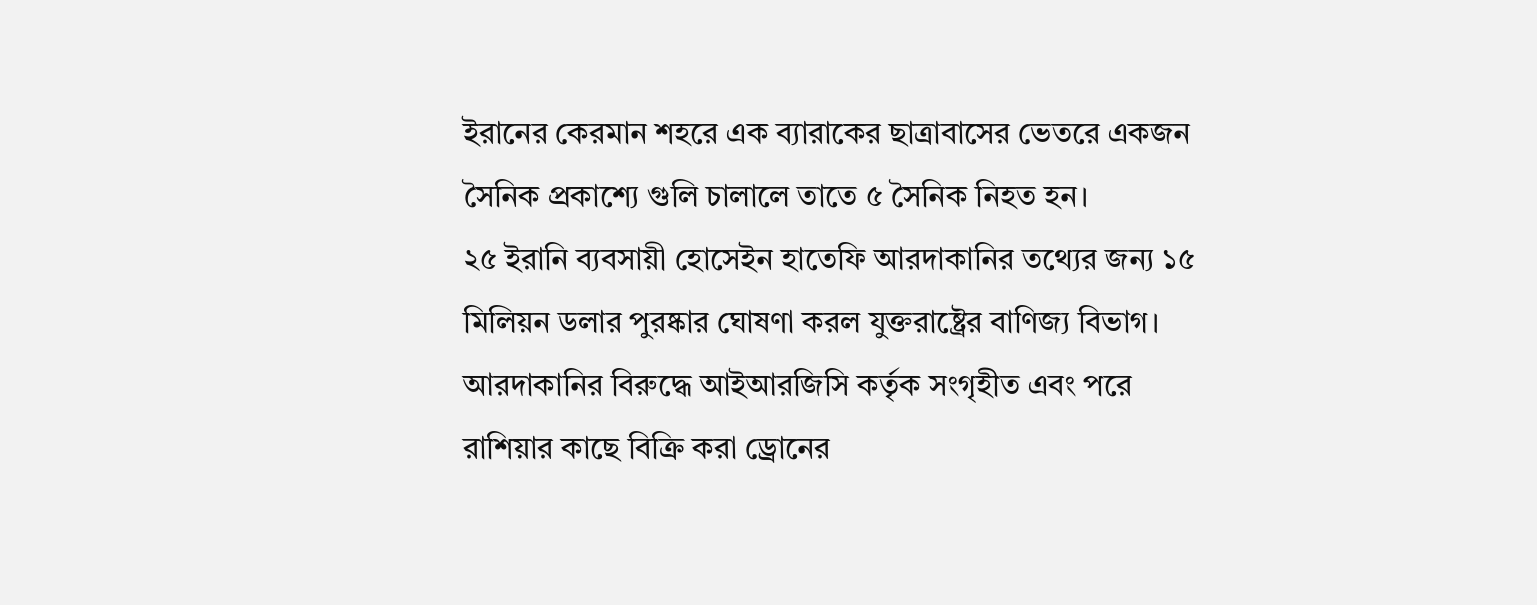ইরানের কেরমান শহরে এক ব্যারাকের ছাত্রাবাসের ভেতরে একজন সৈনিক প্রকাশ্যে গুলি চালালে তাতে ৫ সৈনিক নিহত হন।
২৫ ইরানি ব্যবসায়ী হোসেইন হাতেফি আরদাকানির তথ্যের জন্য ১৫ মিলিয়ন ডলার পুরষ্কার ঘোষণা করল যুক্তরাষ্ট্রের বাণিজ্য বিভাগ। আরদাকানির বিরুদ্ধে আইআরজিসি কর্তৃক সংগৃহীত এবং পরে রাশিয়ার কাছে বিক্রি করা ড্রোনের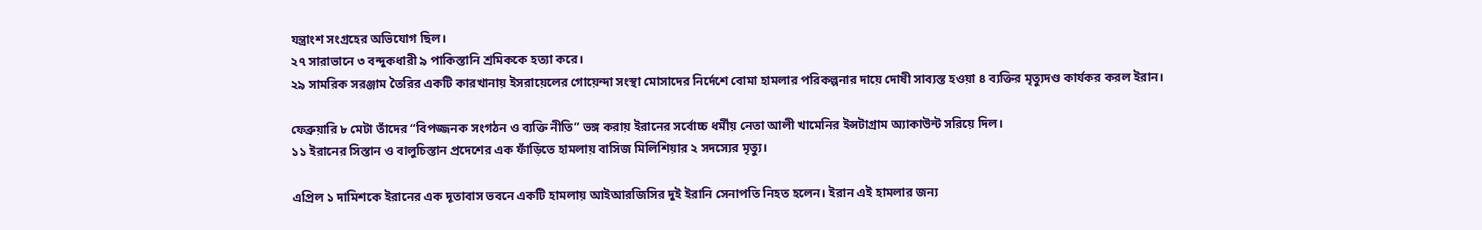যন্ত্রাংশ সংগ্রহের অভিযোগ ছিল।
২৭ সারাভানে ৩ বন্দুকধারী ৯ পাকিস্তানি শ্রমিককে হত্যা করে।
২৯ সামরিক সরঞ্জাম তৈরির একটি কারখানায় ইসরায়েলের গোয়েন্দা সংস্থা মোসাদের নির্দেশে বোমা হামলার পরিকল্পনার দায়ে দোষী সাব্যস্ত হওয়া ৪ ব্যক্তির মৃত্যুদণ্ড কার্যকর করল ইরান।

ফেব্রুয়ারি ৮ মেটা তাঁদের “বিপজ্জনক সংগঠন ও ব্যক্তি নীতি” ভঙ্গ করায় ইরানের সর্বোচ্চ ধর্মীয় নেতা আলী খামেনির ইন্সটাগ্রাম অ্যাকাউন্ট সরিয়ে দিল।
১১ ইরানের সিস্তান ও বালুচিস্তান প্রদেশের এক ফাঁড়িতে হামলায় বাসিজ মিলিশিয়ার ২ সদস্যের মৃত্যু।

এপ্রিল ১ দামিশকে ইরানের এক দূতাবাস ভবনে একটি হামলায় আইআরজিসির দুই ইরানি সেনাপতি নিহত হলেন। ইরান এই হামলার জন্য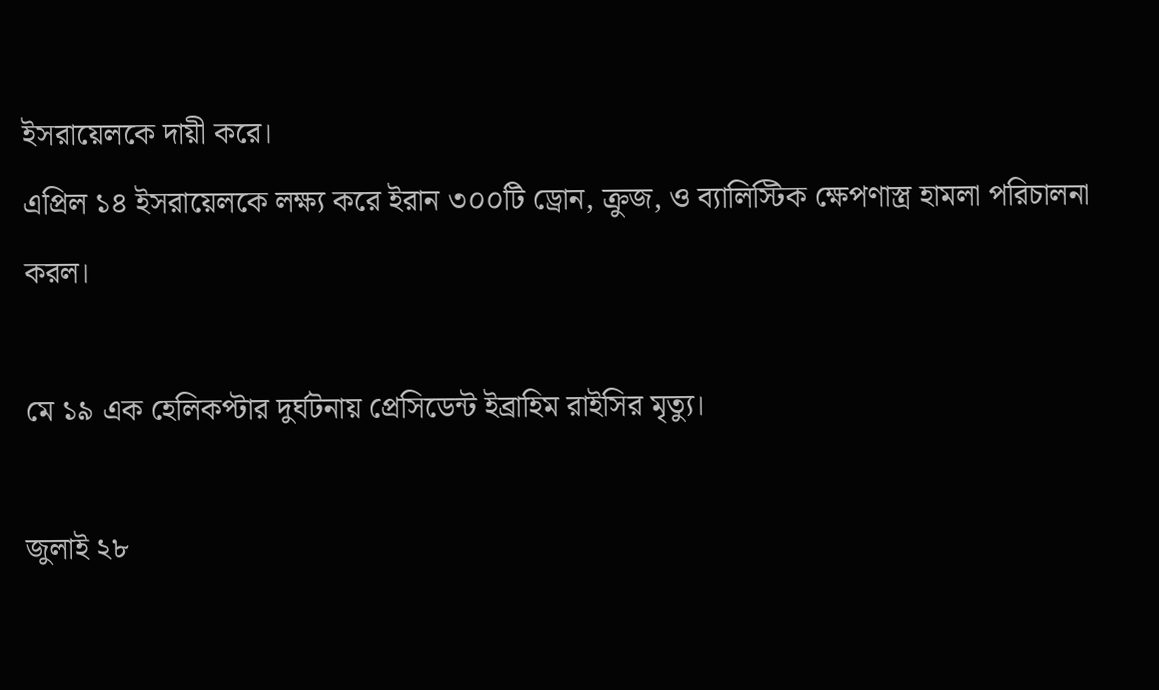ইসরায়েলকে দায়ী করে।
এপ্রিল ১৪ ইসরায়েলকে লক্ষ্য করে ইরান ৩০০টি ড্রোন, ক্রুজ, ও ব্যালিস্টিক ক্ষেপণাস্ত্র হামলা পরিচালনা করল।

মে ১৯ এক হেলিকপ্টার দুর্ঘটনায় প্রেসিডেন্ট ইব্রাহিম রাইসির মৃত্যু।

জুলাই ২৮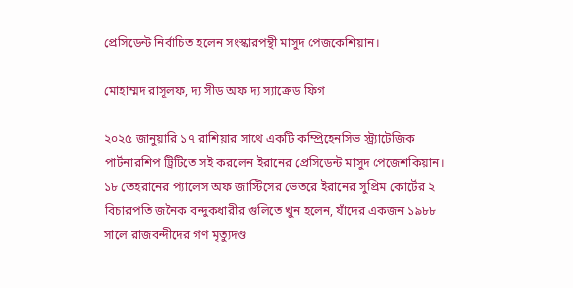প্রেসিডেন্ট নির্বাচিত হলেন সংস্কারপন্থী মাসুদ পেজকেশিয়ান।

মোহাম্মদ রাসূলফ, দ্য সীড অফ দ্য স্যাক্রেড ফিগ

২০২৫ জানুয়ারি ১৭ রাশিয়ার সাথে একটি কম্প্রিহেনসিভ স্ট্র্যাটেজিক পার্টনারশিপ ট্রিটিতে সই করলেন ইরানের প্রেসিডেন্ট মাসুদ পেজেশকিয়ান।
১৮ তেহরানের প্যালেস অফ জাস্টিসের ভেতরে ইরানের সুপ্রিম কোর্টের ২ বিচারপতি জনৈক বন্দুকধারীর গুলিতে খুন হলেন, যাঁদের একজন ১৯৮৮ সালে রাজবন্দীদের গণ মৃত্যুদণ্ড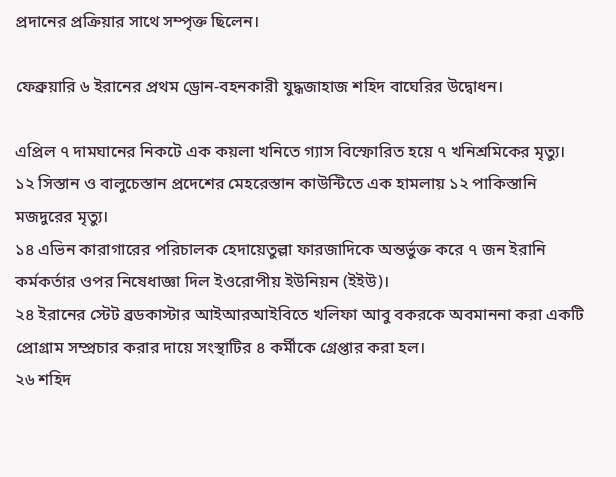প্রদানের প্রক্রিয়ার সাথে সম্পৃক্ত ছিলেন।

ফেব্রুয়ারি ৬ ইরানের প্রথম ড্রোন-বহনকারী যুদ্ধজাহাজ শহিদ বাঘেরির উদ্বোধন।

এপ্রিল ৭ দামঘানের নিকটে এক কয়লা খনিতে গ্যাস বিস্ফোরিত হয়ে ৭ খনিশ্রমিকের মৃত্যু।
১২ সিস্তান ও বালুচেস্তান প্রদেশের মেহরেস্তান কাউন্টিতে এক হামলায় ১২ পাকিস্তানি মজদুরের মৃত্যু।
১৪ এভিন কারাগারের পরিচালক হেদায়েতুল্লা ফারজাদিকে অন্তর্ভুক্ত করে ৭ জন ইরানি কর্মকর্তার ওপর নিষেধাজ্ঞা দিল ইওরোপীয় ইউনিয়ন (ইইউ)।
২৪ ইরানের স্টেট ব্রডকাস্টার আইআরআইবিতে খলিফা আবু বকরকে অবমাননা করা একটি প্রোগ্রাম সম্প্রচার করার দায়ে সংস্থাটির ৪ কর্মীকে গ্রেপ্তার করা হল।
২৬ শহিদ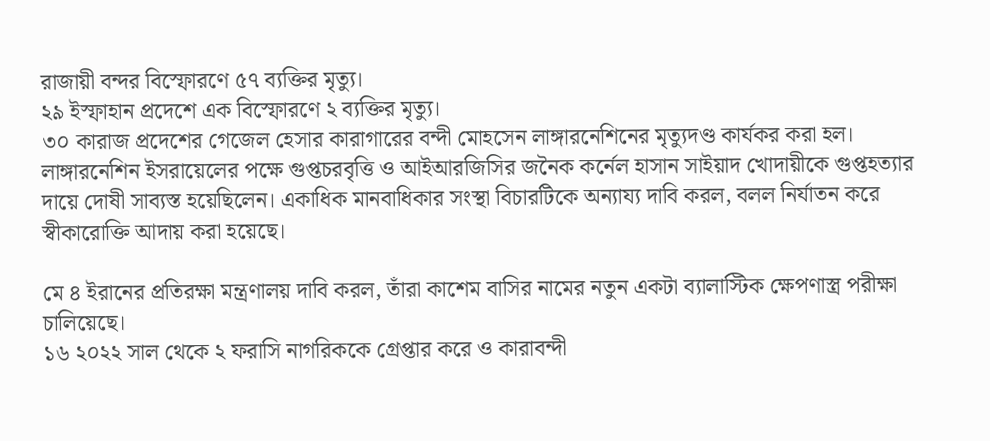রাজায়ী বন্দর বিস্ফোরণে ৫৭ ব্যক্তির মৃত্যু।
২৯ ইস্ফাহান প্রদেশে এক বিস্ফোরণে ২ ব্যক্তির মৃত্যু।
৩০ কারাজ প্রদেশের গেজেল হেসার কারাগারের বন্দী মোহসেন লাঙ্গারনেশিনের মৃত্যুদণ্ড কার্যকর করা হল। লাঙ্গারনেশিন ইসরায়েলের পক্ষে গুপ্তচরবৃত্তি ও আইআরজিসির জনৈক কর্নেল হাসান সাইয়াদ খোদায়ীকে গুপ্তহত্যার দায়ে দোষী সাব্যস্ত হয়েছিলেন। একাধিক মানবাধিকার সংস্থা বিচারটিকে অন্যায্য দাবি করল, বলল নির্যাতন করে স্বীকারোক্তি আদায় করা হয়েছে।

মে ৪ ইরানের প্রতিরক্ষা মন্ত্রণালয় দাবি করল, তাঁরা কাশেম বাসির নামের নতুন একটা ব্যালাস্টিক ক্ষেপণাস্ত্র পরীক্ষা চালিয়েছে।
১৬ ২০২২ সাল থেকে ২ ফরাসি নাগরিককে গ্রেপ্তার করে ও কারাবন্দী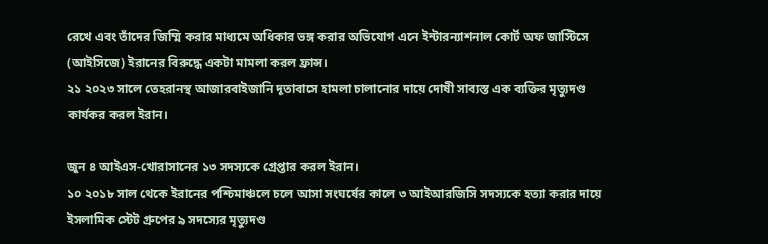রেখে এবং তাঁদের জিম্মি করার মাধ্যমে অধিকার ভঙ্গ করার অভিযোগ এনে ইন্টারন্যাশনাল কোর্ট অফ জাস্টিসে (আইসিজে) ইরানের বিরুদ্ধে একটা মামলা করল ফ্রান্স।
২১ ২০২৩ সালে তেহরানস্থ আজারবাইজানি দূতাবাসে হামলা চালানোর দায়ে দোষী সাব্যস্ত এক ব্যক্তির মৃত্যুদণ্ড কার্যকর করল ইরান।

জুন ৪ আইএস-খোরাসানের ১৩ সদস্যকে গ্রেপ্তার করল ইরান।
১০ ২০১৮ সাল থেকে ইরানের পশ্চিমাঞ্চলে চলে আসা সংঘর্ষের কালে ৩ আইআরজিসি সদস্যকে হত্যা করার দায়ে ইসলামিক স্টেট গ্রুপের ৯ সদস্যের মৃত্যুদণ্ড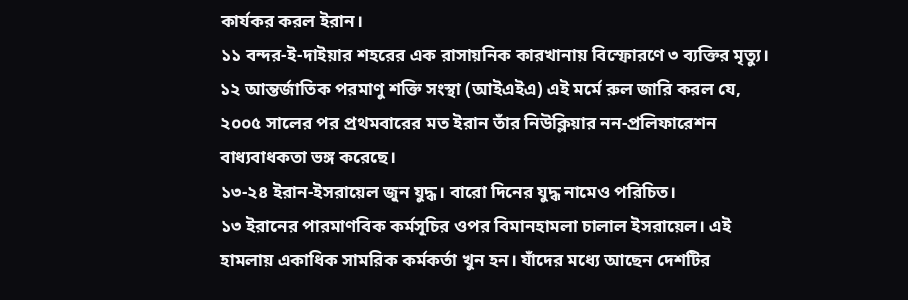কার্যকর করল ইরান।
১১ বন্দর-ই-দাইয়ার শহরের এক রাসায়নিক কারখানায় বিস্ফোরণে ৩ ব্যক্তির মৃত্যু।
১২ আন্তর্জাতিক পরমাণু শক্তি সংস্থা (আইএইএ) এই মর্মে রুল জারি করল যে, ২০০৫ সালের পর প্রথমবারের মত ইরান তাঁর নিউক্লিয়ার নন-প্রলিফারেশন বাধ্যবাধকতা ভঙ্গ করেছে।
১৩-২৪ ইরান-ইসরায়েল জুন যুদ্ধ। বারো দিনের যুদ্ধ নামেও পরিচিত।
১৩ ইরানের পারমাণবিক কর্মসূচির ওপর বিমানহামলা চালাল ইসরায়েল। এই হামলায় একাধিক সামরিক কর্মকর্তা খুন হন। যাঁদের মধ্যে আছেন দেশটির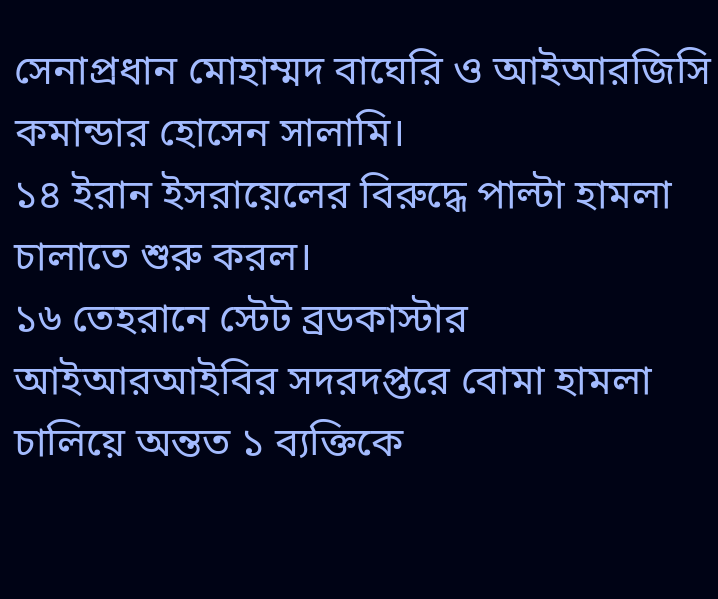সেনাপ্রধান মোহাম্মদ বাঘেরি ও আইআরজিসি কমান্ডার হোসেন সালামি।
১৪ ইরান ইসরায়েলের বিরুদ্ধে পাল্টা হামলা চালাতে শুরু করল।
১৬ তেহরানে স্টেট ব্রডকাস্টার আইআরআইবির সদরদপ্তরে বোমা হামলা চালিয়ে অন্তত ১ ব্যক্তিকে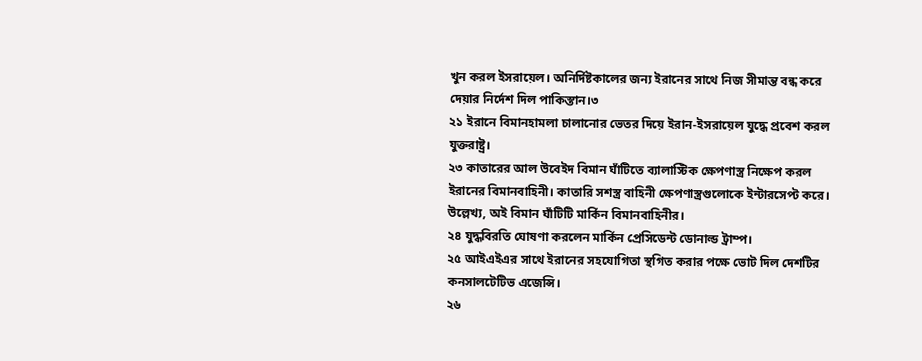খুন করল ইসরায়েল। অনির্দিষ্টকালের জন্য ইরানের সাথে নিজ সীমান্ত বন্ধ করে দেয়ার নির্দেশ দিল পাকিস্তান।৩
২১ ইরানে বিমানহামলা চালানোর ভেতর দিয়ে ইরান-ইসরায়েল যুদ্ধে প্রবেশ করল যুক্তরাষ্ট্র।
২৩ কাতারের আল উবেইদ বিমান ঘাঁটিতে ব্যালাস্টিক ক্ষেপণাস্ত্র নিক্ষেপ করল ইরানের বিমানবাহিনী। কাতারি সশস্ত্র বাহিনী ক্ষেপণাস্ত্রগুলোকে ইন্টারসেপ্ট করে। উল্লেখ্য, অই বিমান ঘাঁটিটি মার্কিন বিমানবাহিনীর।
২৪ যুদ্ধবিরতি ঘোষণা করলেন মার্কিন প্রেসিডেন্ট ডোনাল্ড ট্রাম্প।
২৫ আইএইএর সাথে ইরানের সহযোগিতা স্থগিত করার পক্ষে ভোট দিল দেশটির কনসালটেটিভ এজেন্সি।
২৬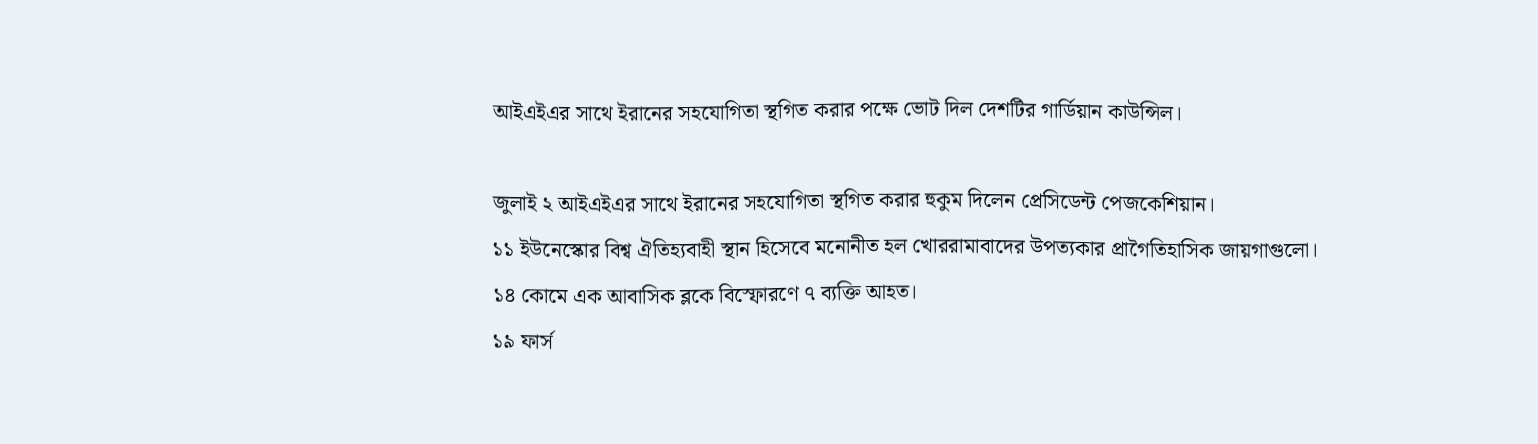আইএইএর সাথে ইরানের সহযোগিতা স্থগিত করার পক্ষে ভোট দিল দেশটির গার্ডিয়ান কাউন্সিল।

জুলাই ২ আইএইএর সাথে ইরানের সহযোগিতা স্থগিত করার হুকুম দিলেন প্রেসিডেন্ট পেজকেশিয়ান।
১১ ইউনেস্কোর বিশ্ব ঐতিহ্যবাহী স্থান হিসেবে মনোনীত হল খোররামাবাদের উপত্যকার প্রাগৈতিহাসিক জায়গাগুলো।
১৪ কোমে এক আবাসিক ব্লকে বিস্ফোরণে ৭ ব্যক্তি আহত।
১৯ ফার্স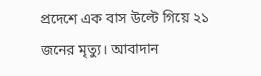প্রদেশে এক বাস উল্টে গিয়ে ২১ জনের মৃত্যু। আবাদান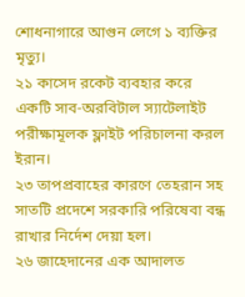শোধনাগারে আগুন লেগে ১ ব্যক্তির মৃত্যু।
২১ কাসেদ রকেট ব্যবহার করে একটি সাব-অরবিটাল স্যাটেলাইট পরীক্ষামূলক ফ্লাইট পরিচালনা করল ইরান।
২৩ তাপপ্রবাহের কারণে তেহরান সহ সাতটি প্রদেশে সরকারি পরিষেবা বন্ধ রাখার নির্দেশ দেয়া হল।
২৬ জাহেদানের এক আদালত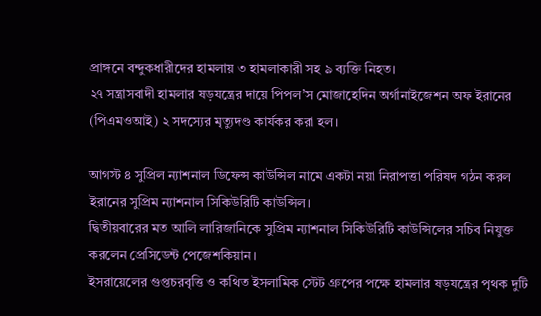প্রাঙ্গনে বন্দুকধারীদের হামলায় ৩ হামলাকারী সহ ৯ ব্যক্তি নিহত।
২৭ সন্ত্রাসবাদী হামলার ষড়যন্ত্রের দায়ে পিপল’স মোজাহেদিন অর্গানাইজেশন অফ ইরানের (পিএমওআই) ২ সদস্যের মৃত্যুদণ্ড কার্যকর করা হল।

আগস্ট ৪ সুপ্রিল ন্যাশনাল ডিফেন্স কাউন্সিল নামে একটা নয়া নিরাপত্তা পরিষদ গঠন করল ইরানের সুপ্রিম ন্যাশনাল সিকিউরিটি কাউন্সিল।
দ্বিতীয়বারের মত আলি লারিজানিকে সুপ্রিম ন্যাশনাল সিকিউরিটি কাউন্সিলের সচিব নিযুক্ত করলেন প্রেসিডেন্ট পেজেশকিয়ান।
ইসরায়েলের গুপ্তচরবৃত্তি ও কথিত ইসলামিক স্টেট গ্রুপের পক্ষে হামলার ষড়যন্ত্রের পৃথক দুটি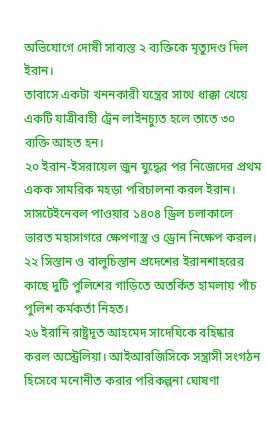অভিযোগে দোষী সাব্যস্ত ২ ব্যক্তিকে মৃত্যুদণ্ড দিল ইরান।
তাবাসে একটা খননকারী যন্ত্রের সাথে ধাক্কা খেয়ে একটি যাত্রীবাহী ট্রেন লাইনচ্যুত হলে তাতে ৩০ ব্যক্তি আহত হন।
২০ ইরান-ইসরায়েল জুন যুদ্ধের পর নিজেদের প্রথম একক সামরিক মহড়া পরিচালনা করল ইরান। সাসটেইনেবল পাওয়ার ১৪০৪ ড্রিল চলাকালে ভারত মহাসাগরে ক্ষেপণাস্ত্র ও ড্রোন নিক্ষেপ করল।
২২ সিস্তান ও বালুচিস্তান প্রদেশের ইরানশাহরের কাছে দুটি পুলিশের গাড়িতে অতর্কিত হামলায় পাঁচ পুলিশ কর্মকর্তা নিহত।
২৬ ইরানি রাষ্ট্রদূত আহমেদ সাদেঘিকে বহিষ্কার করল অস্ট্রেলিয়া। আইআরজিসিকে সন্ত্রাসী সংগঠন হিসেবে মনোনীত করার পরিকল্পনা ঘোষণা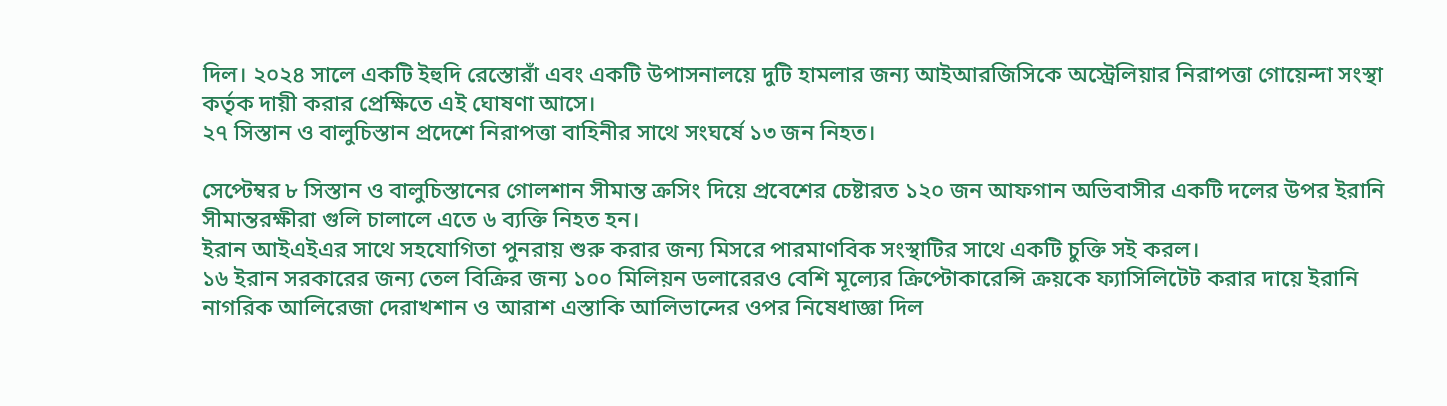দিল। ২০২৪ সালে একটি ইহুদি রেস্তোরাঁ এবং একটি উপাসনালয়ে দুটি হামলার জন্য আইআরজিসিকে অস্ট্রেলিয়ার নিরাপত্তা গোয়েন্দা সংস্থা কর্তৃক দায়ী করার প্রেক্ষিতে এই ঘোষণা আসে।
২৭ সিস্তান ও বালুচিস্তান প্রদেশে নিরাপত্তা বাহিনীর সাথে সংঘর্ষে ১৩ জন নিহত।

সেপ্টেম্বর ৮ সিস্তান ও বালুচিস্তানের গোলশান সীমান্ত ক্রসিং দিয়ে প্রবেশের চেষ্টারত ১২০ জন আফগান অভিবাসীর একটি দলের উপর ইরানি সীমান্তরক্ষীরা গুলি চালালে এতে ৬ ব্যক্তি নিহত হন।
ইরান আইএইএর সাথে সহযোগিতা পুনরায় শুরু করার জন্য মিসরে পারমাণবিক সংস্থাটির সাথে একটি চুক্তি সই করল।
১৬ ইরান সরকারের জন্য তেল বিক্রির জন্য ১০০ মিলিয়ন ডলারেরও বেশি মূল্যের ক্রিপ্টোকারেন্সি ক্রয়কে ফ্যাসিলিটেট করার দায়ে ইরানি নাগরিক আলিরেজা দেরাখশান ও আরাশ এস্তাকি আলিভান্দের ওপর নিষেধাজ্ঞা দিল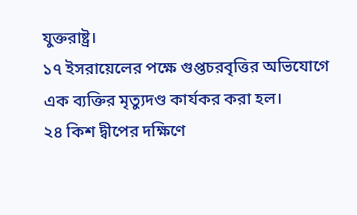যুক্তরাষ্ট্র।
১৭ ইসরায়েলের পক্ষে গুপ্তচরবৃত্তির অভিযোগে এক ব্যক্তির মৃত্যুদণ্ড কার্যকর করা হল।
২৪ কিশ দ্বীপের দক্ষিণে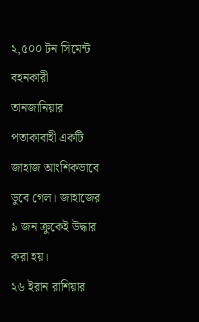২,৫০০ টন সিমেন্ট বহনকারী তানজানিয়ার পতাকাবাহী একটি জাহাজ আংশিকভাবে ডুবে গেল। জাহাজের ৯ জন ক্রুকেই উদ্ধার করা হয়।
২৬ ইরান রাশিয়ার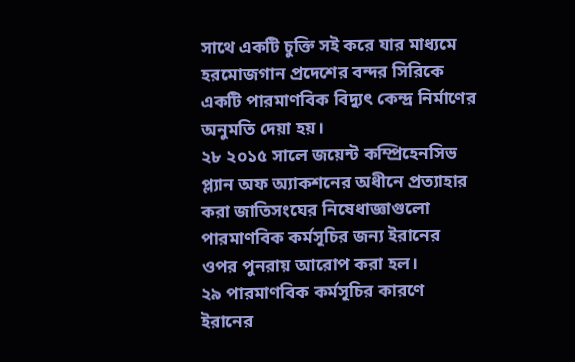সাথে একটি চুক্তি সই করে যার মাধ্যমে হরমোজগান প্রদেশের বন্দর সিরিকে একটি পারমাণবিক বিদ্যুৎ কেন্দ্র নির্মাণের অনুমতি দেয়া হয়।
২৮ ২০১৫ সালে জয়েন্ট কম্প্রিহেনসিভ প্ল্যান অফ অ্যাকশনের অধীনে প্রত্যাহার করা জাতিসংঘের নিষেধাজ্ঞাগুলো পারমাণবিক কর্মসূচির জন্য ইরানের ওপর পুনরায় আরোপ করা হল।
২৯ পারমাণবিক কর্মসূচির কারণে ইরানের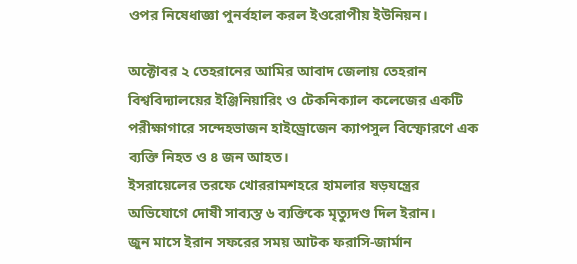ওপর নিষেধাজ্ঞা পুনর্বহাল করল ইওরোপীয় ইউনিয়ন।

অক্টোবর ২ তেহরানের আমির আবাদ জেলায় তেহরান বিশ্ববিদ্যালয়ের ইঞ্জিনিয়ারিং ও টেকনিক্যাল কলেজের একটি পরীক্ষাগারে সন্দেহভাজন হাইড্রোজেন ক্যাপসুল বিস্ফোরণে এক ব্যক্তি নিহত ও ৪ জন আহত।
ইসরায়েলের তরফে খোররামশহরে হামলার ষড়যন্ত্রের অভিযোগে দোষী সাব্যস্ত ৬ ব্যক্তিকে মৃত্যুদণ্ড দিল ইরান।
জুন মাসে ইরান সফরের সময় আটক ফরাসি-জার্মান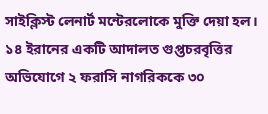সাইক্লিস্ট লেনার্ট মন্টেরলোকে মুক্তি দেয়া হল।
১৪ ইরানের একটি আদালত গুপ্তচরবৃত্তির অভিযোগে ২ ফরাসি নাগরিককে ৩০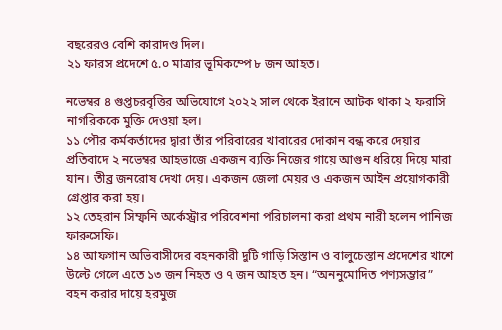বছরেরও বেশি কারাদণ্ড দিল।
২১ ফারস প্রদেশে ৫.০ মাত্রার ভূমিকম্পে ৮ জন আহত।

নভেম্বর ৪ গুপ্তচরবৃত্তির অভিযোগে ২০২২ সাল থেকে ইরানে আটক থাকা ২ ফরাসি নাগরিককে মুক্তি দেওয়া হল।
১১ পৌর কর্মকর্তাদের দ্বারা তাঁর পরিবারের খাবারের দোকান বন্ধ করে দেয়ার প্রতিবাদে ২ নভেম্বর আহভাজে একজন ব্যক্তি নিজের গায়ে আগুন ধরিয়ে দিয়ে মারা যান। তীব্র জনরোষ দেখা দেয়। একজন জেলা মেয়র ও একজন আইন প্রয়োগকারী গ্রেপ্তার করা হয়।
১২ তেহরান সিম্ফনি অর্কেস্ট্রার পরিবেশনা পরিচালনা করা প্রথম নারী হলেন পানিজ ফারুসেফি।
১৪ আফগান অভিবাসীদের বহনকারী দুটি গাড়ি সিস্তান ও বালুচেস্তান প্রদেশের খাশে উল্টে গেলে এতে ১৩ জন নিহত ও ৭ জন আহত হন। “অননুমোদিত পণ্যসম্ভার” বহন করার দায়ে হরমুজ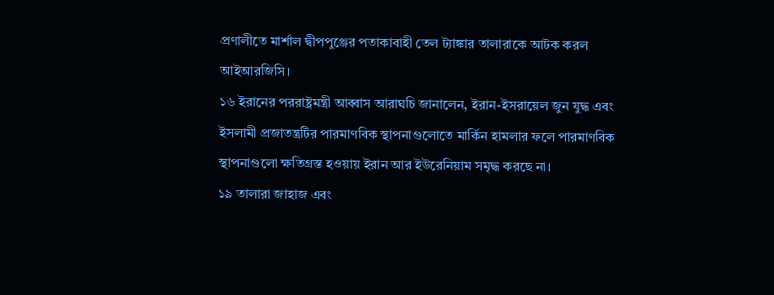প্রণালীতে মার্শাল দ্বীপপুঞ্জের পতাকাবাহী তেল ট্যাঙ্কার তালারাকে আটক করল আইআরজিসি।
১৬ ইরানের পররাষ্ট্রমন্ত্রী আব্বাস আরাঘচি জানালেন, ইরান-ইসরায়েল জুন যুদ্ধ এবং ইসলামী প্রজাতন্ত্রটির পারমাণবিক স্থাপনাগুলোতে মার্কিন হামলার ফলে পারমাণবিক স্থাপনাগুলো ক্ষতিগ্রস্ত হওয়ায় ইরান আর ইউরেনিয়াম সমৃদ্ধ করছে না।
১৯ তালারা জাহাজ এবং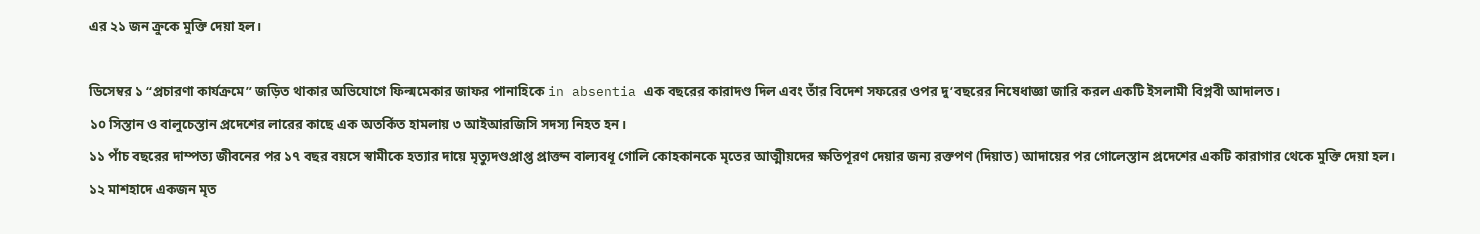এর ২১ জন ক্রুকে মুক্তি দেয়া হল।

ডিসেম্বর ১ “প্রচারণা কার্যক্রমে” জড়িত থাকার অভিযোগে ফিল্মমেকার জাফর পানাহিকে in absentia এক বছরের কারাদণ্ড দিল এবং তাঁর বিদেশ সফরের ওপর দু’বছরের নিষেধাজ্ঞা জারি করল একটি ইসলামী বিপ্লবী আদালত।
১০ সিস্তান ও বালুচেস্তান প্রদেশের লারের কাছে এক অতর্কিত হামলায় ৩ আইআরজিসি সদস্য নিহত হন।
১১ পাঁচ বছরের দাম্পত্য জীবনের পর ১৭ বছর বয়সে স্বামীকে হত্যার দায়ে মৃত্যুদণ্ডপ্রাপ্ত প্রাক্তন বাল্যবধূ গোলি কোহকানকে মৃতের আত্মীয়দের ক্ষতিপূরণ দেয়ার জন্য রক্তপণ (দিয়াত) আদায়ের পর গোলেস্তান প্রদেশের একটি কারাগার থেকে মুক্তি দেয়া হল।
১২ মাশহাদে একজন মৃত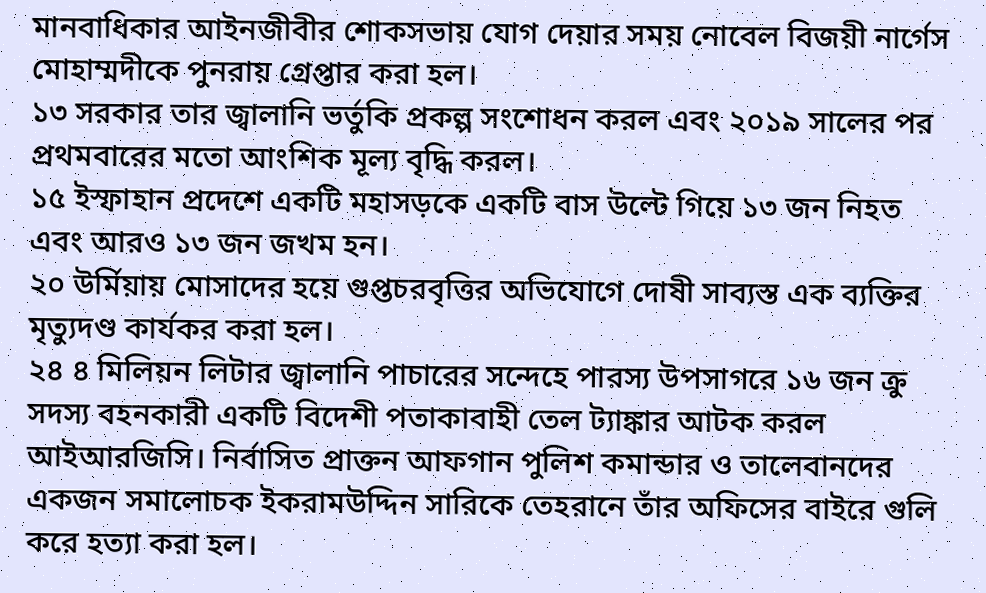মানবাধিকার আইনজীবীর শোকসভায় যোগ দেয়ার সময় নোবেল বিজয়ী নার্গেস মোহাম্মদীকে পুনরায় গ্রেপ্তার করা হল।
১৩ সরকার তার জ্বালানি ভর্তুকি প্রকল্প সংশোধন করল এবং ২০১৯ সালের পর প্রথমবারের মতো আংশিক মূল্য বৃদ্ধি করল।
১৫ ইস্ফাহান প্রদেশে একটি মহাসড়কে একটি বাস উল্টে গিয়ে ১৩ জন নিহত এবং আরও ১৩ জন জখম হন।
২০ উর্মিয়ায় মোসাদের হয়ে গুপ্তচরবৃত্তির অভিযোগে দোষী সাব্যস্ত এক ব্যক্তির মৃত্যুদণ্ড কার্যকর করা হল।
২৪ ৪ মিলিয়ন লিটার জ্বালানি পাচারের সন্দেহে পারস্য উপসাগরে ১৬ জন ক্রু সদস্য বহনকারী একটি বিদেশী পতাকাবাহী তেল ট্যাঙ্কার আটক করল আইআরজিসি। নির্বাসিত প্রাক্তন আফগান পুলিশ কমান্ডার ও তালেবানদের একজন সমালোচক ইকরামউদ্দিন সারিকে তেহরানে তাঁর অফিসের বাইরে গুলি করে হত্যা করা হল।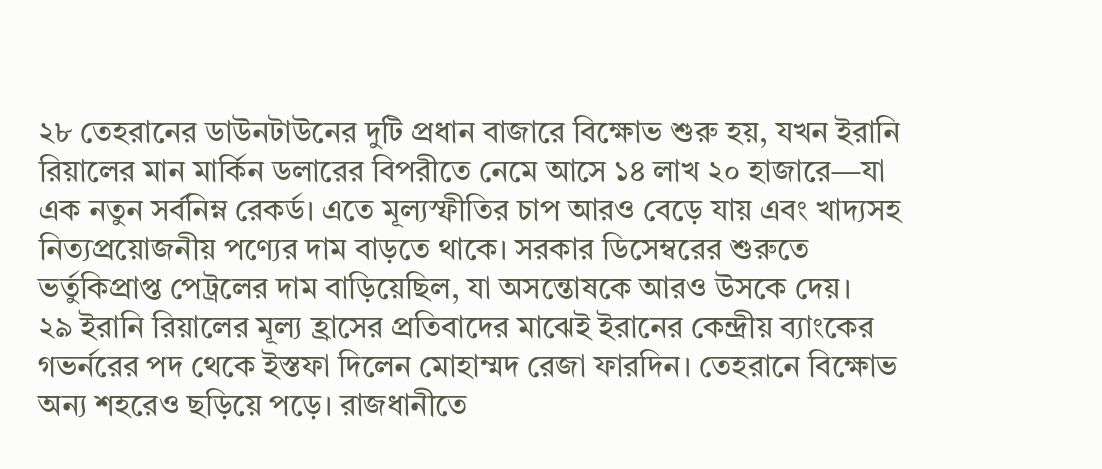২৮ তেহরানের ডাউনটাউনের দুটি প্রধান বাজারে বিক্ষোভ শুরু হয়, যখন ইরানি রিয়ালের মান মার্কিন ডলারের বিপরীতে নেমে আসে ১৪ লাখ ২০ হাজারে—যা এক নতুন সর্বনিম্ন রেকর্ড। এতে মূল্যস্ফীতির চাপ আরও বেড়ে যায় এবং খাদ্যসহ নিত্যপ্রয়োজনীয় পণ্যের দাম বাড়তে থাকে। সরকার ডিসেম্বরের শুরুতে ভর্তুকিপ্রাপ্ত পেট্রলের দাম বাড়িয়েছিল, যা অসন্তোষকে আরও উসকে দেয়।
২৯ ইরানি রিয়ালের মূল্য হ্রাসের প্রতিবাদের মাঝেই ইরানের কেন্দ্রীয় ব্যাংকের গভর্নরের পদ থেকে ইস্তফা দিলেন মোহাম্মদ রেজা ফারদিন। তেহরানে বিক্ষোভ অন্য শহরেও ছড়িয়ে পড়ে। রাজধানীতে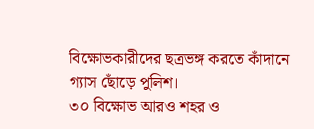বিক্ষোভকারীদের ছত্রভঙ্গ করতে কাঁদানে গ্যাস ছোঁড়ে পুলিশ।
৩০ বিক্ষোভ আরও শহর ও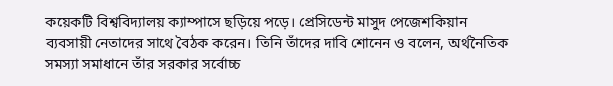কয়েকটি বিশ্ববিদ্যালয় ক্যাম্পাসে ছড়িয়ে পড়ে। প্রেসিডেন্ট মাসুদ পেজেশকিয়ান ব্যবসায়ী নেতাদের সাথে বৈঠক করেন। তিনি তাঁদের দাবি শোনেন ও বলেন, অর্থনৈতিক সমস্যা সমাধানে তাঁর সরকার সর্বোচ্চ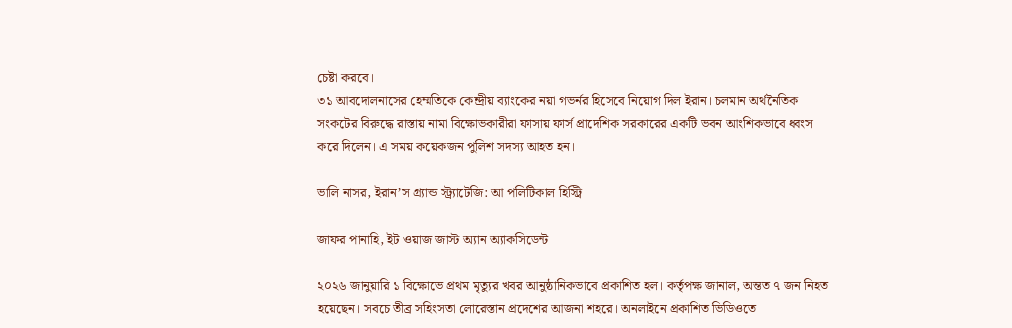চেষ্টা করবে।
৩১ আবদোলনাসের হেম্মতিকে কেন্দ্রীয় ব্যাংকের নয়া গভর্নর হিসেবে নিয়োগ দিল ইরান। চলমান অর্থনৈতিক সংকটের বিরুদ্ধে রাস্তায় নামা বিক্ষোভকারীরা ফাসায় ফার্স প্রাদেশিক সরকারের একটি ভবন আংশিকভাবে ধ্বংস করে দিলেন। এ সময় কয়েকজন পুলিশ সদস্য আহত হন।

ভালি নাসর, ইরান’স গ্র্যান্ড স্ট্র্যাটেজি: আ পলিটিকাল হিস্ট্রি

জাফর পানাহি, ইট ওয়াজ জাস্ট অ্যান অ্যাকসিডেন্ট

২০২৬ জানুয়ারি ১ বিক্ষোভে প্রথম মৃত্যুর খবর আনুষ্ঠানিকভাবে প্রকাশিত হল। কর্তৃপক্ষ জানাল, অন্তত ৭ জন নিহত হয়েছেন। সবচে তীব্র সহিংসতা লোরেস্তান প্রদেশের আজনা শহরে। অনলাইনে প্রকাশিত ভিডিওতে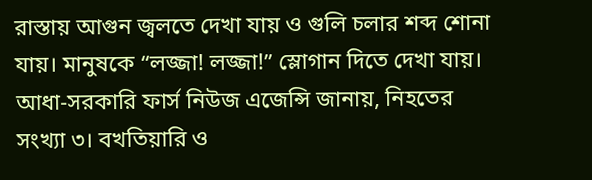রাস্তায় আগুন জ্বলতে দেখা যায় ও গুলি চলার শব্দ শোনা যায়। মানুষকে “লজ্জা! লজ্জা!” স্লোগান দিতে দেখা যায়। আধা-সরকারি ফার্স নিউজ এজেন্সি জানায়, নিহতের সংখ্যা ৩। বখতিয়ারি ও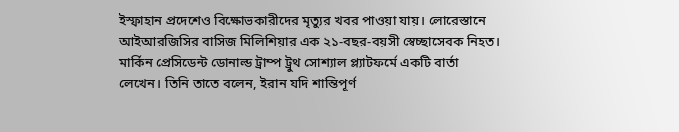ইস্ফাহান প্রদেশেও বিক্ষোভকারীদের মৃত্যুর খবর পাওয়া যায়। লোরেস্তানে আইআরজিসির বাসিজ মিলিশিয়ার এক ২১-বছর-বয়সী স্বেচ্ছাসেবক নিহত।
মার্কিন প্রেসিডেন্ট ডোনাল্ড ট্রাম্প ট্রুথ সোশ্যাল প্ল্যাটফর্মে একটি বার্তা লেখেন। তিনি তাতে বলেন, ইরান যদি শান্তিপূর্ণ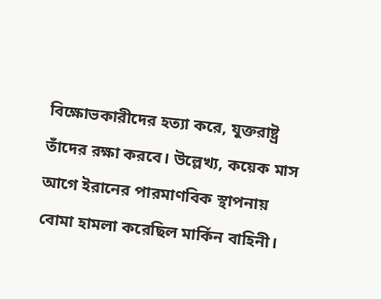বিক্ষোভকারীদের হত্যা করে, যুক্তরাষ্ট্র তাঁদের রক্ষা করবে। উল্লেখ্য, কয়েক মাস আগে ইরানের পারমাণবিক স্থাপনায় বোমা হামলা করেছিল মার্কিন বাহিনী।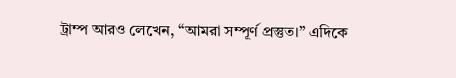ট্রাম্প আরও লেখেন, “আমরা সম্পূর্ণ প্রস্তুত।” এদিকে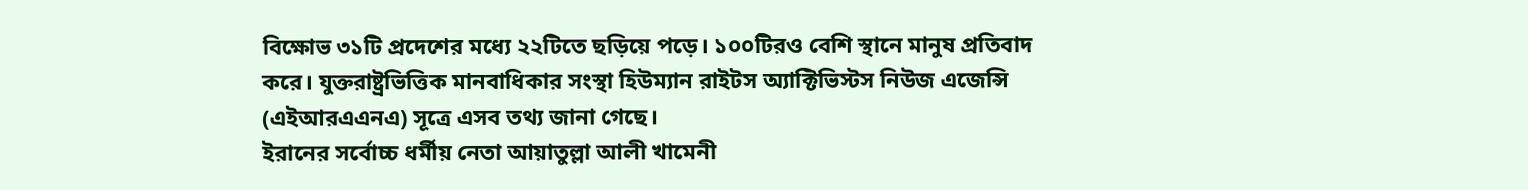বিক্ষোভ ৩১টি প্রদেশের মধ্যে ২২টিতে ছড়িয়ে পড়ে। ১০০টিরও বেশি স্থানে মানুষ প্রতিবাদ করে। যুক্তরাষ্ট্রভিত্তিক মানবাধিকার সংস্থা হিউম্যান রাইটস অ্যাক্টিভিস্টস নিউজ এজেন্সি (এইআরএএনএ) সূত্রে এসব তথ্য জানা গেছে।
ইরানের সর্বোচ্চ ধর্মীয় নেতা আয়াতুল্লা আলী খামেনী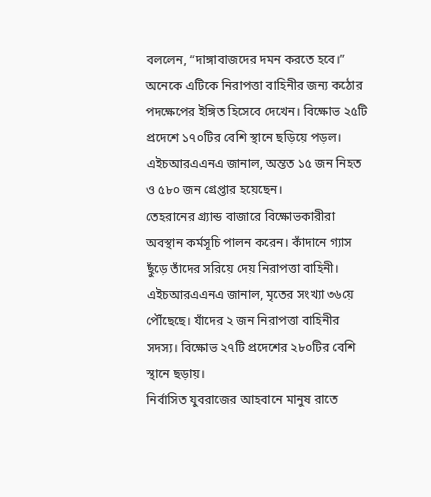বললেন, “দাঙ্গাবাজদের দমন করতে হবে।” অনেকে এটিকে নিরাপত্তা বাহিনীর জন্য কঠোর পদক্ষেপের ইঙ্গিত হিসেবে দেখেন। বিক্ষোভ ২৫টি প্রদেশে ১৭০টির বেশি স্থানে ছড়িয়ে পড়ল। এইচআরএএনএ জানাল, অন্তত ১৫ জন নিহত ও ৫৮০ জন গ্রেপ্তার হয়েছেন।
তেহরানের গ্র্যান্ড বাজারে বিক্ষোভকারীরা অবস্থান কর্মসূচি পালন করেন। কাঁদানে গ্যাস ছুঁড়ে তাঁদের সরিয়ে দেয় নিরাপত্তা বাহিনী। এইচআরএএনএ জানাল, মৃতের সংখ্যা ৩৬য়ে পৌঁছেছে। যাঁদের ২ জন নিরাপত্তা বাহিনীর সদস্য। বিক্ষোভ ২৭টি প্রদেশের ২৮০টির বেশি স্থানে ছড়ায়।
নির্বাসিত যুবরাজের আহবানে মানুষ রাতে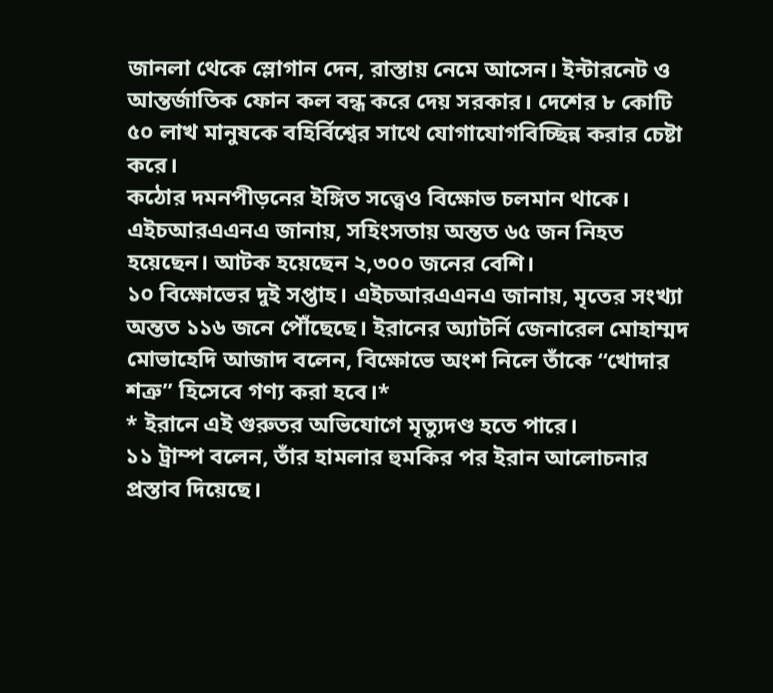জানলা থেকে স্লোগান দেন, রাস্তায় নেমে আসেন। ইন্টারনেট ও আন্তর্জাতিক ফোন কল বন্ধ করে দেয় সরকার। দেশের ৮ কোটি ৫০ লাখ মানুষকে বহির্বিশ্বের সাথে যোগাযোগবিচ্ছিন্ন করার চেষ্টা করে।
কঠোর দমনপীড়নের ইঙ্গিত সত্ত্বেও বিক্ষোভ চলমান থাকে। এইচআরএএনএ জানায়, সহিংসতায় অন্তত ৬৫ জন নিহত হয়েছেন। আটক হয়েছেন ২,৩০০ জনের বেশি।
১০ বিক্ষোভের দুই সপ্তাহ। এইচআরএএনএ জানায়, মৃতের সংখ্যা অন্তত ১১৬ জনে পৌঁছেছে। ইরানের অ্যাটর্নি জেনারেল মোহাম্মদ মোভাহেদি আজাদ বলেন, বিক্ষোভে অংশ নিলে তাঁকে “খোদার শত্রু” হিসেবে গণ্য করা হবে।*
* ইরানে এই গুরুতর অভিযোগে মৃত্যুদণ্ড হতে পারে।
১১ ট্রাম্প বলেন, তাঁর হামলার হুমকির পর ইরান আলোচনার প্রস্তাব দিয়েছে।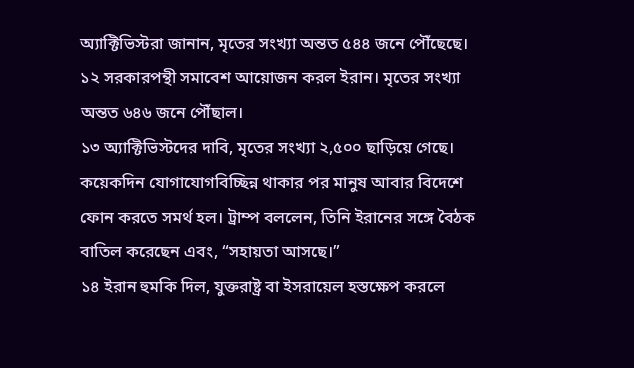অ্যাক্টিভিস্টরা জানান, মৃতের সংখ্যা অন্তত ৫৪৪ জনে পৌঁছেছে।
১২ সরকারপন্থী সমাবেশ আয়োজন করল ইরান। মৃতের সংখ্যা অন্তত ৬৪৬ জনে পৌঁছাল।
১৩ অ্যাক্টিভিস্টদের দাবি, মৃতের সংখ্যা ২,৫০০ ছাড়িয়ে গেছে। কয়েকদিন যোগাযোগবিচ্ছিন্ন থাকার পর মানুষ আবার বিদেশে ফোন করতে সমর্থ হল। ট্রাম্প বললেন, তিনি ইরানের সঙ্গে বৈঠক বাতিল করেছেন এবং, “সহায়তা আসছে।”
১৪ ইরান হুমকি দিল, যুক্তরাষ্ট্র বা ইসরায়েল হস্তক্ষেপ করলে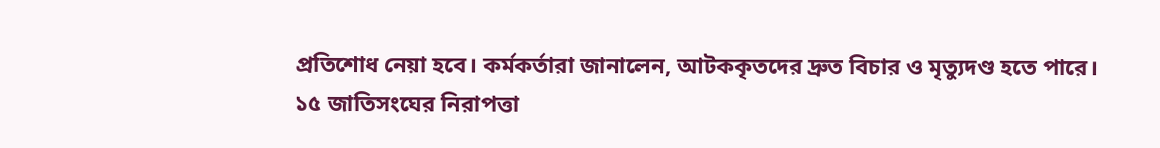প্রতিশোধ নেয়া হবে। কর্মকর্তারা জানালেন, আটককৃতদের দ্রুত বিচার ও মৃত্যুদণ্ড হতে পারে।
১৫ জাতিসংঘের নিরাপত্তা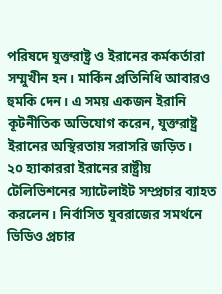পরিষদে যুক্তরাষ্ট্র ও ইরানের কর্মকর্তারা সম্মুখীন হন। মার্কিন প্রতিনিধি আবারও হুমকি দেন। এ সময় একজন ইরানি কূটনীতিক অভিযোগ করেন, যুক্তরাষ্ট্র ইরানের অস্থিরতায় সরাসরি জড়িত।
২০ হ্যাকাররা ইরানের রাষ্ট্রীয় টেলিভিশনের স্যাটেলাইট সম্প্রচার ব্যাহত করলেন। নির্বাসিত যুবরাজের সমর্থনে ভিডিও প্রচার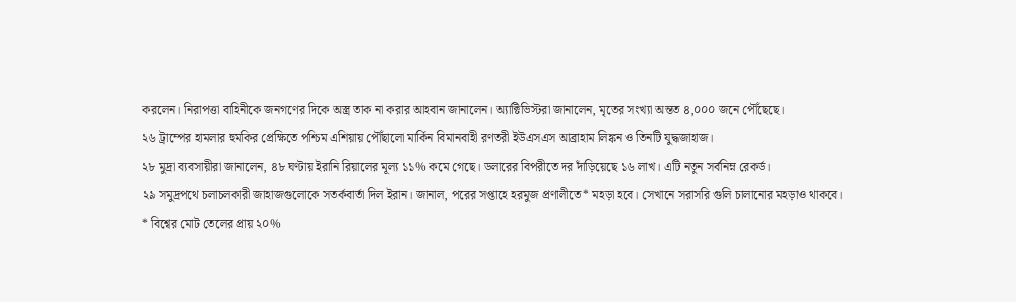করলেন। নিরাপত্তা বাহিনীকে জনগণের দিকে অস্ত্র তাক না করার আহবান জানালেন। অ্যাক্টিভিস্টরা জানালেন, মৃতের সংখ্যা অন্তত ৪,০০০ জনে পৌঁছেছে।
২৬ ট্রাম্পের হামলার হুমকির প্রেক্ষিতে পশ্চিম এশিয়ায় পৌঁছালো মার্কিন বিমানবাহী রণতরী ইউএসএস আব্রাহাম লিঙ্কন ও তিনটি যুদ্ধজাহাজ।
২৮ মুদ্রা ব্যবসায়ীরা জানালেন, ৪৮ ঘণ্টায় ইরানি রিয়ালের মূল্য ১১% কমে গেছে। ডলারের বিপরীতে দর দাঁড়িয়েছে ১৬ লাখ। এটি নতুন সর্বনিম্ন রেকর্ড।
২৯ সমুদ্রপথে চলাচলকারী জাহাজগুলোকে সতর্কবার্তা দিল ইরান। জানাল, পরের সপ্তাহে হরমুজ প্রণালীতে* মহড়া হবে। সেখানে সরাসরি গুলি চালানোর মহড়াও থাকবে।
* বিশ্বের মোট তেলের প্রায় ২০%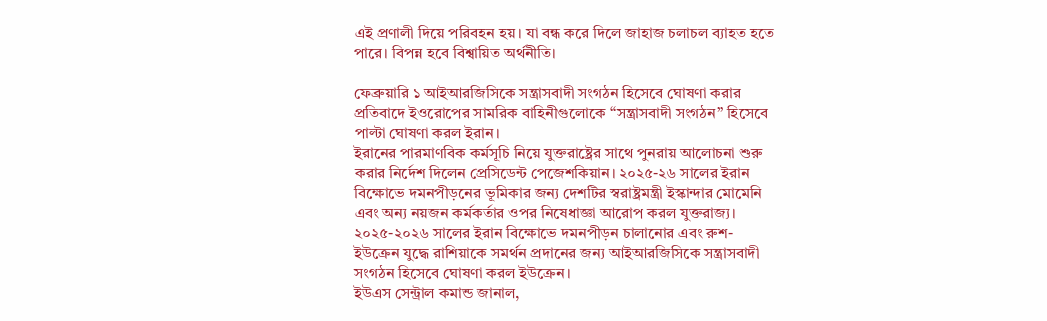এই প্রণালী দিয়ে পরিবহন হয়। যা বন্ধ করে দিলে জাহাজ চলাচল ব্যাহত হতে পারে। বিপন্ন হবে বিশ্বায়িত অর্থনীতি।

ফেব্রুয়ারি ১ আইআরজিসিকে সন্ত্রাসবাদী সংগঠন হিসেবে ঘোষণা করার প্রতিবাদে ইওরোপের সামরিক বাহিনীগুলোকে “সন্ত্রাসবাদী সংগঠন” হিসেবে পাল্টা ঘোষণা করল ইরান।
ইরানের পারমাণবিক কর্মসূচি নিয়ে যুক্তরাষ্ট্রের সাথে পুনরায় আলোচনা শুরু করার নির্দেশ দিলেন প্রেসিডেন্ট পেজেশকিয়ান। ২০২৫-২৬ সালের ইরান বিক্ষোভে দমনপীড়নের ভূমিকার জন্য দেশটির স্বরাষ্ট্রমন্ত্রী ইস্কান্দার মোমেনি এবং অন্য নয়জন কর্মকর্তার ওপর নিষেধাজ্ঞা আরোপ করল যুক্তরাজ্য। ২০২৫-২০২৬ সালের ইরান বিক্ষোভে দমনপীড়ন চালানোর এবং রুশ-ইউক্রেন যুদ্ধে রাশিয়াকে সমর্থন প্রদানের জন্য আইআরজিসিকে সন্ত্রাসবাদী সংগঠন হিসেবে ঘোষণা করল ইউক্রেন।
ইউএস সেন্ট্রাল কমান্ড জানাল,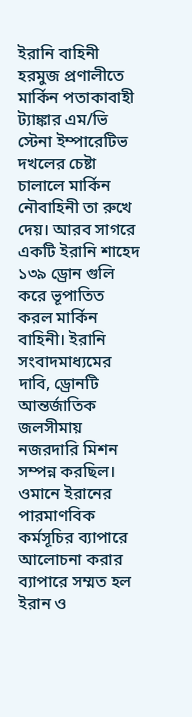ইরানি বাহিনী হরমুজ প্রণালীতে মার্কিন পতাকাবাহী ট্যাঙ্কার এম/ভি স্টেনা ইম্পারেটিভ দখলের চেষ্টা চালালে মার্কিন নৌবাহিনী তা রুখে দেয়। আরব সাগরে একটি ইরানি শাহেদ ১৩৯ ড্রোন গুলি করে ভূপাতিত করল মার্কিন বাহিনী। ইরানি সংবাদমাধ্যমের দাবি, ড্রোনটি আন্তর্জাতিক জলসীমায় নজরদারি মিশন সম্পন্ন করছিল।
ওমানে ইরানের পারমাণবিক কর্মসূচির ব্যাপারে আলোচনা করার ব্যাপারে সম্মত হল ইরান ও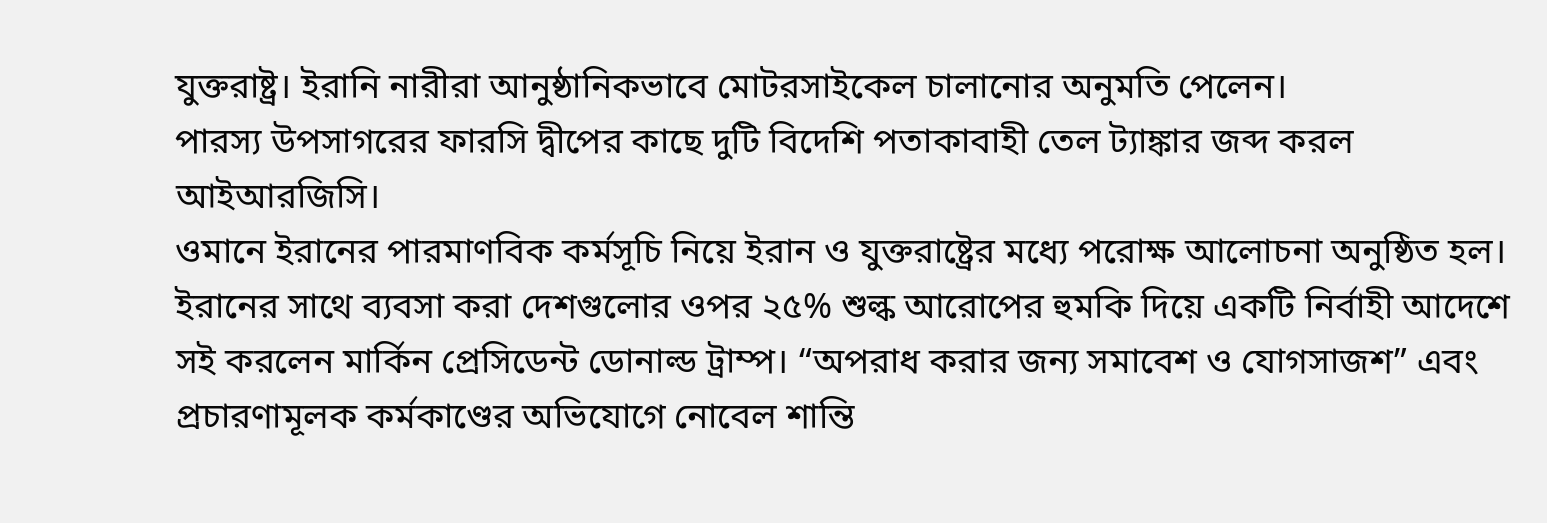যুক্তরাষ্ট্র। ইরানি নারীরা আনুষ্ঠানিকভাবে মোটরসাইকেল চালানোর অনুমতি পেলেন।
পারস্য উপসাগরের ফারসি দ্বীপের কাছে দুটি বিদেশি পতাকাবাহী তেল ট্যাঙ্কার জব্দ করল আইআরজিসি।
ওমানে ইরানের পারমাণবিক কর্মসূচি নিয়ে ইরান ও যুক্তরাষ্ট্রের মধ্যে পরোক্ষ আলোচনা অনুষ্ঠিত হল।
ইরানের সাথে ব্যবসা করা দেশগুলোর ওপর ২৫% শুল্ক আরোপের হুমকি দিয়ে একটি নির্বাহী আদেশে সই করলেন মার্কিন প্রেসিডেন্ট ডোনাল্ড ট্রাম্প। “অপরাধ করার জন্য সমাবেশ ও যোগসাজশ” এবং প্রচারণামূলক কর্মকাণ্ডের অভিযোগে নোবেল শান্তি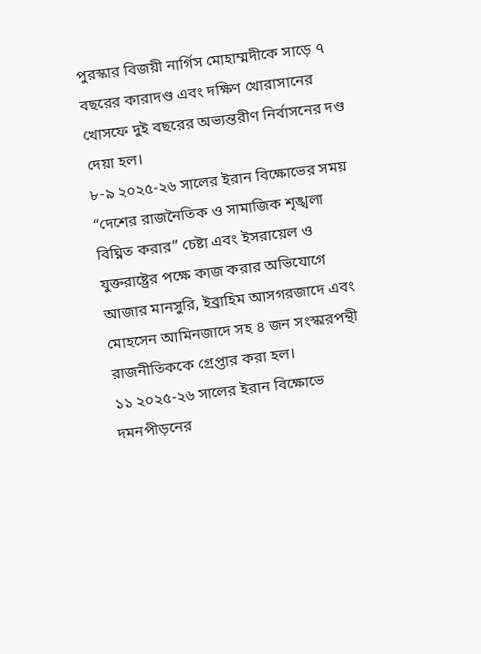পুরস্কার বিজয়ী নার্গিস মোহাম্মদীকে সাড়ে ৭ বছরের কারাদণ্ড এবং দক্ষিণ খোরাসানের খোসফে দুই বছরের অভ্যন্তরীণ নির্বাসনের দণ্ড দেয়া হল।
৮-৯ ২০২৫-২৬ সালের ইরান বিক্ষোভের সময় “দেশের রাজনৈতিক ও সামাজিক শৃঙ্খলা বিঘ্নিত করার” চেষ্টা এবং ইসরায়েল ও যুক্তরাষ্ট্রের পক্ষে কাজ করার অভিযোগে আজার মানসুরি, ইব্রাহিম আসগরজাদে এবং মোহসেন আমিনজাদে সহ ৪ জন সংস্কারপন্থী রাজনীতিককে গ্রেপ্তার করা হল।
১১ ২০২৫-২৬ সালের ইরান বিক্ষোভে দমনপীড়নের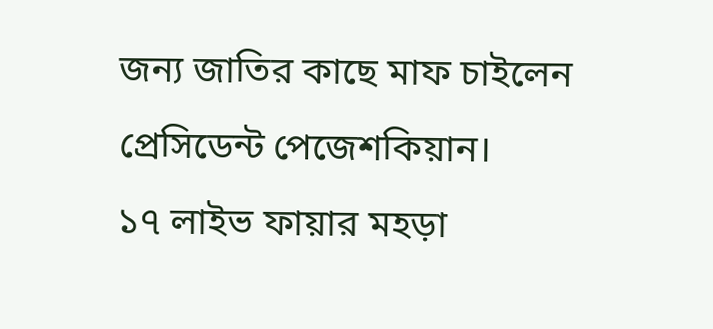জন্য জাতির কাছে মাফ চাইলেন প্রেসিডেন্ট পেজেশকিয়ান।
১৭ লাইভ ফায়ার মহড়া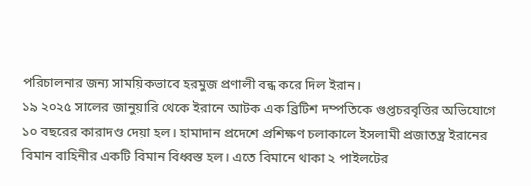পরিচালনার জন্য সাময়িকভাবে হরমুজ প্রণালী বন্ধ করে দিল ইরান।
১৯ ২০২৫ সালের জানুয়ারি থেকে ইরানে আটক এক ব্রিটিশ দম্পতিকে গুপ্তচরবৃত্তির অভিযোগে ১০ বছরের কারাদণ্ড দেয়া হল। হামাদান প্রদেশে প্রশিক্ষণ চলাকালে ইসলামী প্রজাতন্ত্র ইরানের বিমান বাহিনীর একটি বিমান বিধ্বস্ত হল। এতে বিমানে থাকা ২ পাইলটের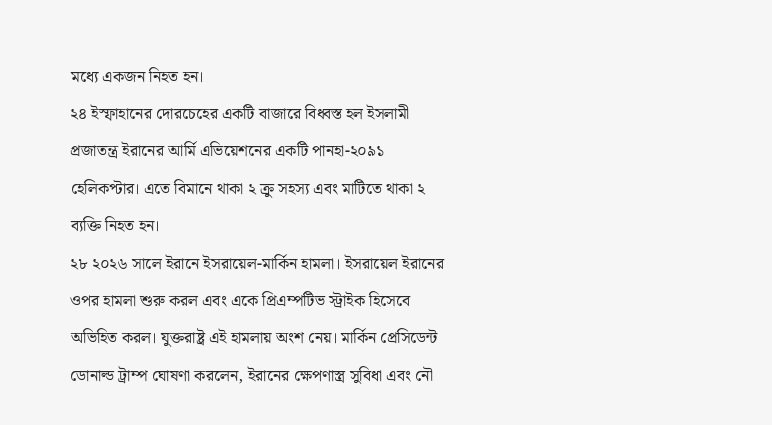মধ্যে একজন নিহত হন।
২৪ ইস্ফাহানের দোরচেহের একটি বাজারে বিধ্বস্ত হল ইসলামী প্রজাতন্ত্র ইরানের আর্মি এভিয়েশনের একটি পানহা-২০৯১ হেলিকপ্টার। এতে বিমানে থাকা ২ ক্রু সহস্য এবং মাটিতে থাকা ২ ব্যক্তি নিহত হন।
২৮ ২০২৬ সালে ইরানে ইসরায়েল-মার্কিন হামলা। ইসরায়েল ইরানের ওপর হামলা শুরু করল এবং একে প্রিএম্পটিভ স্ট্রাইক হিসেবে অভিহিত করল। যুক্তরাষ্ট্র এই হামলায় অংশ নেয়। মার্কিন প্রেসিডেন্ট ডোনাল্ড ট্রাম্প ঘোষণা করলেন, ইরানের ক্ষেপণাস্ত্র সুবিধা এবং নৌ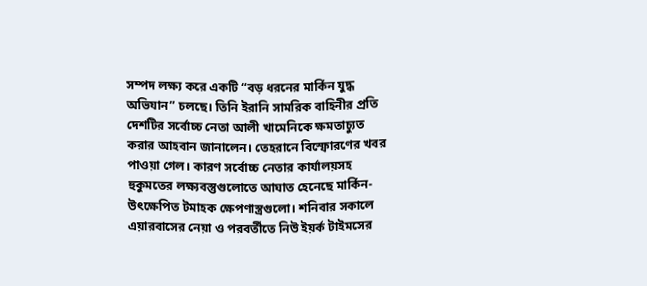সম্পদ লক্ষ্য করে একটি “বড় ধরনের মার্কিন যুদ্ধ অভিযান” চলছে। তিনি ইরানি সামরিক বাহিনীর প্রতি দেশটির সর্বোচ্চ নেতা আলী খামেনিকে ক্ষমতাচ্যুত করার আহবান জানালেন। তেহরানে বিস্ফোরণের খবর পাওয়া গেল। কারণ সর্বোচ্চ নেতার কার্যালয়সহ হুকুমতের লক্ষ্যবস্তুগুলোতে আঘাত হেনেছে মার্কিন-উৎক্ষেপিত টমাহক ক্ষেপণাস্ত্রগুলো। শনিবার সকালে এয়ারবাসের নেয়া ও পরবর্তীতে নিউ ইয়র্ক টাইমসের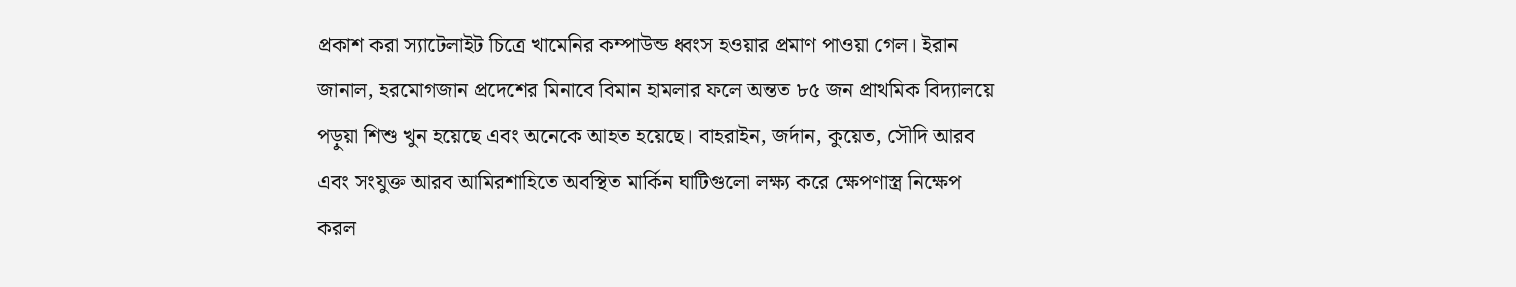প্রকাশ করা স্যাটেলাইট চিত্রে খামেনির কম্পাউন্ড ধ্বংস হওয়ার প্রমাণ পাওয়া গেল। ইরান জানাল, হরমোগজান প্রদেশের মিনাবে বিমান হামলার ফলে অন্তত ৮৫ জন প্রাথমিক বিদ্যালয়ে পড়ুয়া শিশু খুন হয়েছে এবং অনেকে আহত হয়েছে। বাহরাইন, জর্দান, কুয়েত, সৌদি আরব এবং সংযুক্ত আরব আমিরশাহিতে অবস্থিত মার্কিন ঘাটিগুলো লক্ষ্য করে ক্ষেপণাস্ত্র নিক্ষেপ করল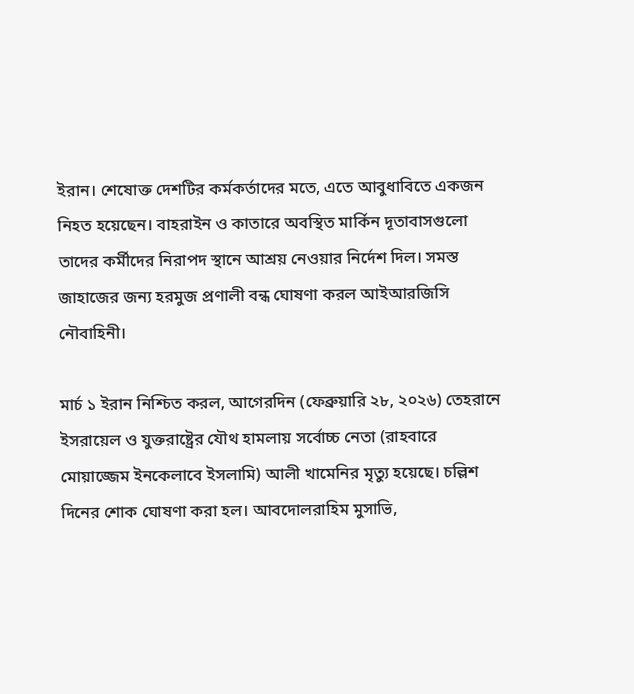ইরান। শেষোক্ত দেশটির কর্মকর্তাদের মতে, এতে আবুধাবিতে একজন নিহত হয়েছেন। বাহরাইন ও কাতারে অবস্থিত মার্কিন দূতাবাসগুলো তাদের কর্মীদের নিরাপদ স্থানে আশ্রয় নেওয়ার নির্দেশ দিল। সমস্ত জাহাজের জন্য হরমুজ প্রণালী বন্ধ ঘোষণা করল আইআরজিসি নৌবাহিনী।

মার্চ ১ ইরান নিশ্চিত করল, আগেরদিন (ফেব্রুয়ারি ২৮, ২০২৬) তেহরানে ইসরায়েল ও যুক্তরাষ্ট্রের যৌথ হামলায় সর্বোচ্চ নেতা (রাহবারে মোয়াজ্জেম ইনকেলাবে ইসলামি) আলী খামেনির মৃত্যু হয়েছে। চল্লিশ দিনের শোক ঘোষণা করা হল। আবদোলরাহিম মুসাভি,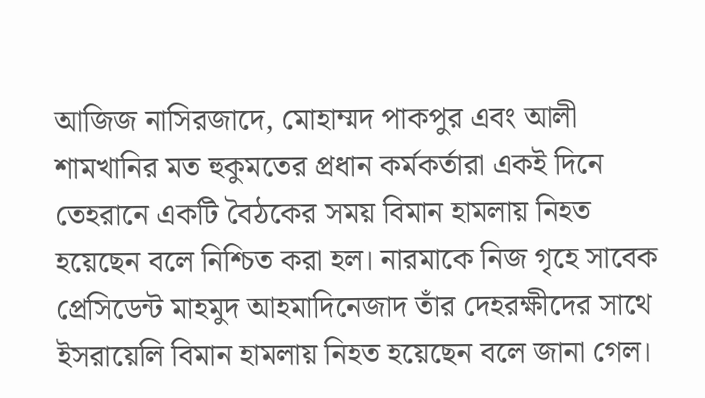আজিজ নাসিরজাদে, মোহাম্মদ পাকপুর এবং আলী শামখানির মত হুকুমতের প্রধান কর্মকর্তারা একই দিনে তেহরানে একটি বৈঠকের সময় বিমান হামলায় নিহত হয়েছেন বলে নিশ্চিত করা হল। নারমাকে নিজ গৃহে সাবেক প্রেসিডেন্ট মাহমুদ আহমাদিনেজাদ তাঁর দেহরক্ষীদের সাথে ইসরায়েলি বিমান হামলায় নিহত হয়েছেন বলে জানা গেল।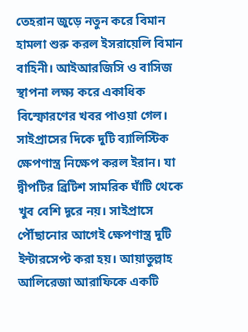তেহরান জুড়ে নতুন করে বিমান হামলা শুরু করল ইসরায়েলি বিমান বাহিনী। আইআরজিসি ও বাসিজ স্থাপনা লক্ষ্য করে একাধিক বিস্ফোরণের খবর পাওয়া গেল। সাইপ্রাসের দিকে দুটি ব্যালিস্টিক ক্ষেপণাস্ত্র নিক্ষেপ করল ইরান। যা দ্বীপটির ব্রিটিশ সামরিক ঘাঁটি থেকে খুব বেশি দূরে নয়। সাইপ্রাসে পৌঁছানোর আগেই ক্ষেপণাস্ত্র দুটি ইন্টারসেপ্ট করা হয়। আয়াতুল্লাহ আলিরেজা আরাফিকে একটি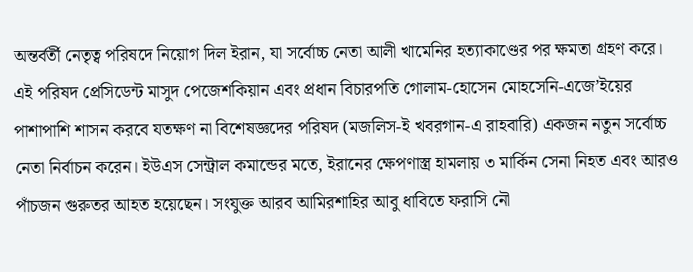অন্তর্বর্তী নেতৃত্ব পরিষদে নিয়োগ দিল ইরান, যা সর্বোচ্চ নেতা আলী খামেনির হত্যাকাণ্ডের পর ক্ষমতা গ্রহণ করে। এই পরিষদ প্রেসিডেন্ট মাসুদ পেজেশকিয়ান এবং প্রধান বিচারপতি গোলাম-হোসেন মোহসেনি-এজে’ইয়ের পাশাপাশি শাসন করবে যতক্ষণ না বিশেষজ্ঞদের পরিষদ (মজলিস-ই খবরগান-এ রাহবারি) একজন নতুন সর্বোচ্চ নেতা নির্বাচন করেন। ইউএস সেন্ট্রাল কমান্ডের মতে, ইরানের ক্ষেপণাস্ত্র হামলায় ৩ মার্কিন সেনা নিহত এবং আরও পাঁচজন গুরুতর আহত হয়েছেন। সংযুক্ত আরব আমিরশাহির আবু ধাবিতে ফরাসি নৌ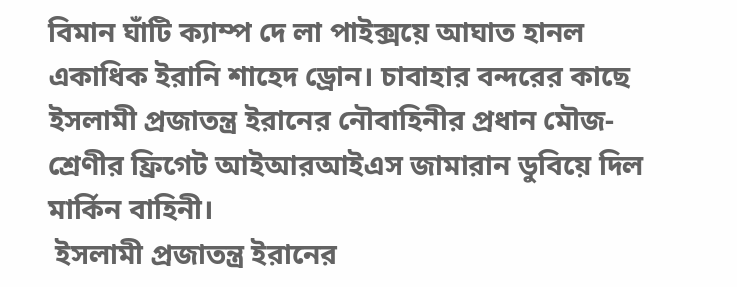বিমান ঘাঁটি ক্যাম্প দে লা পাইক্সয়ে আঘাত হানল একাধিক ইরানি শাহেদ ড্রোন। চাবাহার বন্দরের কাছে ইসলামী প্রজাতন্ত্র ইরানের নৌবাহিনীর প্রধান মৌজ-শ্রেণীর ফ্রিগেট আইআরআইএস জামারান ডুবিয়ে দিল মার্কিন বাহিনী।
 ইসলামী প্রজাতন্ত্র ইরানের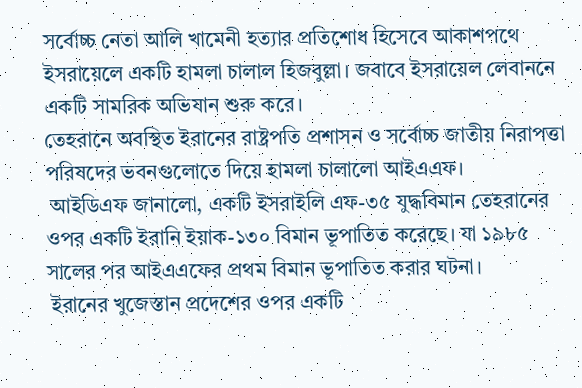সর্বোচ্চ নেতা আলি খামেনী হত্যার প্রতিশোধ হিসেবে আকাশপথে ইসরায়েলে একটি হামলা চালাল হিজবুল্লা। জবাবে ইসরায়েল লেবাননে একটি সামরিক অভিযান শুরু করে।
তেহরানে অবস্থিত ইরানের রাষ্ট্রপতি প্রশাসন ও সর্বোচ্চ জাতীয় নিরাপত্তা পরিষদের ভবনগুলোতে দিয়ে হামলা চালালো আইএএফ।
 আইডিএফ জানালো, একটি ইসরাইলি এফ-৩৫ যুদ্ধবিমান তেহরানের ওপর একটি ইরানি ইয়াক-১৩০ বিমান ভূপাতিত করেছে। যা ১৯৮৫ সালের পর আইএএফের প্রথম বিমান ভূপাতিত করার ঘটনা।
 ইরানের খুজেস্তান প্রদেশের ওপর একটি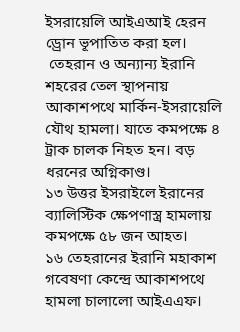ইসরায়েলি আইএআই হেরন ড্রোন ভূপাতিত করা হল।
 তেহরান ও অন্যান্য ইরানি শহরের তেল স্থাপনায় আকাশপথে মার্কিন-ইসরায়েলি যৌথ হামলা। যাতে কমপক্ষে ৪ ট্রাক চালক নিহত হন। বড় ধরনের অগ্নিকাণ্ড।
১৩ উত্তর ইসরাইলে ইরানের ব্যালিস্টিক ক্ষেপণাস্ত্র হামলায় কমপক্ষে ৫৮ জন আহত।
১৬ তেহরানের ইরানি মহাকাশ গবেষণা কেন্দ্রে আকাশপথে হামলা চালালো আইএএফ।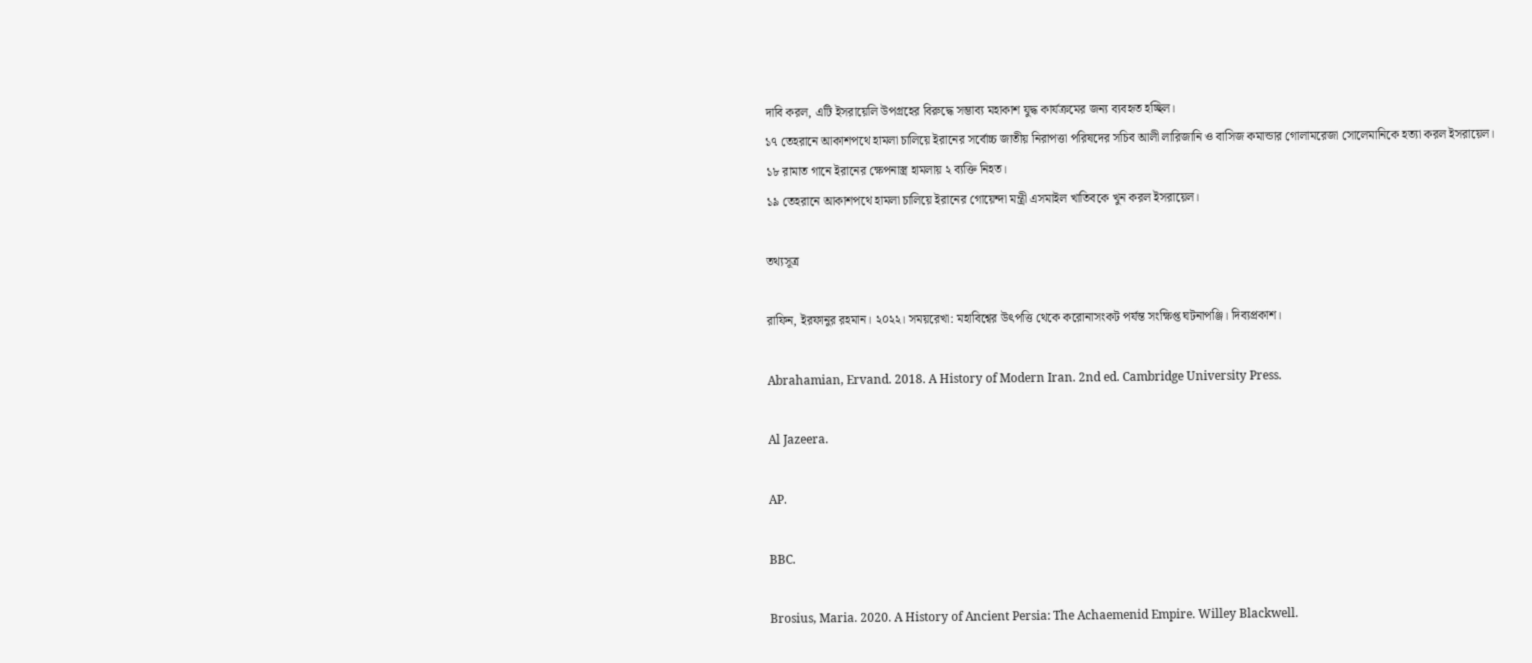দাবি করল, এটি ইসরায়েলি উপগ্রহের বিরুদ্ধে সম্ভাব্য মহাকাশ যুদ্ধ কার্যক্রমের জন্য ব্যবহৃত হচ্ছিল।
১৭ তেহরানে আকাশপথে হামলা চালিয়ে ইরানের সর্বোচ্চ জাতীয় নিরাপত্তা পরিষদের সচিব আলী লারিজানি ও বাসিজ কমান্ডার গোলামরেজা সোলেমানিকে হত্যা করল ইসরায়েল।
১৮ রামাত গানে ইরানের ক্ষেপনাস্ত্র হামলায় ২ ব্যক্তি নিহত।
১৯ তেহরানে আকাশপথে হামলা চালিয়ে ইরানের গোয়েন্দা মন্ত্রী এসমাইল খাতিবকে খুন করল ইসরায়েল।

তথ্যসূত্র

রাফিন, ইরফানুর রহমান। ২০২২। সময়রেখা: মহাবিশ্বের উৎপত্তি থেকে করোনাসংকট পর্যন্ত সংক্ষিপ্ত ঘটনাপঞ্জি। দিব্যপ্রকাশ।

Abrahamian, Ervand. 2018. A History of Modern Iran. 2nd ed. Cambridge University Press.

Al Jazeera.

AP.

BBC.

Brosius, Maria. 2020. A History of Ancient Persia: The Achaemenid Empire. Willey Blackwell.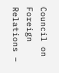Council on Foreign Relations –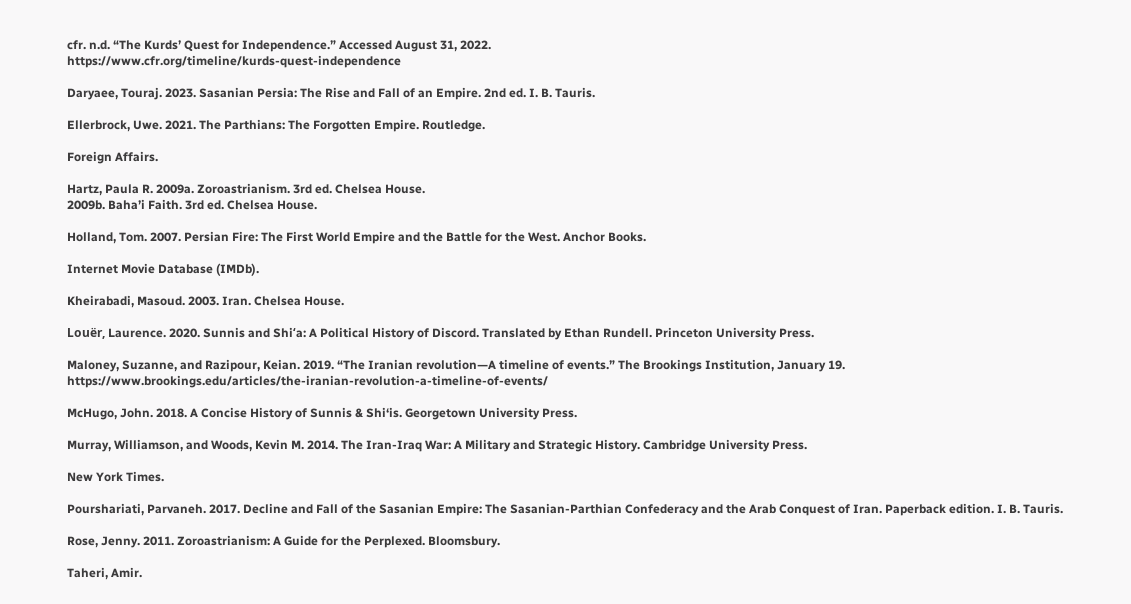cfr. n.d. “The Kurds’ Quest for Independence.” Accessed August 31, 2022.
https://www.cfr.org/timeline/kurds-quest-independence

Daryaee, Touraj. 2023. Sasanian Persia: The Rise and Fall of an Empire. 2nd ed. I. B. Tauris.

Ellerbrock, Uwe. 2021. The Parthians: The Forgotten Empire. Routledge.

Foreign Affairs.

Hartz, Paula R. 2009a. Zoroastrianism. 3rd ed. Chelsea House.
2009b. Baha’i Faith. 3rd ed. Chelsea House.

Holland, Tom. 2007. Persian Fire: The First World Empire and the Battle for the West. Anchor Books.

Internet Movie Database (IMDb).

Kheirabadi, Masoud. 2003. Iran. Chelsea House.

Louër, Laurence. 2020. Sunnis and Shiʻa: A Political History of Discord. Translated by Ethan Rundell. Princeton University Press.

Maloney, Suzanne, and Razipour, Keian. 2019. “The Iranian revolution—A timeline of events.” The Brookings Institution, January 19.
https://www.brookings.edu/articles/the-iranian-revolution-a-timeline-of-events/

McHugo, John. 2018. A Concise History of Sunnis & Shi‘is. Georgetown University Press.

Murray, Williamson, and Woods, Kevin M. 2014. The Iran-Iraq War: A Military and Strategic History. Cambridge University Press.

New York Times.

Pourshariati, Parvaneh. 2017. Decline and Fall of the Sasanian Empire: The Sasanian-Parthian Confederacy and the Arab Conquest of Iran. Paperback edition. I. B. Tauris.

Rose, Jenny. 2011. Zoroastrianism: A Guide for the Perplexed. Bloomsbury.

Taheri, Amir.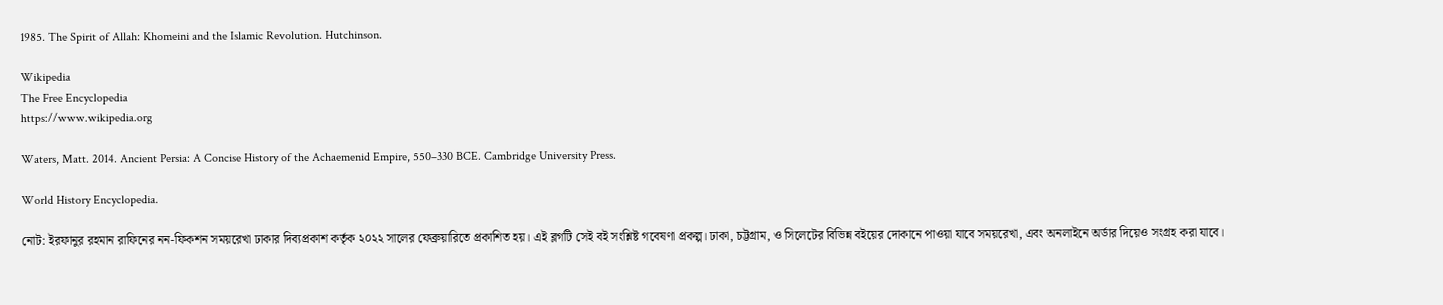1985. The Spirit of Allah: Khomeini and the Islamic Revolution. Hutchinson.

Wikipedia
The Free Encyclopedia
https://www.wikipedia.org

Waters, Matt. 2014. Ancient Persia: A Concise History of the Achaemenid Empire, 550–330 BCE. Cambridge University Press.

World History Encyclopedia.

নোট: ইরফানুর রহমান রাফিনের নন-ফিকশন সময়রেখা ঢাকার দিব্যপ্রকাশ কর্তৃক ২০২২ সালের ফেব্রুয়ারিতে প্রকাশিত হয়। এই ব্লগটি সেই বই সংশ্লিষ্ট গবেষণা প্রকল্প। ঢাকা, চট্টগ্রাম, ও সিলেটের বিভিন্ন বইয়ের দোকানে পাওয়া যাবে সময়রেখা, এবং অনলাইনে অর্ডার দিয়েও সংগ্রহ করা যাবে।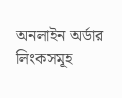অনলাইন অর্ডার লিংকসমূহ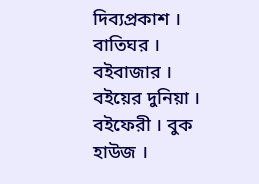দিব্যপ্রকাশ । বাতিঘর । বইবাজার । বইয়ের দুনিয়া । বইফেরী । বুক হাউজ ।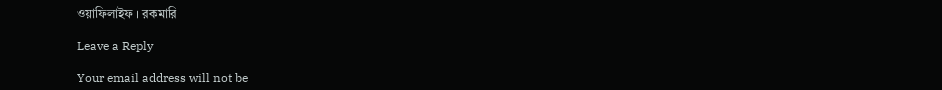ওয়াফিলাইফ । রকমারি

Leave a Reply

Your email address will not be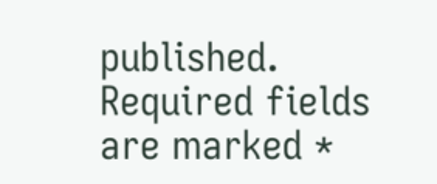published. Required fields are marked *